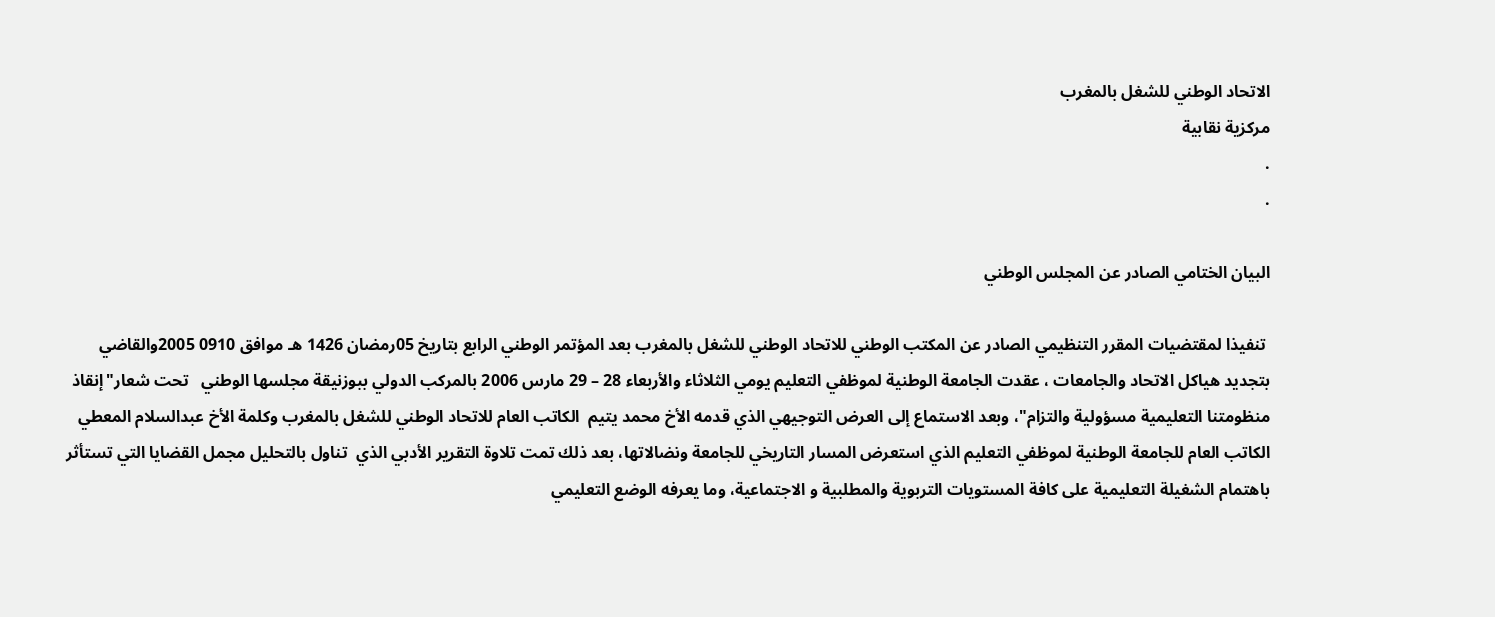الاتحاد الوطني للشغل بالمغرب
مركزية نقابية
.
.

البيان الختامي الصادر عن المجلس الوطني

 تنفيذا لمقتضيات المقرر التنظيمي الصادر عن المكتب الوطني للاتحاد الوطني للشغل بالمغرب بعد المؤتمر الوطني الرابع بتاريخ 05رمضان 1426 هـ موافق 0910 2005والقاضي بتجديد هياكل الاتحاد والجامعات ، عقدت الجامعة الوطنية لموظفي التعليم يومي الثلاثاء والأربعاء 28 – 29 مارس 2006 بالمركب الدولي ببوزنيقة مجلسها الوطني   تحت شعار"إنقاذ منظومتنا التعليمية مسؤولية والتزام"، وبعد الاستماع إلى العرض التوجيهي الذي قدمه الأخ محمد يتيم  الكاتب العام للاتحاد الوطني للشغل بالمغرب وكلمة الأخ عبدالسلام المعطي الكاتب العام للجامعة الوطنية لموظفي التعليم الذي استعرض المسار التاريخي للجامعة ونضالاتها، بعد ذلك تمت تلاوة التقرير الأدبي الذي  تناول بالتحليل مجمل القضايا التي تستأثر باهتمام الشغيلة التعليمية على كافة المستويات التربوية والمطلبية و الاجتماعية، وما يعرفه الوضع التعليمي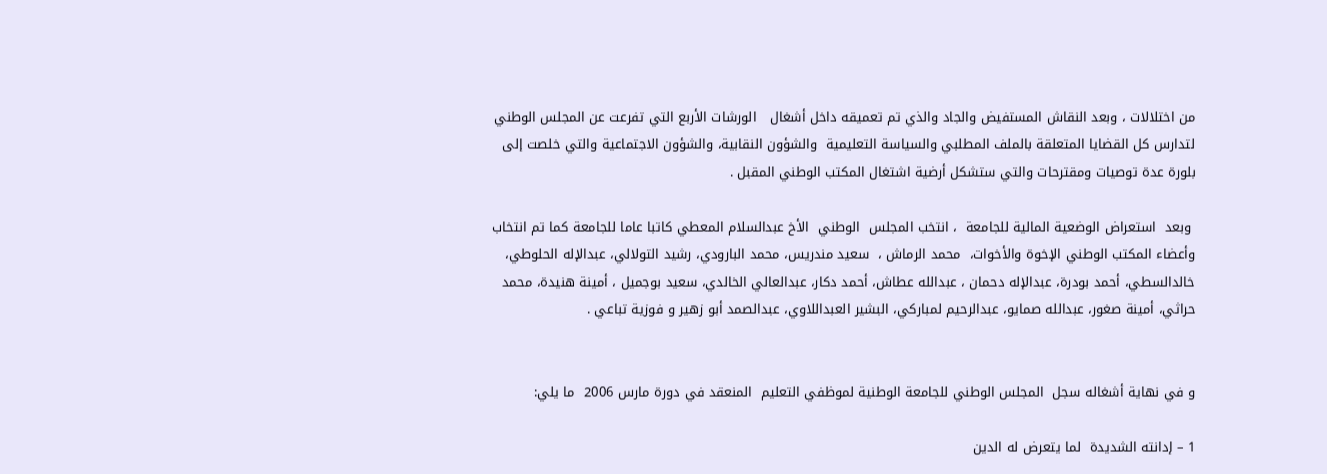من اختلالات ، وبعد النقاش المستفيض والجاد والذي تم تعميقه داخل أشغال   الورشات الأربع التي تفرعت عن المجلس الوطني لتدارس كل القضايا المتعلقة بالملف المطلبي والسياسة التعليمية  والشؤون النقابية، والشؤون الاجتماعية والتي خلصت إلى بلورة عدة توصيات ومقترحات والتي ستشكل أرضية اشتغال المكتب الوطني المقبل .

 وبعد  استعراض الوضعية المالية للجامعة  ، انتخب المجلس  الوطني  الأخ عبدالسلام المعطي كاتبا عاما للجامعة كما تم انتخاب وأعضاء المكتب الوطني الإخوة والأخوات،  محمد الرماش ،  سعيد مندريس، محمد البارودي، رشيد التولالي، عبدالإله الحلوطي، خالدالسطي، أحمد بودرة، عبدالإله دحمان ، عبدالله عطاش، أحمد دكار، عبدالعالي الخالدي، سعيد بوجميل ، أمينة هنيدة، محمد حراثي، أمينة صغور، عبدالله صمايو، عبدالرحيم لمباركي، البشير العبداللاوي، عبدالصمد أبو زهير و فوزية تباعي .


و في نهاية أشغاله سجل  المجلس الوطني للجامعة الوطنية لموظفي التعليم  المنعقد في دورة مارس 2006  ما يلي:

1 – إدانته الشديدة  لما يتعرض له الدين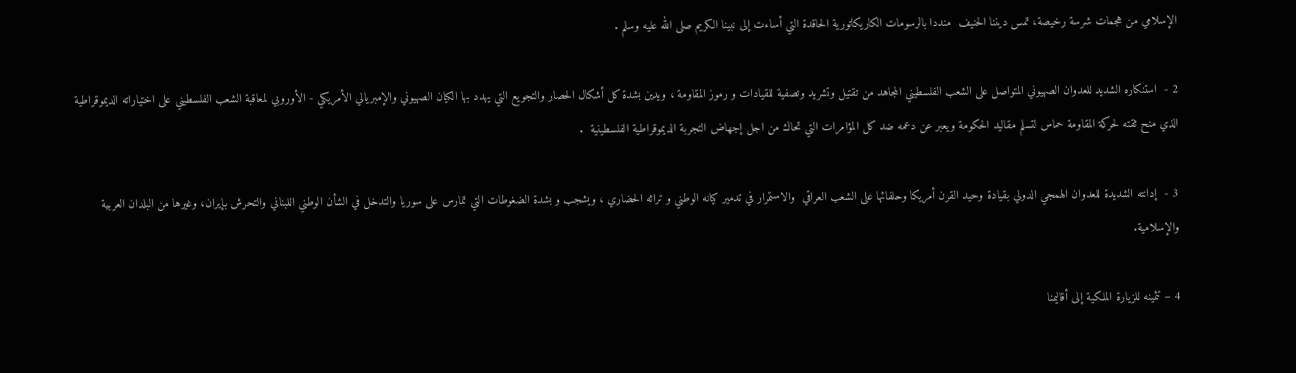الإسلامي من هجمات شرسة رخيصة، تمس ديننا الحنيف  منددا بالرسومات الكاريكاتورية الحاقدة التي أساءت إلى نبينا الكريم صلى الله عليه وسلم .

2 -  استنكاره الشديد للعدوان الصهيوني المتواصل على الشعب الفلسطيني المجاهد من تقتيل وتشريد وتصفية للقيادات و رموز المقاومة ، ويدين بشدة كل أشكال الحصار والتجويع التي يهدد بها الكيان الصهيوني والإمبريالي الأمريكي - الأوروبي لمعاقبة الشعب الفلسطيني على اختياراته الديموقراطية الذي منح ثقته لحركة المقاومة حماس لتسلم مقاليد الحكومة ويعبر عن دعمه ضد كل المؤامرات التي تحاك من اجل إجهاض التجربة الديموقراطية الفلسطينية  .

3 -  إدانته الشديدة للعدوان الهمجي الدولي بقيادة وحيد القرن أمريكا وحلفائها على الشعب العراقي  والاستمرار في تدمير كيانه الوطني و تراثه الحضاري ، ويشجب و بشدة الضغوطات التي تمارس على سوريا والتدخل في الشأن الوطني اللبناني والتحرش بإيران، وغيرها من البلدان العربية والإسلامية.

4 – تثمينه للزيارة الملكية إلى أقاليمنا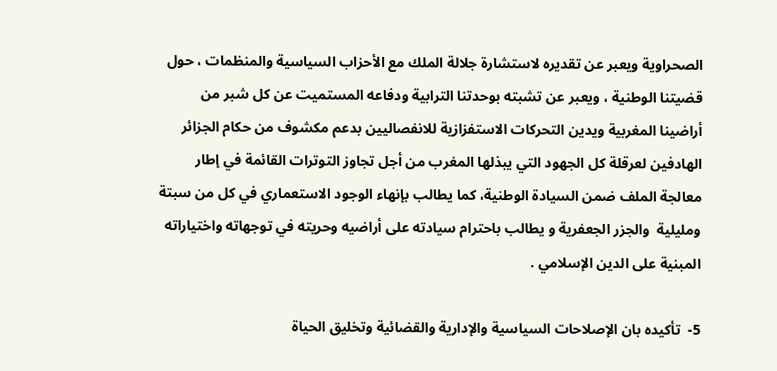الصحراوية ويعبر عن تقديره لاستشارة جلالة الملك مع الأحزاب السياسية والمنظمات ، حول قضيتنا الوطنية ، ويعبر عن تشبته بوحدتنا الترابية ودفاعه المستميت عن كل شبر من  أراضينا المغربية ويدين التحركات الاستفزازية للانفصاليين بدعم مكشوف من حكام الجزائر الهادفين لعرقلة كل الجهود التي يبذلها المغرب من أجل تجاوز التوترات القائمة في إطار معالجة الملف ضمن السيادة الوطنية، كما يطالب بإنهاء الوجود الاستعماري في كل من سبتة ومليلية  والجزر الجعفرية و يطالب باحترام سيادته على أراضيه وحريته في توجهاته واختياراته المبنية على الدين الإسلامي .

5-  تأكيده بان الإصلاحات السياسية والإدارية والقضائية وتخليق الحياة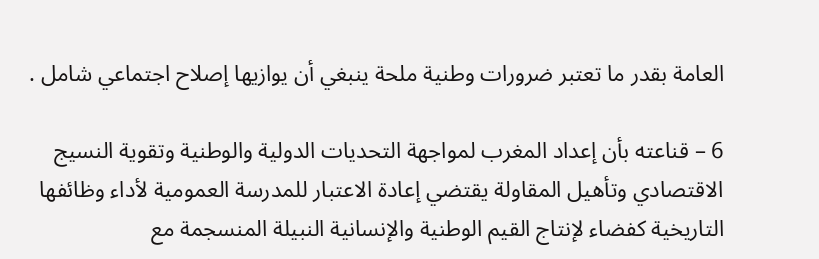العامة بقدر ما تعتبر ضرورات وطنية ملحة ينبغي أن يوازيها إصلاح اجتماعي شامل .

6 – قناعته بأن إعداد المغرب لمواجهة التحديات الدولية والوطنية وتقوية النسيج الاقتصادي وتأهيل المقاولة يقتضي إعادة الاعتبار للمدرسة العمومية لأداء وظائفها التاريخية كفضاء لإنتاج القيم الوطنية والإنسانية النبيلة المنسجمة مع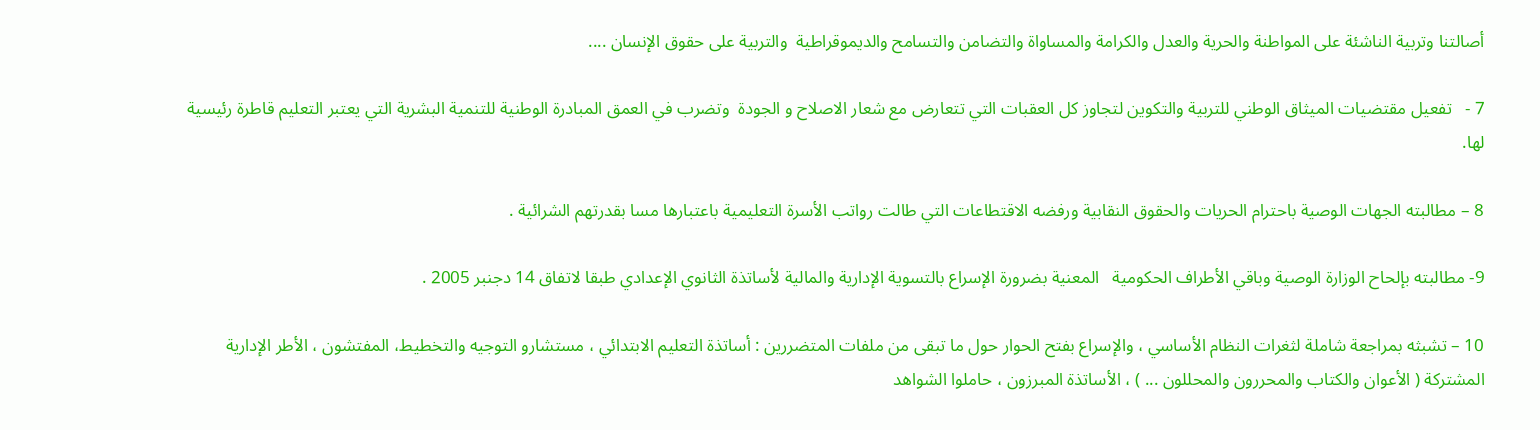أصالتنا وتربية الناشئة على المواطنة والحرية والعدل والكرامة والمساواة والتضامن والتسامح والديموقراطية  والتربية على حقوق الإنسان ....

7 -   تفعيل مقتضيات الميثاق الوطني للتربية والتكوين لتجاوز كل العقبات التي تتعارض مع شعار الاصلاح و الجودة  وتضرب في العمق المبادرة الوطنية للتنمية البشرية التي يعتبر التعليم قاطرة رئيسية لها.

8 – مطالبته الجهات الوصية باحترام الحريات والحقوق النقابية ورفضه الاقتطاعات التي طالت رواتب الأسرة التعليمية باعتبارها مسا بقدرتهم الشرائية .

9- مطالبته بإلحاح الوزارة الوصية وباقي الأطراف الحكومية   المعنية بضرورة الإسراع بالتسوية الإدارية والمالية لأساتذة الثانوي الإعدادي طبقا لاتفاق 14 دجنبر 2005 .

10 – تشبثه بمراجعة شاملة لثغرات النظام الأساسي ، والإسراع بفتح الحوار حول ما تبقى من ملفات المتضررين : أساتذة التعليم الابتدائي ، مستشارو التوجيه والتخطيط، المفتشون ، الأطر الإدارية المشتركة ( الأعوان والكتاب والمحررون والمحللون ... ) ، الأساتذة المبرزون ، حاملوا الشواهد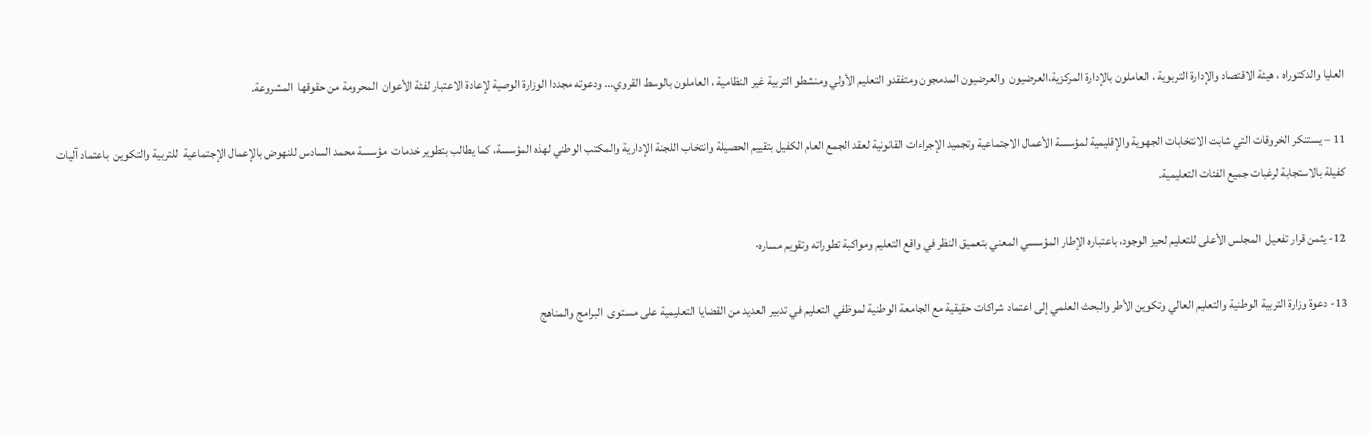العليا والدكتوراه ، هيئة الاقتصاد والإدارة التربوية ، العاملون بالإدارة المركزية،العرضيون  والعرضيون المدمجون ومتفقدو التعليم الأولي ومنشطو التربية غير النظامية ، العاملون بالوسط القروي... ودعوته مجددا الوزارة الوصية لإعادة الاعتبار لفئة الأعوان  المحرومة من حقوقها  المشروعة.

11 – يستنكر الخروقات التي شابت الانتخابات الجهوية والإقليمية لمؤسسة الأعمال الاجتماعية وتجميد الإجراءات القانونية لعقد الجمع العام الكفيل بتقييم الحصيلة وانتخاب اللجنة الإدارية والمكتب الوطني لهذه المؤسسة، كما يطالب بتطوير خدمات  مؤسسة محمد السادس للنهوض بالإعمال الإجتماعية  للتربية والتكوين  باعتماد آليات كفيلة بالاستجابة لرغبات جميع الفئات التعليمية.

12- يثمن قرار تفعيل  المجلس الأعلى للتعليم لحيز الوجود، باعتباره الإطار المؤسسي المعني بتعميق النظر في واقع التعليم ومواكبة تطوراته وتقويم مساره·

13- دعوة وزارة التربية الوطنية والتعليم العالي وتكوين الأطر والبحث العلمي إلى اعتماد شراكات حقيقية مع الجامعة الوطنية لموظفي التعليم في تدبير العديد من القضايا التعليمية على مستوى  البرامج والمناهج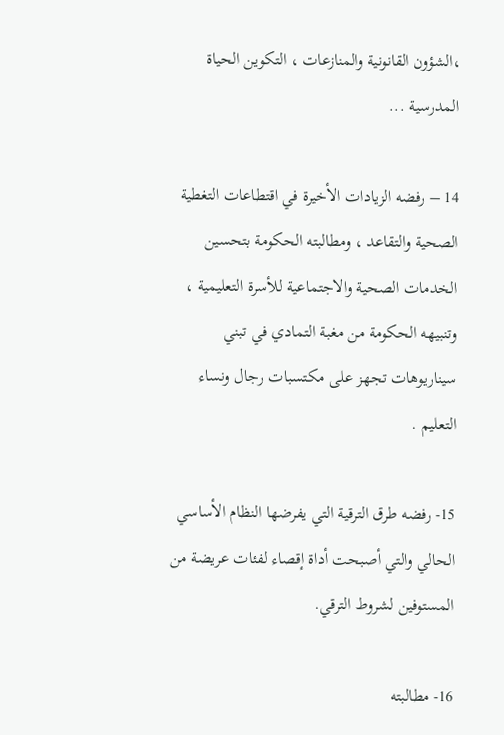،الشؤون القانونية والمنازعات ، التكوين الحياة المدرسية ...

14 – رفضه الزيادات الأخيرة في اقتطاعات التغطية الصحية والتقاعد ، ومطالبته الحكومة بتحسين الخدمات الصحية والاجتماعية للأسرة التعليمية ، وتنبيهه الحكومة من مغبة التمادي في تبني سيناريوهات تجهز على مكتسبات رجال ونساء التعليم .

15- رفضه طرق الترقية التي يفرضها النظام الأساسي الحالي والتي أصبحت أداة إقصاء لفئات عريضة من المستوفين لشروط الترقي.

16- مطالبته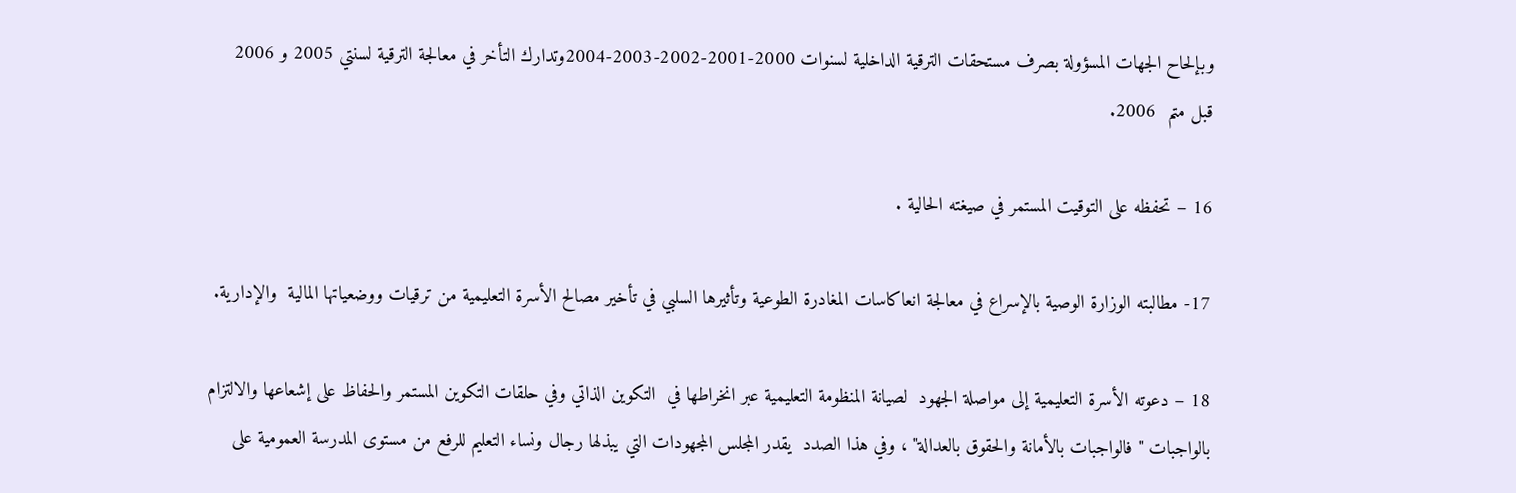وبإلحاح الجهات المسؤولة بصرف مستحقات الترقية الداخلية لسنوات 2000-2001-2002-2003-2004وتدارك التأخر في معالجة الترقية لسنتي 2005 و 2006 قبل متم  2006.

16 – تحفظه على التوقيت المستمر في صيغته الحالية .

17- مطالبته الوزارة الوصية بالإسراع في معالجة انعاكاسات المغادرة الطوعية وتأثيرها السلبي في تأخير مصالح الأسرة التعليمية من ترقيات ووضعياتها المالية  والإدارية.

18 – دعوته الأسرة التعليمية إلى مواصلة الجهود  لصيانة المنظومة التعليمية عبر انخراطها في  التكوين الذاتي وفي حلقات التكوين المستمر والحفاظ على إشعاعها والالتزام بالواجبات " فالواجبات بالأمانة والحقوق بالعدالة" ، وفي هذا الصدد  يقدر المجلس المجهودات التي يبذلها رجال ونساء التعليم للرفع من مستوى المدرسة العمومية على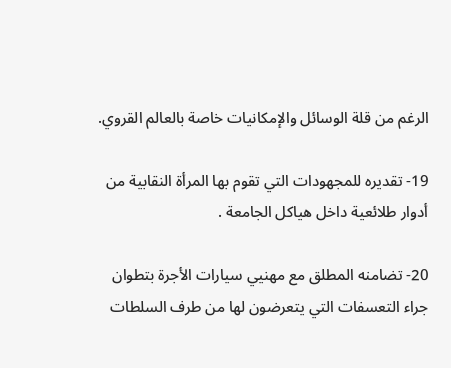الرغم من قلة الوسائل والإمكانيات خاصة بالعالم القروي.

19- تقديره للمجهودات التي تقوم بها المرأة النقابية من أدوار طلائعية داخل هياكل الجامعة .

20- تضامنه المطلق مع مهنيي سيارات الأجرة بتطوان جراء التعسفات التي يتعرضون لها من طرف السلطات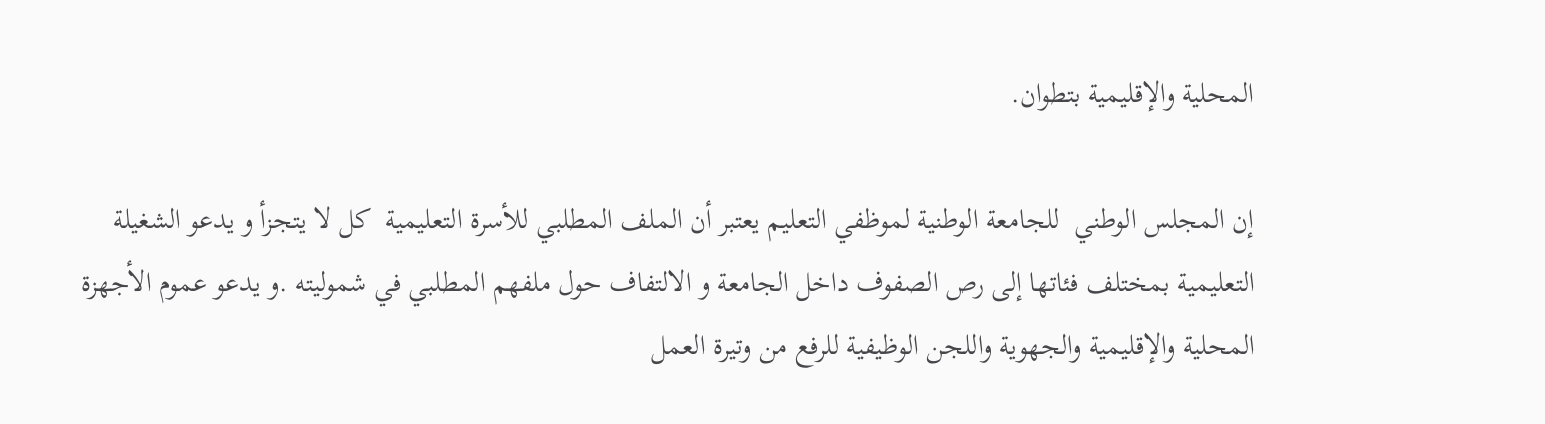المحلية والإقليمية بتطوان.

إن المجلس الوطني  للجامعة الوطنية لموظفي التعليم يعتبر أن الملف المطلبي للأسرة التعليمية  كل لا يتجزأ و يدعو الشغيلة التعليمية بمختلف فئاتها إلى رص الصفوف داخل الجامعة و الالتفاف حول ملفهم المطلبي في شموليته .و يدعو عموم الأجهزة المحلية والإقليمية والجهوية واللجن الوظيفية للرفع من وتيرة العمل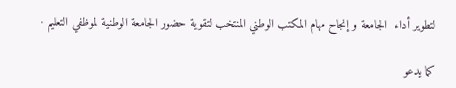لتطوير أداء  الجامعة و إنجاح مهام المكتب الوطني المنتخب لتقوية حضور الجامعة الوطنية لموظفي التعليم ·

كما يدعو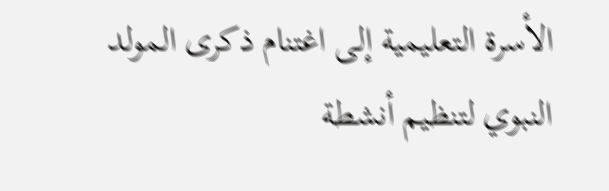الأسرة التعليمية إلى اغتنام ذكرى المولد النبوي لتنظيم أنشطة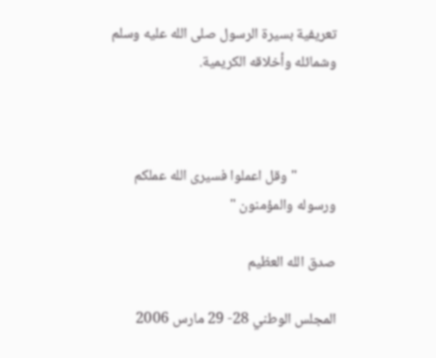تعريفية بسيرة الرسول صلى الله عليه وسلم وشمائله وأخلاقه الكريمية.



            " وقل اعملوا فسيرى الله عملكم ورسوله والمؤمنون "

صدق الله العظيم

المجلس الوطني 28- 29 مارس 2006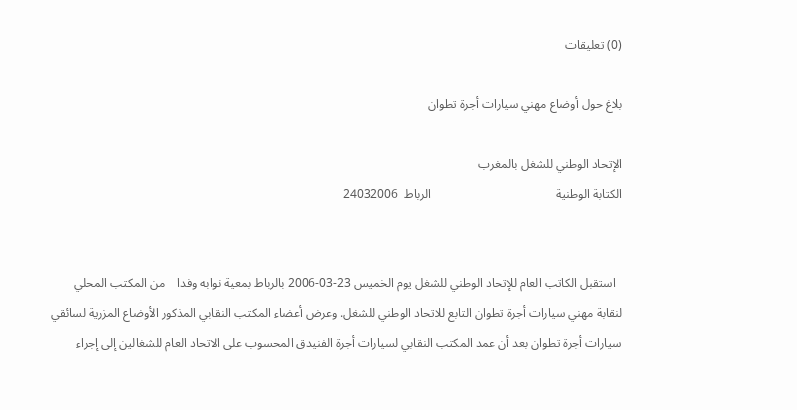(0) تعليقات

بلاغ حول أوضاع مهني سيارات أجرة تطوان

الإتحاد الوطني للشغل بالمغرب
الكتابة الوطنية                                        الرباط  24032006


  استقبل الكاتب العام للإتحاد الوطني للشغل يوم الخميس 23-03-2006 بالرباط بمعية نوابه وفدا    من المكتب المحلي لنقابة مهني سيارات أجرة تطوان التابع للاتحاد الوطني للشغل. وعرض أعضاء المكتب النقابي المذكور الأوضاع المزرية لسائقي سيارات أجرة تطوان بعد أن عمد المكتب النقابي لسيارات أجرة الفنيدق المحسوب على الاتحاد العام للشغالين إلى إجراء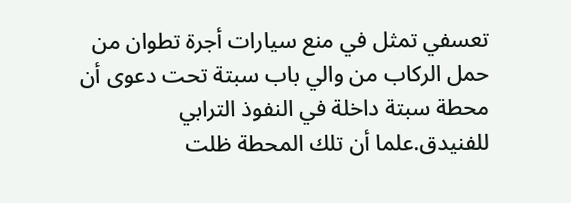تعسفي تمثل في منع سيارات أجرة تطوان من حمل الركاب من والي باب سبتة تحت دعوى أن محطة سبتة داخلة في النفوذ الترابي للفنيدق.علما أن تلك المحطة ظلت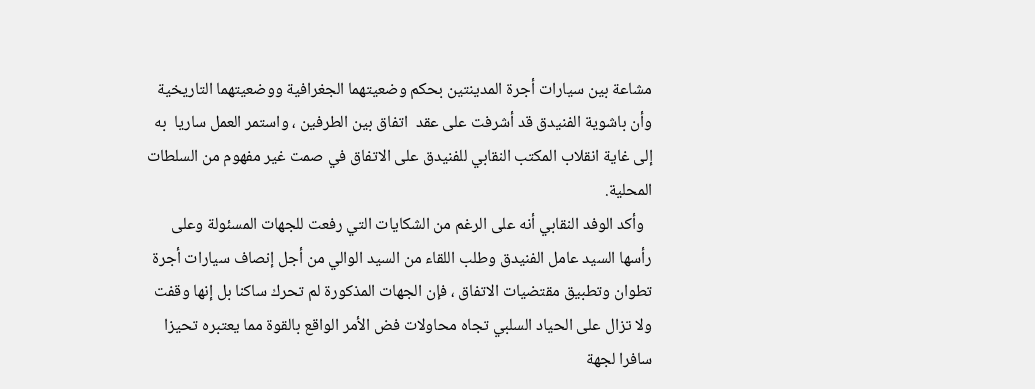مشاعة بين سيارات أجرة المدينتين بحكم وضعيتهما الجغرافية ووضعيتهما التاريخية وأن باشوية الفنيدق قد أشرفت على عقد  اتفاق بين الطرفين ، واستمر العمل ساريا  به إلى غاية انقلاب المكتب النقابي للفنيدق على الاتفاق في صمت غير مفهوم من السلطات المحلية.
  وأكد الوفد النقابي أنه على الرغم من الشكايات التي رفعت للجهات المسئولة وعلى رأسها السيد عامل الفنيدق وطلب اللقاء من السيد الوالي من أجل إنصاف سيارات أجرة تطوان وتطبيق مقتضيات الاتفاق ، فإن الجهات المذكورة لم تحرك ساكنا بل إنها وقفت ولا تزال على الحياد السلبي تجاه محاولات فض الأمر الواقع بالقوة مما يعتبره تحيزا سافرا لجهة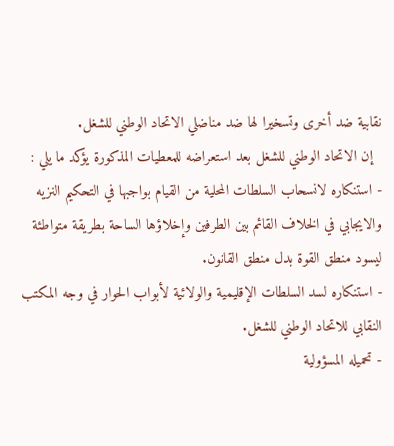نقابية ضد أخرى وتسخيرا لها ضد مناضلي الاتحاد الوطني للشغل.
  إن الاتحاد الوطني للشغل بعد استعراضه للمعطيات المذكورة يؤكد ما يلي :
- استنكاره لانسحاب السلطات المحلية من القيام بواجبها في التحكيم النزيه والايجابي في الخلاف القائم بين الطرفين وإخلاؤها الساحة بطريقة متواطئة ليسود منطق القوة بدل منطق القانون.
- استنكاره لسد السلطات الإقليمية والولائية لأبواب الحوار في وجه المكتب النقابي للاتحاد الوطني للشغل.
- تحميله المسؤولية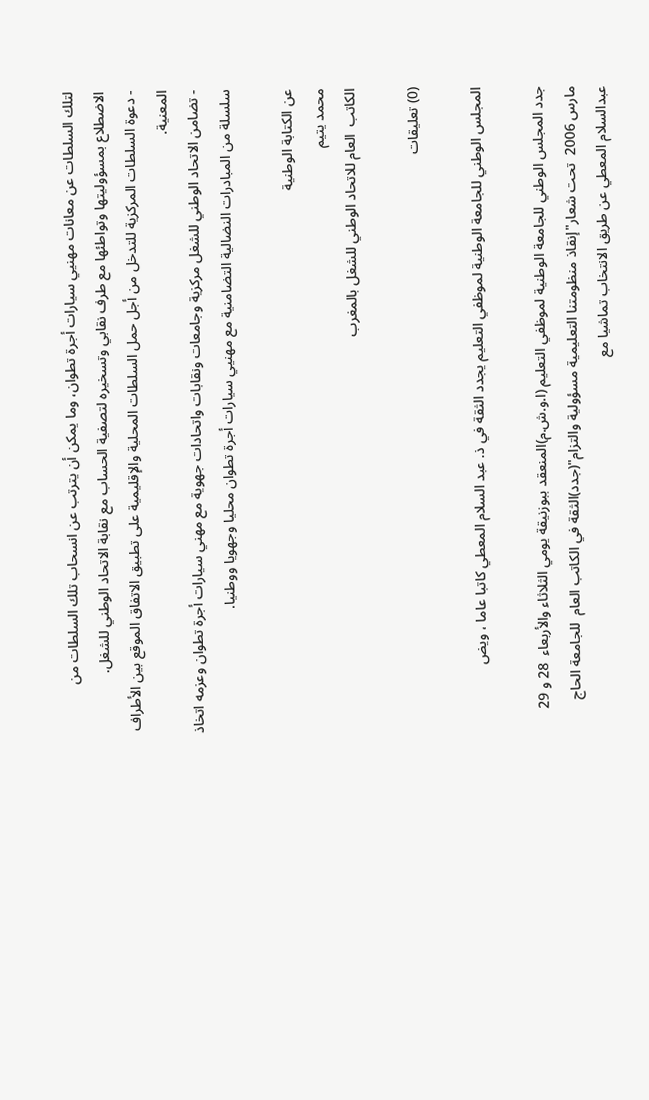لتلك السلطات عن معانات مهنيي سيارات أجرة تطوان، وما يمكن أن يترتب عن انسحاب تلك السلطات من الاضطلاع بمسؤوليتها وتواطئها مع طرف نقابي وتسخيره لتصفية الحساب مع نقابة الاتحاد الوطني للشغل.
- دعوة السلطات المركزية للتدخل من أجل حمل السلطات المحلية والإقليمية على تطبيق الاتفاق الموقع بين الأطراف المعنية.
- تضامن الاتحاد الوطني للشغل مركزية وجامعات ونقابات واتحادات جهوية مع مهني سيارات أجرة تطوان وعزمه اتخاذ سلسلة من المبادرات النضالية التضامنية مع مهنيي سيارات أجرة تطوان محليا وجهويا ووطنيا.

عن الكتابة الوطنية
محمد يتيم
الكاتب  العام للاتحاد الوطني للشغل بالمغرب

(0) تعليقات

المجلس الوطني للجامعة الوطنية لموظفي التعليم يجدد الثقة في ذ. عبد السلام المعطي كاتبا عاما ، ويض

جدد المجلس الوطني للجامعة الوطنية لموظفي التعليم (ا.و.ش.م)المنعقد ببوزنيقة يومي الثلاثاء والأربعاء  28 و 29 مارس 2006  تحت شعار"إنقاذ منظومتنا التعليمية مسؤولية والتزام"(جدد)الثقة في الكاتب العام  للجامعة الحاج عبدالسلام المعطي عن طريق الانتخاب تماشيا مع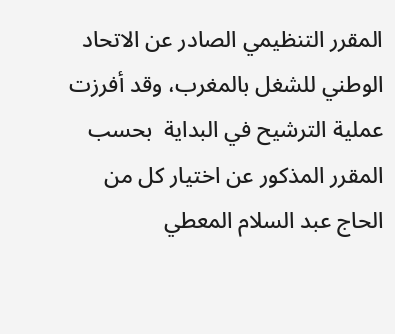المقرر التنظيمي الصادر عن الاتحاد الوطني للشغل بالمغرب، وقد أفرزت عملية الترشيح في البداية  بحسب المقرر المذكور عن اختيار كل من الحاج عبد السلام المعطي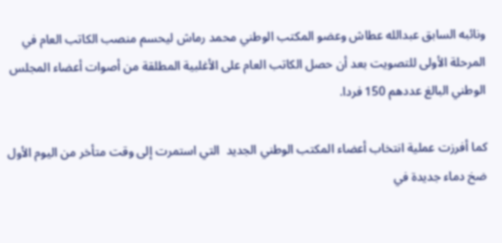ونائبه السابق عبدالله عطاش وعضو المكتب الوطني محمد رماش ليحسم منصب الكاتب العام في المرحلة الأولى للتصويت بعد أن حصل الكاتب العام على الأغلبية المطلقة من أصوات أعضاء المجلس الوطني البالغ عددهم 150 فردا.

كما أفرزت عملية انتخاب أعضاء المكتب الوطني الجديد  التي استمرت إلى وقت متأخر من اليوم الأول  ضخ دماء جديدة في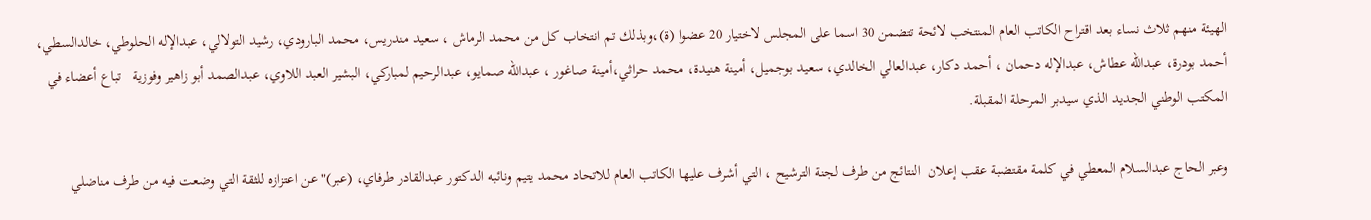الهيئة منهم ثلاث نساء بعد اقتراح الكاتب العام المنتخب لائحة تتضمن 30 اسما على المجلس لاختيار 20 عضوا (ة)،وبذلك تم انتخاب كل من محمد الرماش ، سعيد مندريس، محمد البارودي، رشيد التولالي، عبدالإله الحلوطي، خالدالسطي، أحمد بودرة، عبدالله عطاش، عبدالإله دحمان ، أحمد دكار، عبدالعالي الخالدي، سعيد بوجميل، أمينة هنيدة، محمد حراثي،أمينة صاغور ، عبدالله صمايو، عبدالرحيم لمباركي، البشير العبد اللاوي، عبدالصمد أبو زاهير وفوزية   تباع أعضاء في المكتب الوطني الجديد الذي سيدبر المرحلة المقبلة.

وعبر الحاج عبدالسلام المعطي في كلمة مقتضبة عقب إعلان  النتائج من طرف لجنة الترشيح ، التي أشرف عليها الكاتب العام للاتحاد محمد يتيم ونائبه الدكتور عبدالقادر طرفاي، (عبر)"عن اعتزازه للثقة التي وضعت فيه من طرف مناضلي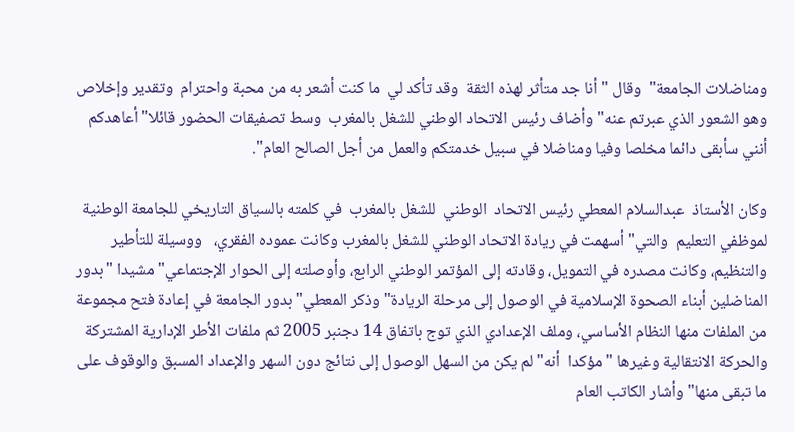ومناضلات الجامعة"  وقال "أنا جد متأثر لهذه الثقة  وقد تأكد لي  ما كنت أشعر به من محبة واحترام  وتقدير وإخلاص وهو الشعور الذي عبرتم عنه" وأضاف رئيس الاتحاد الوطني للشغل بالمغرب  وسط تصفيقات الحضور قائلا" أعاهدكم أنني سأبقى دائما مخلصا وفيا ومناضلا في سبيل خدمتكم والعمل من أجل الصالح العام".

وكان الأستاذ  عبدالسلام المعطي رئيس الاتحاد  الوطني  للشغل بالمغرب  في كلمته بالسياق التاريخي للجامعة الوطنية لموظفي التعليم  والتي" أسهمت في ريادة الاتحاد الوطني للشغل بالمغرب وكانت عموده الفقري،   ووسيلة للتأطير والتنظيم، وكانت مصدره في التمويل، وقادته إلى المؤتمر الوطني الرابع، وأوصلته إلى الحوار الإجتماعي" مشيدا "بدور المناضلين أبناء الصحوة الإسلامية في الوصول إلى مرحلة الريادة" وذكر المعطي" بدور الجامعة في إعادة فتح مجموعة من الملفات منها النظام الأساسي، وملف الإعدادي الذي توج باتفاق 14 دجنبر 2005 ثم ملفات الأطر الإدارية المشتركة والحركة الانتقالية وغيرها " مؤكدا  أنه"لم يكن من السهل الوصول إلى نتائج دون السهر والإعداد المسبق والوقوف على ما تبقى منها" وأشار الكاتب العام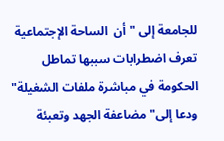للجامعة إلى "أن  الساحة الإجتماعية تعرف اضطرابات سببها تماطل الحكومة في مباشرة ملفات الشغيلة" ودعا إلى" مضاعفة الجهد وتعبئة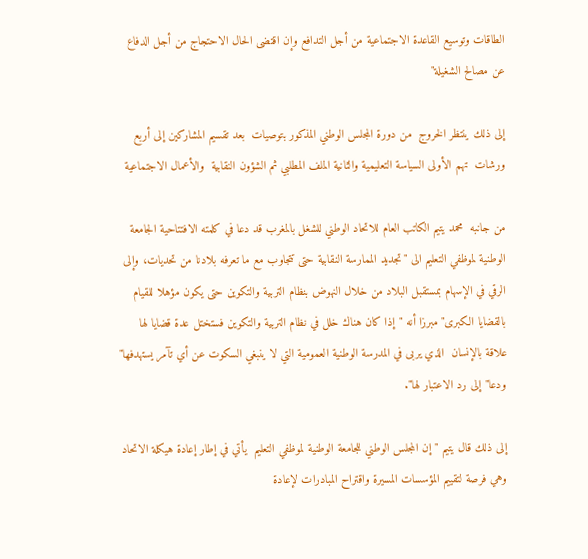الطاقات وتوسيع القاعدة الاجتماعية من أجل التدافع وإن اقتضى الحال الاحتجاج من أجل الدفاع عن مصالح الشغيلة"

إلى ذلك ينتظر الخروج  من دورة المجلس الوطني المذكور بتوصيات  بعد تقسيم المشاركين إلى أربع ورشات  تهم الأولى السياسة التعليمية والثانية الملف المطلبي ثم الشؤون النقابية  والأعمال الاجتماعية

من جانبه  محمد يتيم الكاتب العام للاتحاد الوطني للشغل بالمغرب قد دعا في كلمته الافتتاحية الجامعة الوطنية لموظفي التعليم الى "تجديد الممارسة النقابية حتى تتجاوب مع ما تعرفه بلادنا من تحديات، وإلى الرقي في الإسهام بمستقبل البلاد من خلال النهوض بنظام التربية والتكوين حتى يكون مؤهلا للقيام بالقضايا الكبرى" مبرزا أنه "إذا كان هناك خلل في نظام التربية والتكوين فستختل عدة قضايا لها علاقة بالإنسان  الذي يربى في المدرسة الوطنية العمومية التي لا ينبغي السكوت عن أي تآمر يستهدفها" ودعا"إلى رد الاعتبار لها".

إلى ذلك قال يتيم "إن المجلس الوطني للجامعة الوطنية لموظفي التعليم  يأتي في إطار إعادة هيكلة الاتحاد وهي فرصة لتقييم المؤسسات المسيرة واقتراح المبادرات لإعادة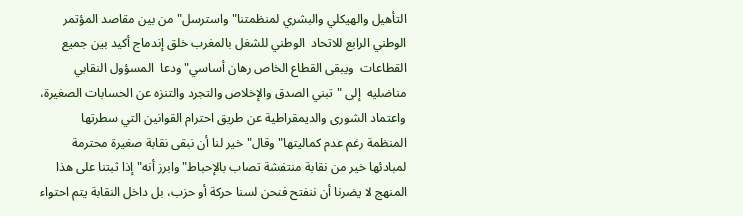التأهيل والهيكلي والبشري لمنظمتنا" واسترسل"من بين مقاصد المؤتمر الوطني الرابع للاتحاد  الوطني للشغل بالمغرب خلق إندماج أكيد بين جميع القطاعات  ويبقى القطاع الخاص رهان أساسي" ودعا  المسؤول النقابي مناضليه  إلى "تبني الصدق والإخلاص والتجرد والتنزه عن الحسابات الصغيرة، واعتماد الشورى والديمقراطية عن طريق احترام القوانين التي سطرتها المنظمة رغم عدم كماليتها" وقال"خير لنا أن نبقى نقابة صغيرة محترمة لمبادئها خير من نقابة منتفشة تصاب بالإحباط" وابرز أنه"إذا ثبتنا على هذا المنهج لا يضرنا أن ننفتح فنحن لسنا حركة أو حزب، بل داخل النقابة يتم احتواء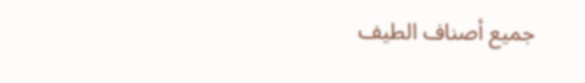جميع أصناف الطيف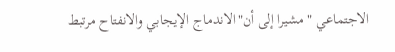الاجتماعي " مشيرا إلى أن"الاندماج الإيجابي والانفتاح مرتبط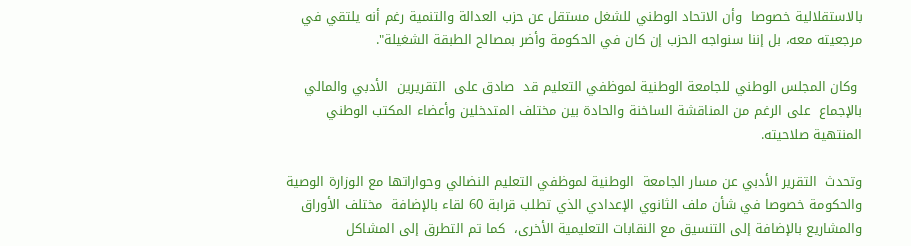بالاستقلالية خصوصا  وأن الاتحاد الوطني للشغل مستقل عن حزب العدالة والتنمية رغم أنه يلتقي في مرجعيته معه، بل إننا سنواجه الحزب إن كان في الحكومة وأضر بمصالح الطبقة الشغيلة".

 وكان المجلس الوطني للجامعة الوطنية لموظفي التعليم قد  صادق على  التقريرين  الأدبي والمالي بالإجماع  على الرغم من المناقشة الساخنة والحادة بين مختلف المتدخلين وأعضاء المكتب الوطني المنتهية صلاحيته.

وتحدث  التقرير الأدبي عن مسار الجامعة  الوطنية لموظفي التعليم النضالي وحواراتها مع الوزارة الوصية والحكومة خصوصا في شأن ملف الثانوي الإعدادي الذي تطلب قرابة 60 لقاء بالإضافة  مختلف الأوراق  والمشاريع بالإضافة إلى التنسيق مع النقابات التعليمية الأخرى،  كما تم التطرق إلى المشاكل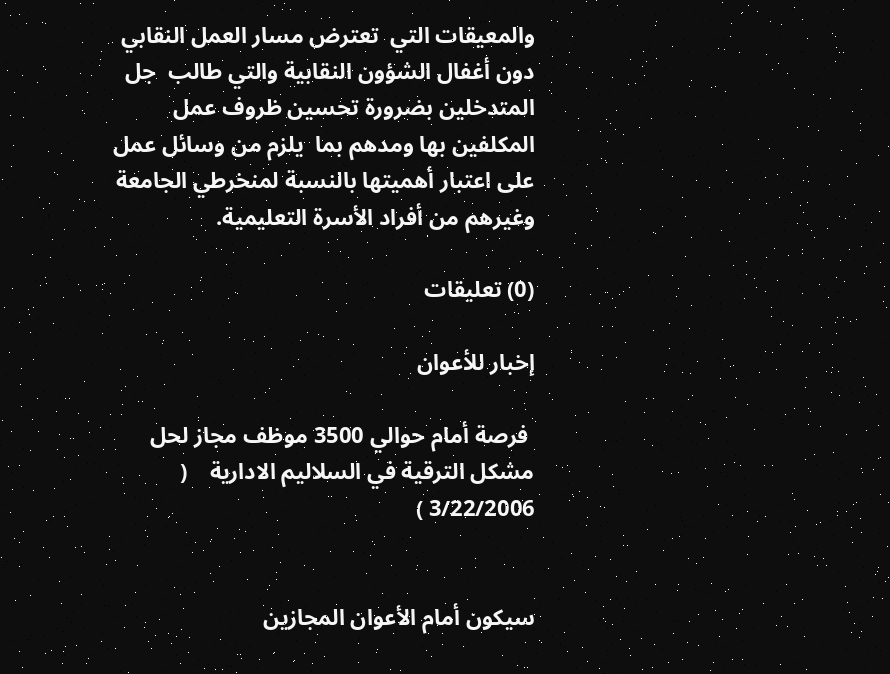والمعيقات التي  تعترض مسار العمل النقابي دون أغفال الشؤون النقابية والتي طالب  جل المتدخلين بضرورة تحسين ظروف عمل المكلفين بها ومدهم بما  يلزم من وسائل عمل على اعتبار أهميتها بالنسبة لمنخرطي الجامعة وغيرهم من أفراد الأسرة التعليمية.

(0) تعليقات

إخبار للأعوان

 فرصة أمام حوالي 3500 موظف مجاز لحل مشكل الترقية في السلاليم الادارية    ( 3/22/2006 )


سيكون أمام الأعوان المجازين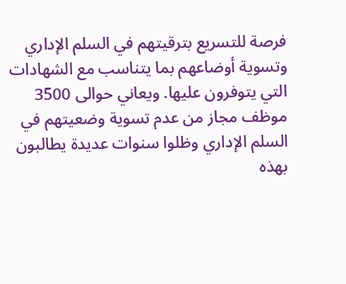فرصة للتسريع بترقيتهم في السلم الإداري وتسوية أوضاعهم بما يتناسب مع الشهادات التي يتوفرون عليها. ويعاني حوالى 3500 موظف مجاز من عدم تسوية وضعيتهم في السلم الإداري وظلوا سنوات عديدة يطالبون بهذه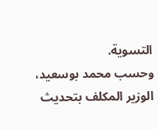التسوية.
وحسب محمد بوسعيد، الوزير المكلف بتحديث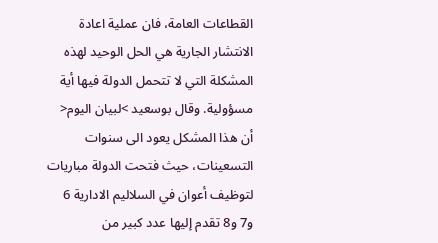القطاعات العامة، فان عملية اعادة الانتشار الجارية هي الحل الوحيد لهذه المشكلة التي لا تتحمل الدولة فيها أية مسؤولية. وقال بوسعيد >لبيان اليوم< أن هذا المشكل يعود الى سنوات التسعينات، حيث فتحت الدولة مباريات لتوظيف أعوان في السلاليم الادارية 6 و7 و8 تقدم إليها عدد كبير من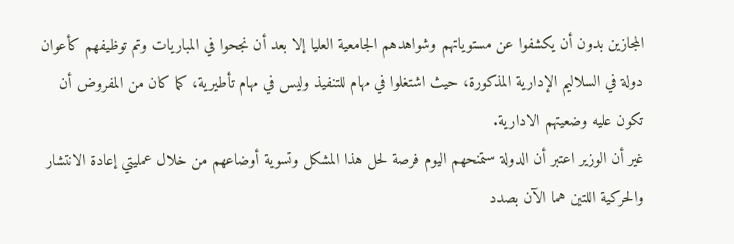المجازين بدون أن يكشفوا عن مستوياتهم وشواهدهم الجامعية العليا إلا بعد أن نجحوا في المباريات وتم توظيفهم كأعوان دولة في السلاليم الإدارية المذكورة، حيث اشتغلوا في مهام للتنفيذ وليس في مهام تأطيرية، كما كان من المفروض أن تكون عليه وضعيتهم الادارية.
غير أن الوزير اعتبر أن الدولة ستمنحهم اليوم فرصة لحل هذا المشكل وتسوية أوضاعهم من خلال عمليتي إعادة الانتشار والحركية اللتين هما الآن بصدد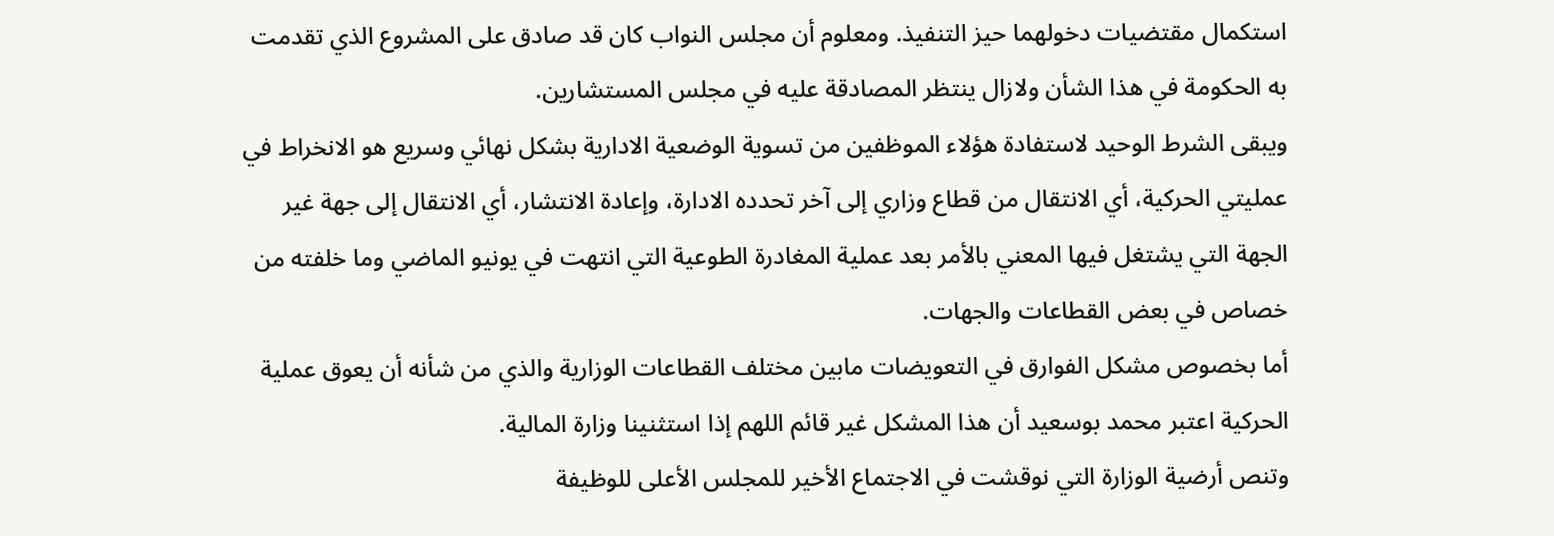استكمال مقتضيات دخولهما حيز التنفيذ. ومعلوم أن مجلس النواب كان قد صادق على المشروع الذي تقدمت به الحكومة في هذا الشأن ولازال ينتظر المصادقة عليه في مجلس المستشارين.
ويبقى الشرط الوحيد لاستفادة هؤلاء الموظفين من تسوية الوضعية الادارية بشكل نهائي وسريع هو الانخراط في عمليتي الحركية، أي الانتقال من قطاع وزاري إلى آخر تحدده الادارة، وإعادة الانتشار، أي الانتقال إلى جهة غير الجهة التي يشتغل فيها المعني بالأمر بعد عملية المغادرة الطوعية التي انتهت في يونيو الماضي وما خلفته من خصاص في بعض القطاعات والجهات.
أما بخصوص مشكل الفوارق في التعويضات مابين مختلف القطاعات الوزارية والذي من شأنه أن يعوق عملية الحركية اعتبر محمد بوسعيد أن هذا المشكل غير قائم اللهم إذا استثنينا وزارة المالية.
وتنص أرضية الوزارة التي نوقشت في الاجتماع الأخير للمجلس الأعلى للوظيفة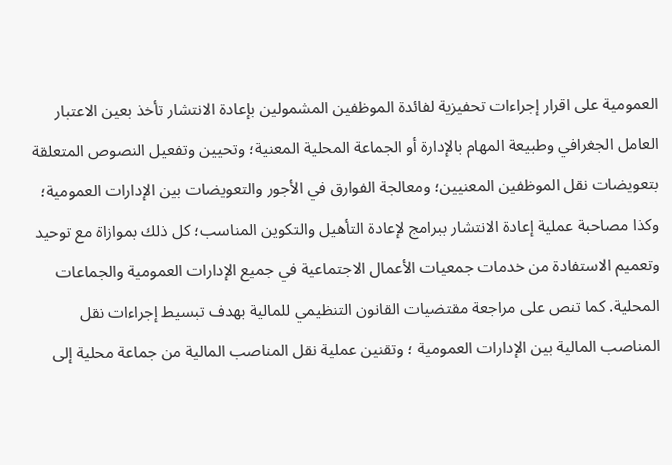العمومية على اقرار إجراءات تحفيزية لفائدة الموظفين المشمولين بإعادة الانتشار تأخذ بعين الاعتبار العامل الجغرافي وطبيعة المهام بالإدارة أو الجماعة المحلية المعنية؛ وتحيين وتفعيل النصوص المتعلقة بتعويضات نقل الموظفين المعنيين؛ ومعالجة الفوارق في الأجور والتعويضات بين الإدارات العمومية؛ وكذا مصاحبة عملية إعادة الانتشار ببرامج لإعادة التأهيل والتكوين المناسب؛ كل ذلك بموازاة مع توحيد وتعميم الاستفادة من خدمات جمعيات الأعمال الاجتماعية في جميع الإدارات العمومية والجماعات المحلية. كما تنص على مراجعة مقتضيات القانون التنظيمي للمالية بهدف تبسيط إجراءات نقل المناصب المالية بين الإدارات العمومية ؛ وتقنين عملية نقل المناصب المالية من جماعة محلية إلى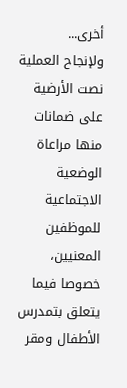أخرى...
ولإنجاح العملية نصت الأرضية على ضمانات منها مراعاة الوضعية الاجتماعية للموظفين المعنيين، خصوصا فيما يتعلق بتمدرس الأطفال ومقر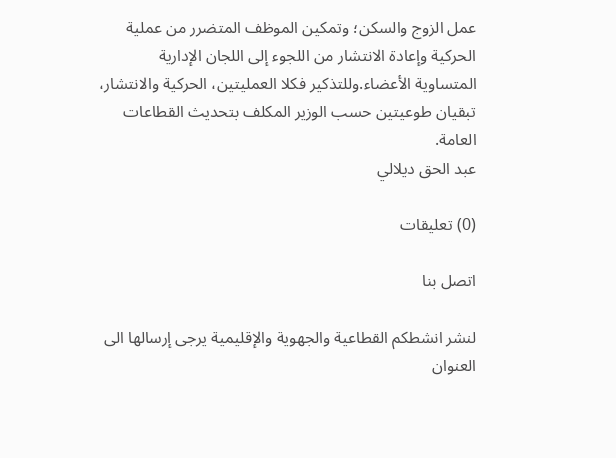عمل الزوج والسكن؛ وتمكين الموظف المتضرر من عملية الحركية وإعادة الانتشار من اللجوء إلى اللجان الإدارية المتساوية الأعضاء.وللتذكير فكلا العمليتين، الحركية والانتشار، تبقيان طوعيتين حسب الوزير المكلف بتحديث القطاعات العامة.
عبد الحق ديلالي

(0) تعليقات

اتصل بنا

لنشر انشطكم القطاعية والجهوية والإقليمية يرجى إرسالها الى العنوان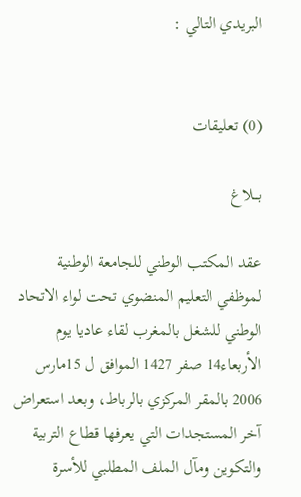البريدي التالي :


(0) تعليقات

بـــلاغ

عقد المكتب الوطني للجامعة الوطنية لموظفي التعليم المنضوي تحت لواء الاتحاد الوطني للشغل بالمغرب لقاء عاديا يوم الأربعاء14 صفر 1427 الموافق ل 15مارس 2006 بالمقر المركزي بالرباط، وبعد استعراض آخر المستجدات التي يعرفها قطاع التربية والتكوين ومآل الملف المطلبي للأسرة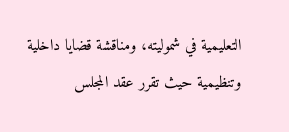التعليمية في شموليته، ومناقشة قضايا داخلية وتنظيمية حيث تقرر عقد المجلس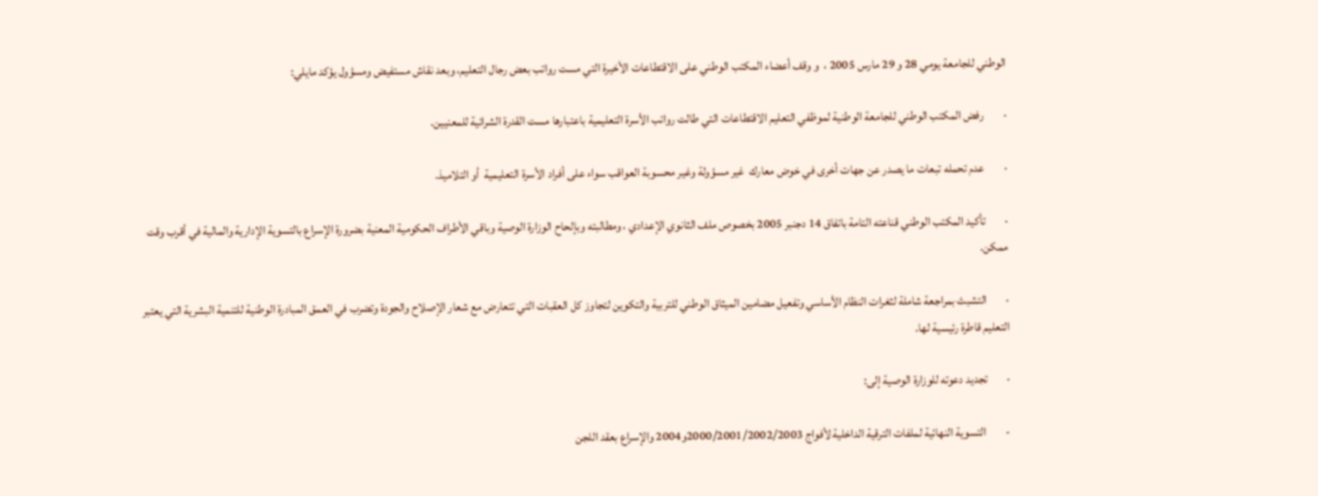الوطني للجامعة يومي 28 و 29 مارس 2005 ،  و وقف أعضاء المكتب الوطني على الاقتطاعات الأخيرة التي مست رواتب بعض رجال التعليم، وبعد نقاش مستفيض ومسؤول يؤكد مايلي:

·        رفض المكتب الوطني للجامعة الوطنية لموظفي التعليم الاقتطاعات التي طالت رواتب الأسرة التعليمية باعتبارها مست القدرة الشرائية للمعنيين.

·        عدم تحمله تبعات ما يصدر عن جهات أخرى في خوض معارك  غير مسؤولة وغير محسوبة العواقب سواء على أفراد الأسرة التعليمية  أو التلاميذ.

·        تأكيد المكتب الوطني قناعته التامة باتفاق 14 دجنبر 2005 بخصوص ملف الثانوي الإعدادي ، ومطالبته وبإلحاح الوزارة الوصية وباقي الأطراف الحكومية المعنية بضرورة الإسراع بالتسوية الإدارية والمالية في أقرب وقت ممكن.

·        التشبث بمراجعة شاملة لثغرات النظام الأساسي وتفعيل مضامين الميثاق الوطني للتربية والتكوين لتجاوز كل العقبات التي تتعارض مع شعار الإصلاح والجودة وتضرب في العمق المبادرة الوطنية للتنمية البشرية التي يعتبر التعليم قاطرة رئيسية لها.

·        تجديد دعوته للوزارة الوصية إلى:

-        التسوية النهائية لملفات الترقية الداخلية لأفواج 2000/2001/2002/2003و2004 والإسراع بعقد اللجن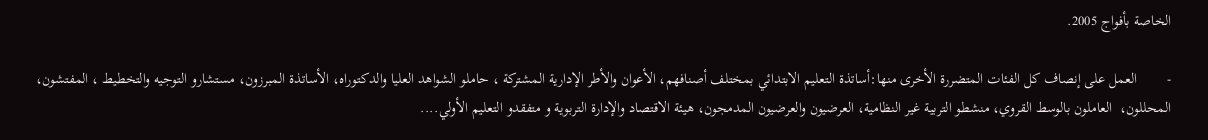الخاصة بأفواج 2005.

-        العمل على إنصاف كل الفئات المتضررة الأخرى منها:أساتذة التعليم الابتدائي بمختلف أصنافهم، الأعوان والأطر الإدارية المشتركة ، حاملو الشواهد العليا والدكتوراه، الأساتذة المبرزون، مستشارو التوجيه والتخطيط ، المفتشون، المحللون،  العاملون بالوسط القروي، منشطو التربية غير النظامية، العرضيون والعرضيون المدمجون، هيئة الاقتصاد والإدارة التربوية و متفقدو التعليم الأولي....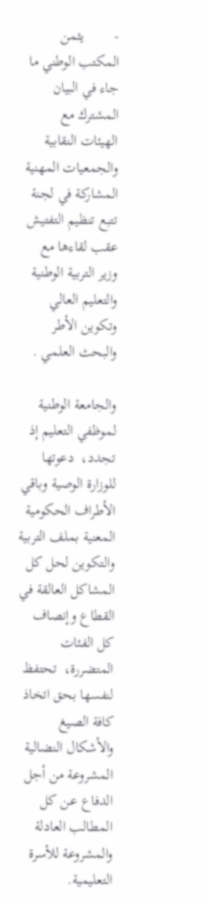-        يثمن المكتب الوطني ما جاء في البيان المشترك مع الهيئات النقابية والجمعيات المهنية المشاركة في لجنة تتبع تنظيم التفتيش عقب لقاءها مع وزير التربية الوطنية والتعليم العالي وتكوين الأطر والبحث العلمي .

والجامعة الوطنية لموظفي التعليم إذ تجدد،  دعوتها للوزارة الوصية وباقي الأطراف الحكومية المعنية بملف التربية والتكوين لحل كل المشاكل العالقة في القطاع وإنصاف كل الفئات المتضررة،  تحتفظ لنفسها بحق اتخاذ كافة الصيغ والأشكال النضالية المشروعة من أجل الدفاع عن كل المطالب العادلة والمشروعة للأسرة التعليمية.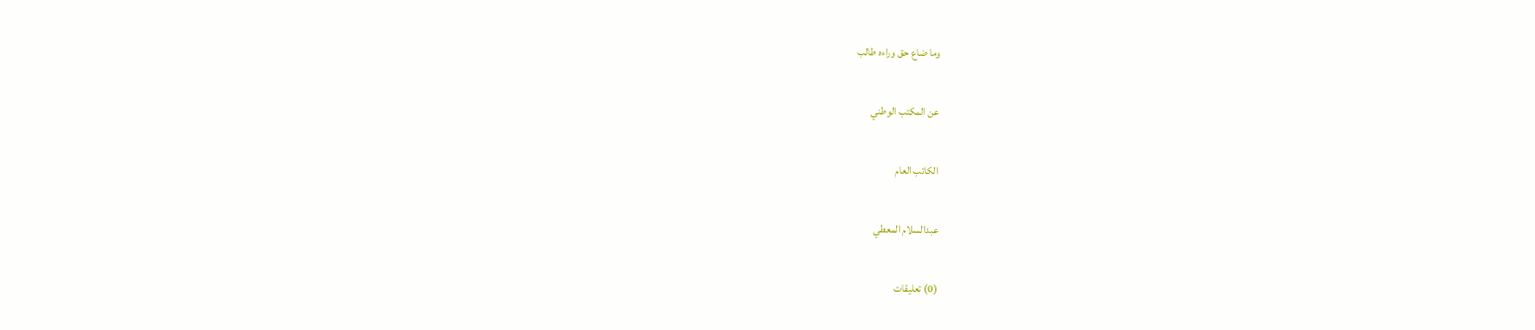وما ضاع حق وراءه طالب

عن المكتب الوطني

الكاتب العام

عبدالسلام المعطي

(0) تعليقات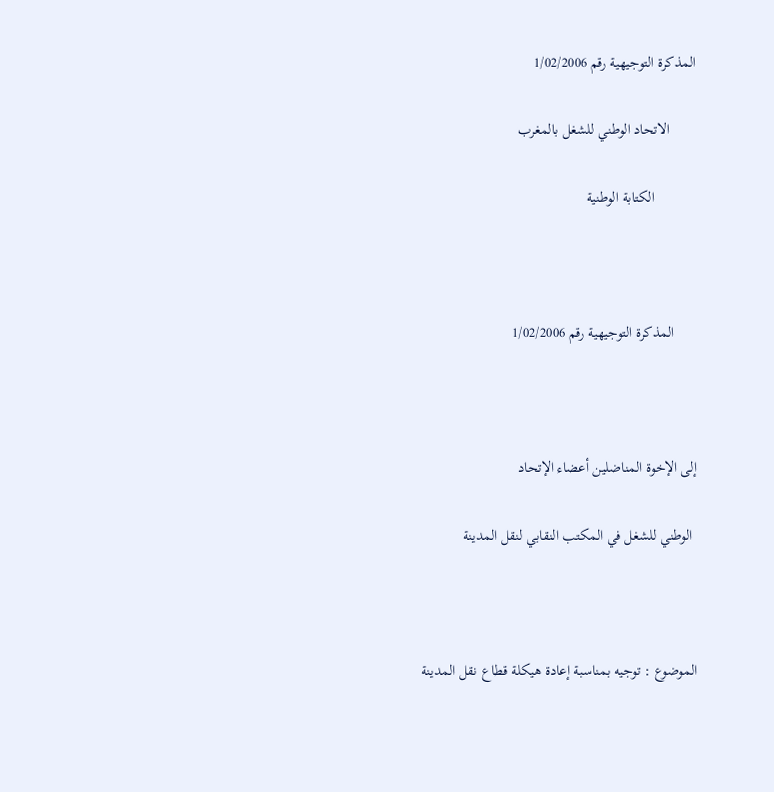المذكرة التوجيهية رقم 1/02/2006

       الاتحاد الوطني للشغل بالمغرب

           الكتابة الوطنية



      المذكرة التوجيهية رقم 1/02/2006



إلى الإخوة المناضلين أعضاء الإتحاد

 الوطني للشغل في المكتب النقابي لنقل المدينة



الموضوع : توجيه بمناسبة إعادة هيكلة قطاع نقل المدينة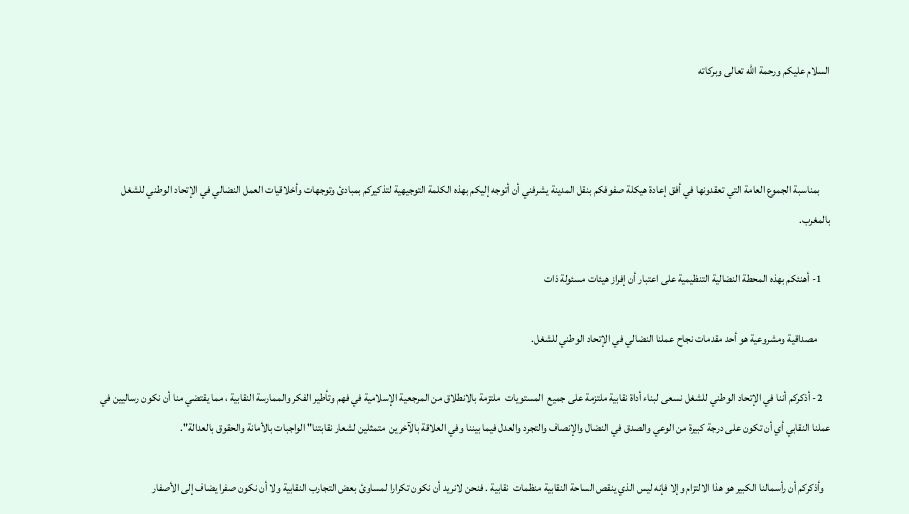السلام عليكم ورحمة الله تعالى وبركاته



     بمناسبة الجموع العامة التي تعقدونها في أفق إعادة هيكلة صفوفكم بنقل المدينة يشرفني أن أتوجه إليكم بهذه الكلمة التوجيهية لتذكيركم بمبادئ وتوجهات وأخلاقيات العمل النضالي في الإتحاد الوطني للشغل بالمغرب.

    1- أهنئكم بهذه المحطة النضالية التنظيمية على اعتبار أن إفراز هيئات مسئولة ذات

      مصداقية ومشروعية هو أحد مقدمات نجاح عملنا النضالي في الإتحاد الوطني للشغل.

    2- أذكركم أننا في الإتحاد الوطني للشغل نسعى لبناء أداة نقابية ملتزمة على جميع  المستويات  ملتزمة بالانطلاق من المرجعية الإسلامية في فهم وتأطير الفكر والممارسة النقابية ، مما يقتضي منا أن نكون رساليين في عملنا النقابي أي أن تكون على درجة كبيرة من الوعي والصدق في النضال والإنصاف والتجرد والعدل فيما بيننا وفي العلاقة بالآخرين  متمثلين لشعار نقابتنا" الواجبات بالأمانة والحقوق بالعدالة".

   وأذكركم أن رأسمالنا الكبير هو هذا الالتزام وإلا فإنه ليس الذي ينقص الساحة النقابية منظمات  نقابية . فنحن لانريد أن نكون تكرارا لمساوئ بعض التجارب النقابية ولا أن نكون صفرا يضاف إلى الأصفار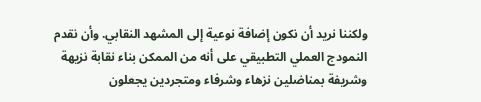ولكننا نريد أن نكون إضافة نوعية إلى المشهد النقابي. وأن نقدم النمودج العملي التطبيقي على أنه من الممكن بناء نقابة نزيهة وشريفة بمناضلين نزهاء وشرفاء ومتجردين يجعلون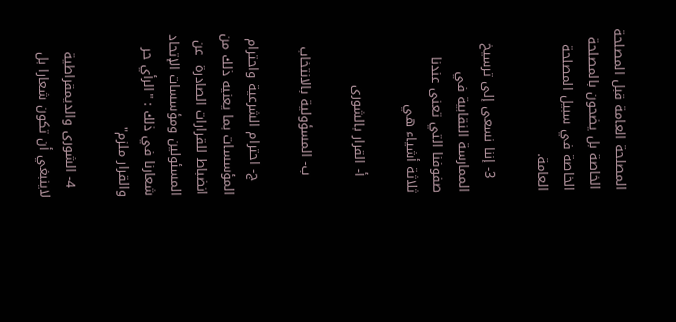المصلحة العامة قبل المصلحة الخاصة بل يضحون بالمصلحة الخاصة في سبيل المصلحة العامة.

   3- إننا نسعى إلى ترسيخ الممارسة النقابية في صفوفنا التي تعنى عندنا ثلاثة أشياء هي

    أ- القرار بالشورى

    ب- المسؤولية بالانتخاب

   ج- احترام الشرعية واحترام المؤسسات بما يعنيه ذلك من انضباط للقرارات الصادرة  عن    المسئولين ومؤسسات الإتحاد شعارنا في ذلك : "الرأي حر والقرار ملزم"

  4- الشورى والديمقراطية لاينبغي أن تكون شعارا بل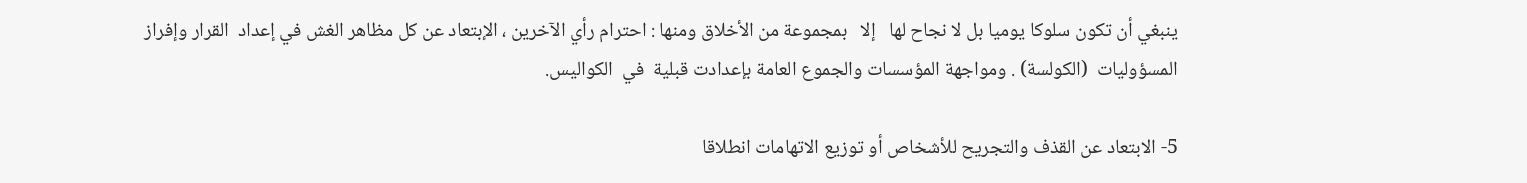ينبغي أن تكون سلوكا يوميا بل لا نجاح لها   إلا   بمجموعة من الأخلاق ومنها : احترام رأي الآخرين ، الإبتعاد عن كل مظاهر الغش في إعداد  القرار وإفراز المسؤوليات  (الكولسة) . ومواجهة المؤسسات والجموع العامة بإعدادت قبلية  في  الكواليس.

5- الابتعاد عن القذف والتجريح للأشخاص أو توزيع الاتهامات انطلاقا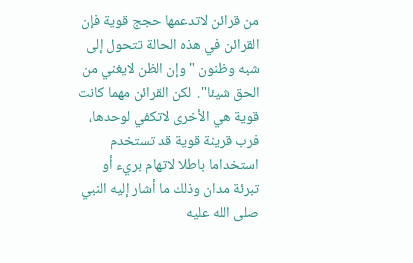من قرائن لاتدعمها حجج قوية فإن القرائن في هذه الحالة تتحول إلى شبه وظنون "وإن الظن لايغني من الحق شيئا".  لكن القرائن مهما كانت قوية هي الأخرى لاتكفي لوحدها، فرب قرينة قوية قد تستخدم استخداما باطلا لاتهام بريء أو تبرئة مدان وذلك ما أشار إليه النبي صلى الله عليه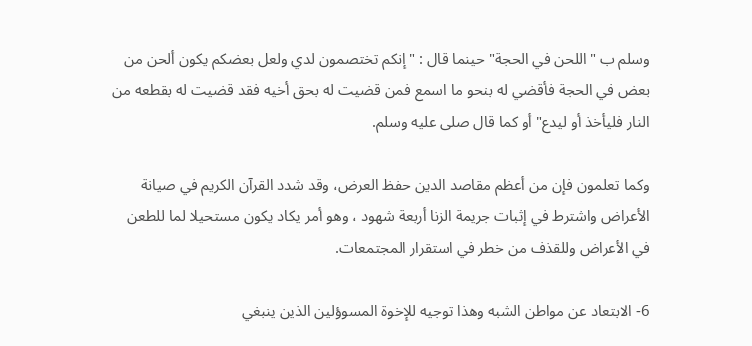وسلم ب "اللحن في الحجة" حينما قال : "إنكم تختصمون لدي ولعل بعضكم يكون ألحن من بعض في الحجة فأقضي له بنحو ما اسمع فمن قضيت له بحق أخيه فقد قضيت له بقطعه من النار فليأخذ أو ليدع" أو كما قال صلى عليه وسلم.

وكما تعلمون فإن من أعظم مقاصد الدين حفظ العرض، وقد شدد القرآن الكريم في صيانة الأعراض واشترط في إثبات جريمة الزنا أربعة شهود ، وهو أمر يكاد يكون مستحيلا لما للطعن في الأعراض وللقذف من خطر في استقرار المجتمعات.

6- الابتعاد عن مواطن الشبه وهذا توجيه للإخوة المسوؤلين الذين ينبغي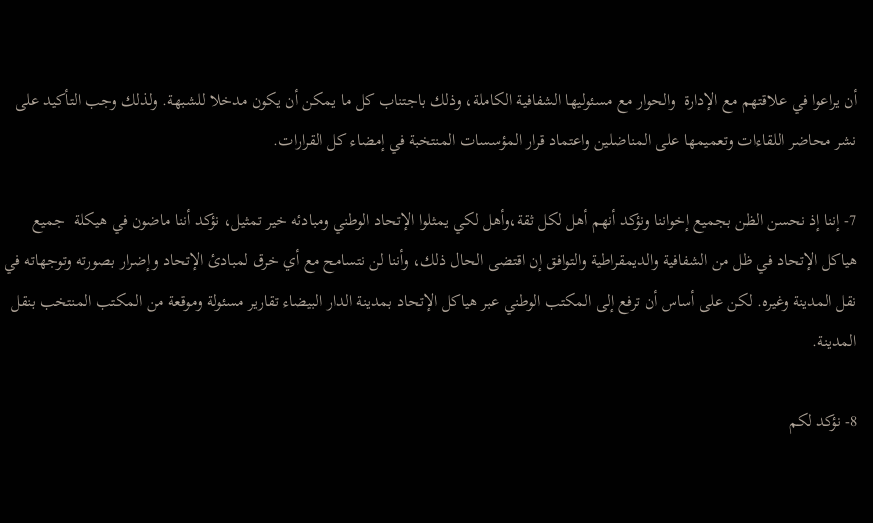أن يراعوا في علاقتهم مع الإدارة  والحوار مع مسئوليها الشفافية الكاملة، وذلك باجتناب كل ما يمكن أن يكون مدخلا للشبهة. ولذلك وجب التأكيد على نشر محاضر اللقاءات وتعميمها على المناضلين واعتماد قرار المؤسسات المنتخبة في إمضاء كل القرارات.

7- إننا إذ نحسن الظن بجميع إخواننا ونؤكد أنهم أهل لكل ثقة،وأهل لكي يمثلوا الإتحاد الوطني ومبادئه خير تمثيل، نؤكد أننا ماضون في هيكلة  جميع  هياكل الإتحاد في ظل من الشفافية والديمقراطية والتوافق إن اقتضى الحال ذلك، وأننا لن نتسامح مع أي خرق لمبادئ الإتحاد وإضرار بصورته وتوجهاته في نقل المدينة وغيره. لكن على أساس أن ترفع إلى المكتب الوطني عبر هياكل الإتحاد بمدينة الدار البيضاء تقارير مسئولة وموقعة من المكتب المنتخب بنقل المدينة.

8- نؤكد لكم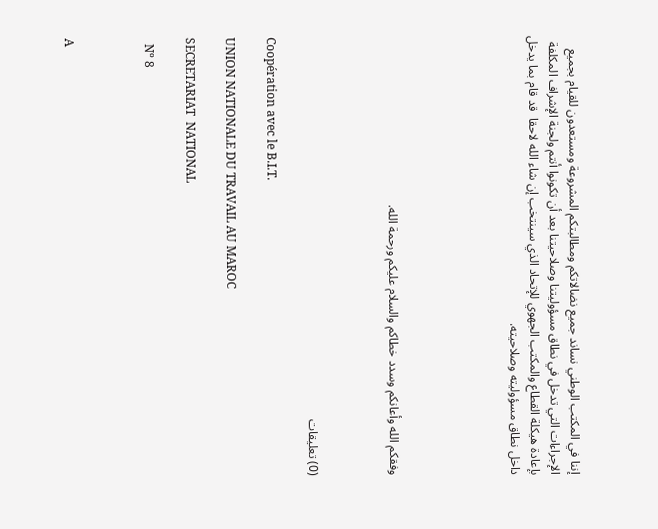إننا في المكتب الوطني نساند جميع نضالاتكم ومطالبتكم المشروعة ومستعدون للقيام بجميع الإجراءات التي تدخل في نطاق مسؤوليتنا وصلاحيتنا بعد أن تكونوا أنتم ولجنة الإشراف المكلفة بإعادة هيكلة القطاع والمكتب الجهوي للإتحاد الذي سينتخب إن شاء الله لاحقا  قد قام بما يدخل داخل نطاق مسؤوليته وصلاحيته.





وفقكم الله وأعانكم وسدد خطاكم والسلام عليكم ورحمة الله.



(0) تعليقات

Coopération avec le B.I.T.

UNION NATIONALE DU TRAVAIL AU MAROC

SECRETARIAT  NATIONAL

  Nº 8



A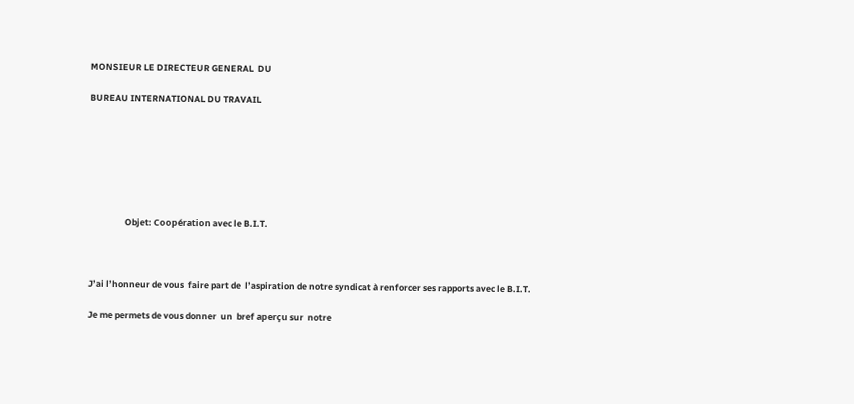MONSIEUR LE DIRECTEUR GENERAL  DU

BUREAU INTERNATIONAL DU TRAVAIL







                  Objet: Coopération avec le B.I.T.



J’ai l’honneur de vous  faire part de  l’aspiration de notre syndicat à renforcer ses rapports avec le B.I.T.

Je me permets de vous donner  un  bref aperçu sur  notre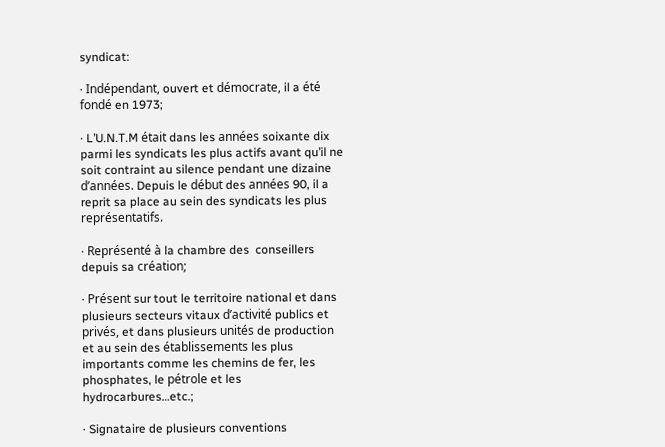syndicat:

· Indépendant, ouvert et démocrate, il a été fondé en 1973;

· L’U.N.T.M était dans les années soixante dix parmi les syndicats les plus actifs avant qu’il ne soit contraint au silence pendant une dizaine d’années. Depuis le début des années 90, il a reprit sa place au sein des syndicats les plus représentatifs.

· Représenté à la chambre des  conseillers depuis sa création;

· Présent sur tout le territoire national et dans plusieurs secteurs vitaux d’activité publics et privés, et dans plusieurs unités de production et au sein des établissements les plus importants comme les chemins de fer, les phosphates, le pétrole et les hydrocarbures…etc.;

· Signataire de plusieurs conventions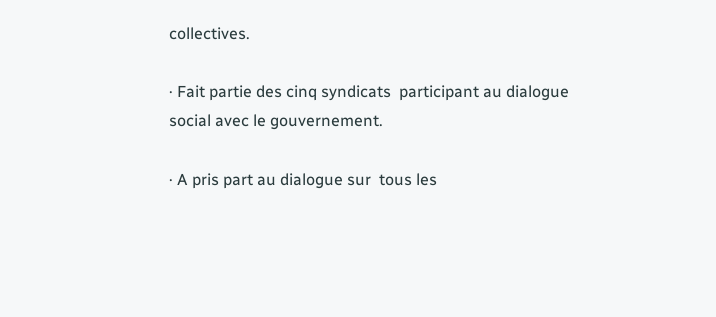collectives.

· Fait partie des cinq syndicats  participant au dialogue social avec le gouvernement.

· A pris part au dialogue sur  tous les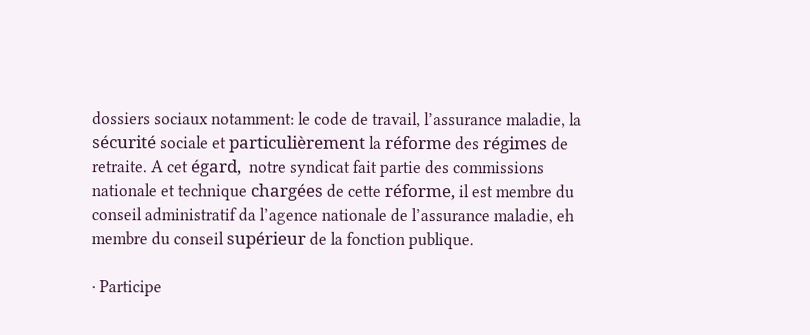dossiers sociaux notamment: le code de travail, l’assurance maladie, la sécurité sociale et particulièrement la réforme des régimes de retraite. A cet égard,  notre syndicat fait partie des commissions nationale et technique chargées de cette réforme, il est membre du conseil administratif da l’agence nationale de l’assurance maladie, eh membre du conseil supérieur de la fonction publique.

· Participe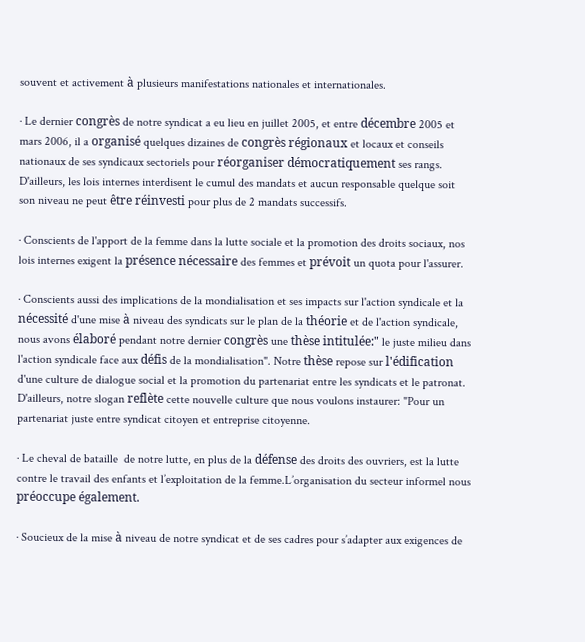souvent et activement à plusieurs manifestations nationales et internationales.

· Le dernier congrès de notre syndicat a eu lieu en juillet 2005, et entre décembre 2005 et mars 2006, il a organisé quelques dizaines de congrès régionaux et locaux et conseils nationaux de ses syndicaux sectoriels pour réorganiser démocratiquement ses rangs. D'ailleurs, les lois internes interdisent le cumul des mandats et aucun responsable quelque soit  son niveau ne peut être réinvesti pour plus de 2 mandats successifs.

· Conscients de l'apport de la femme dans la lutte sociale et la promotion des droits sociaux, nos lois internes exigent la présence nécessaire des femmes et prévoit un quota pour l'assurer.

· Conscients aussi des implications de la mondialisation et ses impacts sur l'action syndicale et la nécessité d'une mise à niveau des syndicats sur le plan de la théorie et de l'action syndicale, nous avons élaboré pendant notre dernier congrès une thèse intitulée:" le juste milieu dans l'action syndicale face aux défis de la mondialisation". Notre thèse repose sur l'édification d'une culture de dialogue social et la promotion du partenariat entre les syndicats et le patronat. D'ailleurs, notre slogan reflète cette nouvelle culture que nous voulons instaurer: "Pour un partenariat juste entre syndicat citoyen et entreprise citoyenne.

· Le cheval de bataille  de notre lutte, en plus de la défense des droits des ouvriers, est la lutte contre le travail des enfants et l’exploitation de la femme.L’organisation du secteur informel nous préoccupe également.

· Soucieux de la mise à niveau de notre syndicat et de ses cadres pour s’adapter aux exigences de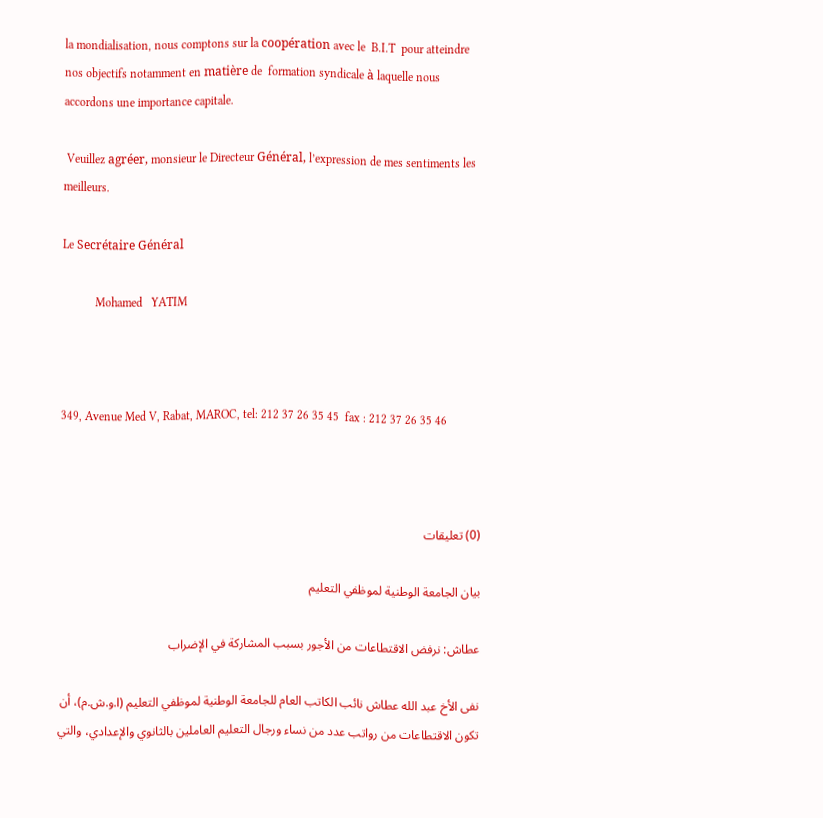la mondialisation, nous comptons sur la coopération avec le  B.I.T  pour atteindre nos objectifs notamment en matière de  formation syndicale à laquelle nous accordons une importance capitale.

 Veuillez agréer, monsieur le Directeur Général, l’expression de mes sentiments les meilleurs.

Le Secrétaire Général

           Mohamed   YATIM



349, Avenue Med V, Rabat, MAROC, tel: 212 37 26 35 45  fax : 212 37 26 35 46



(0) تعليقات

بيان الجامعة الوطنية لموظفي التعليم

عطاش: نرفض الاقتطاعات من الأجور بسبب المشاركة في الإضراب

نفى الأخ عبد الله عطاش نائب الكاتب العام للجامعة الوطنية لموظفي التعليم (ا.و.ش.م)، أن تكون الاقتطاعات من رواتب عدد من نساء ورجال التعليم العاملين بالثانوي والإعدادي، والتي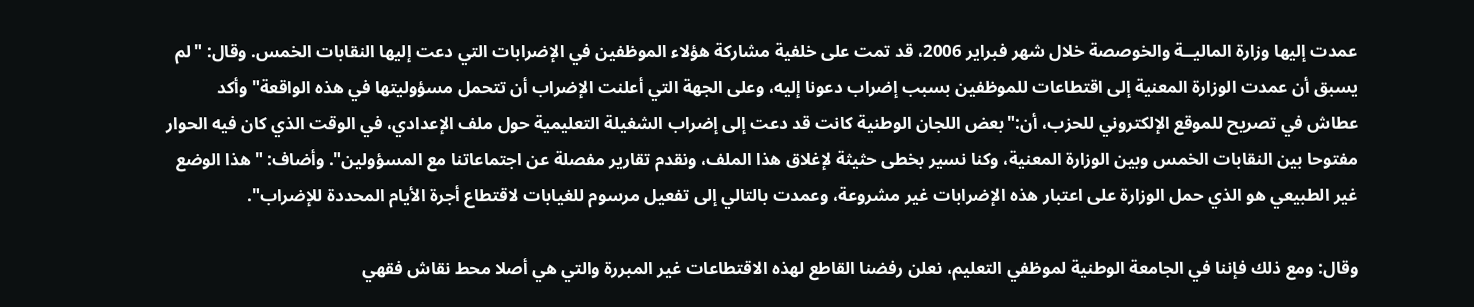عمدت إليها وزارة الماليــة والخوصصة خلال شهر فبراير 2006، قد تمت على خلفية مشاركة هؤلاء الموظفين في الإضرابات التي دعت إليها النقابات الخمس. وقال: "لم يسبق أن عمدت الوزارة المعنية إلى اقتطاعات للموظفين بسبب إضراب دعونا إليه، وعلى الجهة التي أعلنت الإضراب أن تتحمل مسؤوليتها في هذه الواقعة" وأكد عطاش في تصريح للموقع الإلكتروني للحزب، أن:"بعض اللجان الوطنية كانت قد دعت إلى إضراب الشغيلة التعليمية حول ملف الإعدادي، في الوقت الذي كان فيه الحوار مفتوحا بين النقابات الخمس وبين الوزارة المعنية، وكنا نسير بخطى حثيثة لإغلاق هذا الملف، ونقدم تقارير مفصلة عن اجتماعاتنا مع المسؤولين". وأضاف: "هذا الوضع غير الطبيعي هو الذي حمل الوزارة على اعتبار هذه الإضرابات غير مشروعة، وعمدت بالتالي إلى تفعيل مرسوم للغيابات لاقتطاع أجرة الأيام المحددة للإضراب".

وقال: ومع ذلك فإننا في الجامعة الوطنية لموظفي التعليم، نعلن رفضنا القاطع لهذه الاقتطاعات غير المبررة والتي هي أصلا محط نقاش فقهي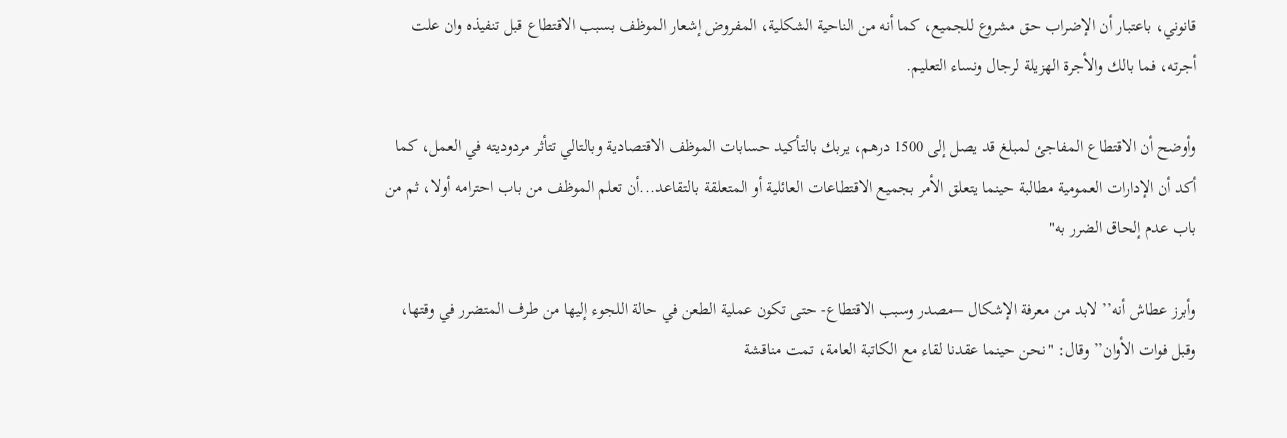قانوني، باعتبار أن الإضراب حق مشروع للجميع، كما أنه من الناحية الشكلية، المفروض إشعار الموظف بسبب الاقتطاع قبل تنفيذه وان علت أجرته، فما بالك والأجرة الهزيلة لرجال ونساء التعليم.

وأوضح أن الاقتطاع المفاجئ لمبلغ قد يصل إلى 1500 درهم، يربك بالتأكيد حسابات الموظف الاقتصادية وبالتالي تتأثر مردوديته في العمل، كما أكد أن الإدارات العمومية مطالبة حينما يتعلق الأمر بجميع الاقتطاعات العائلية أو المتعلقة بالتقاعد...أن تعلم الموظف من باب احترامه أولا، ثم من باب عدم إلحاق الضرر به"

وأبرز عطاش أنه’’ لابد من معرفة الإشكال –مصدر وسبب الاقتطاع- حتى تكون عملية الطعن في حالة اللجوء إليها من طرف المتضرر في وقتها، وقبل فوات الأوان’’ وقال: "نحن حينما عقدنا لقاء مع الكاتبة العامة، تمت مناقشة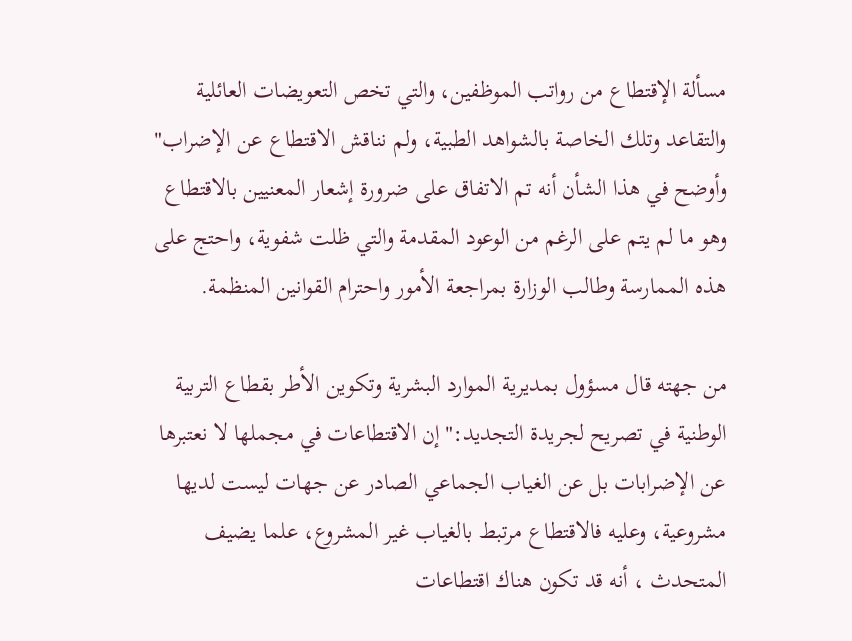مسألة الإقتطاع من رواتب الموظفين، والتي تخص التعويضات العائلية والتقاعد وتلك الخاصة بالشواهد الطبية، ولم نناقش الاقتطاع عن الإضراب" وأوضح في هذا الشأن أنه تم الاتفاق على ضرورة إشعار المعنيين بالاقتطاع وهو ما لم يتم على الرغم من الوعود المقدمة والتي ظلت شفوية، واحتج على هذه الممارسة وطالب الوزارة بمراجعة الأمور واحترام القوانين المنظمة.

من جهته قال مسؤول بمديرية الموارد البشرية وتكوين الأطر بقطاع التربية الوطنية في تصريح لجريدة التجديد:"إن الاقتطاعات في مجملها لا نعتبرها عن الإضرابات بل عن الغياب الجماعي الصادر عن جهات ليست لديها مشروعية، وعليه فالاقتطاع مرتبط بالغياب غير المشروع، علما يضيف المتحدث ، أنه قد تكون هناك اقتطاعات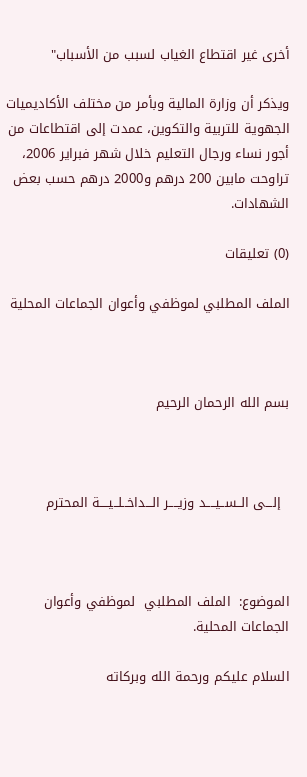أخرى غير اقتطاع الغياب لسبب من الأسباب"

ويذكر أن وزارة المالية وبأمر من مختلف الأكاديميات الجهوية للتربية والتكوين، عمدت إلى اقتطاعات من أجور نساء ورجال التعليم خلال شهر فبراير 2006، تراوحت مابين 200 درهم و2000 درهم حسب بعض الشهادات.

(0) تعليقات

الملف المطلبي لموظفي وأعوان الجماعات المحلية



بسم الله الرحمان الرحيم



  إلـــى الــســيــــد وزيــــر الـــداخــلــيــــة المحترم



الموضوع:  الملف المطلبي  لموظفي وأعوان الجماعات المحلية.

السلام عليكم ورحمة الله وبركاته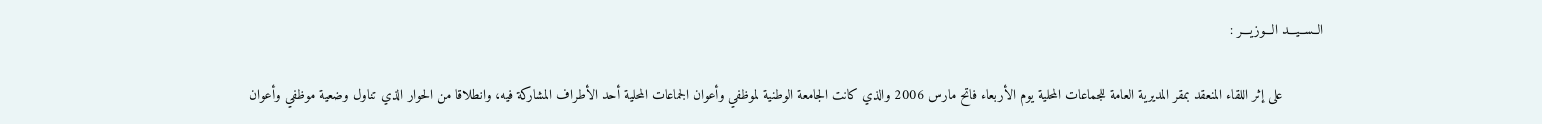الــســيـــد الـــوزيـــر :

          على إثر اللقاء المنعقد بمقر المديرية العامة للجماعات المحلية يوم الأربعاء فاتح مارس 2006 والذي كانت الجامعة الوطنية لموظفي وأعوان الجماعات المحلية أحد الأطراف المشاركة فيه، وانطلاقا من الحوار الذي تناول وضعية موظفي وأعوان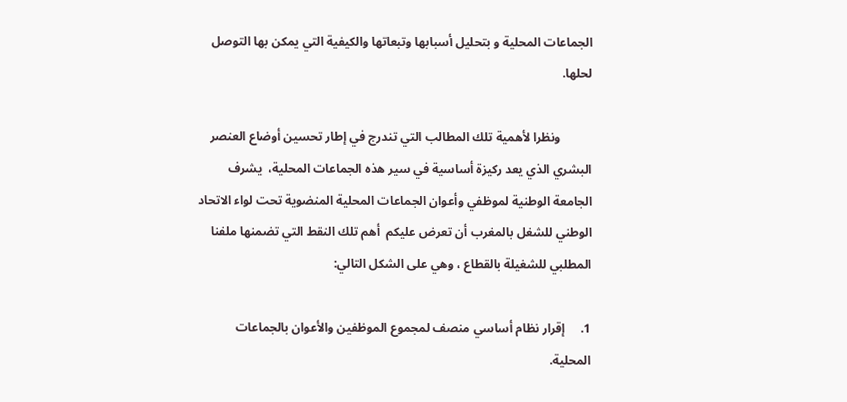الجماعات المحلية و بتحليل أسبابها وتبعاتها والكيفية التي يمكن بها التوصل  لحلها.

          ونظرا لأهمية تلك المطالب التي تندرج في إطار تحسين أوضاع العنصر البشري الذي يعد ركيزة أساسية في سير هذه الجماعات المحلية،  يشرف الجامعة الوطنية لموظفي وأعوان الجماعات المحلية المنضوية تحت لواء الاتحاد الوطني للشغل بالمغرب أن تعرض عليكم  أهم تلك النقط التي تضمنها ملفنا المطلبي للشغيلة بالقطاع ، وهي على الشكل التالي:

1.     إقرار نظام أساسي منصف لمجموع الموظفين والأعوان بالجماعات المحلية.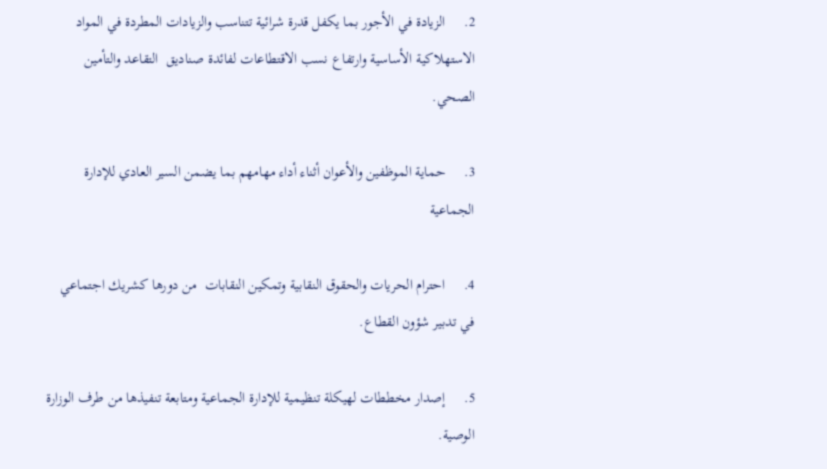2.     الزيادة في الأجور بما يكفل قدرة شرائية تتناسب والزيادات المطردة في المواد الاستهلاكية الأساسية وارتفاع نسب الاقتطاعات لفائدة صناديق  التقاعد والتأمين الصحي.

3.     حماية الموظفين والأعوان أثناء أداء مهامهم بما يضمن السير العادي للإدارة الجماعية

4.     احترام الحريات والحقوق النقابية وتمكين النقابات  من دورها كشريك اجتماعي في تدبير شؤون القطاع.

5.     إصدار مخططات لهيكلة تنظيمية للإدارة الجماعية ومتابعة تنفيذها من طرف الوزارة الوصية.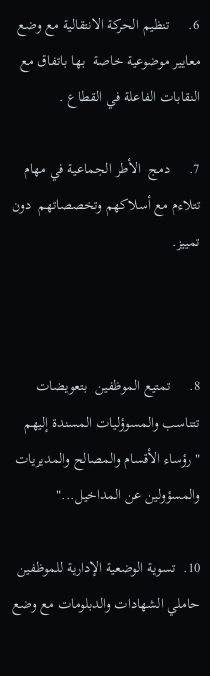6.     تنظيم الحركة الانتقالية مع وضع معايير موضوعية خاصة  بها باتفاق مع النقابات الفاعلة في القطاع .

7.     دمج  الأطر الجماعية في مهام تتلاءم مع أسلاكهم وتخصصاتهم  دون تمييز.



8.     تمتيع الموظفين  بتعويضات تتناسب والمسوؤليات المسندة إليهم "رؤساء الأقسام والمصالح والمديريات والمسؤولين عن المداخيل..."

10.  تسوية الوضعية الإدارية للموظفين حاملي الشهادات والدبلومات مع وضع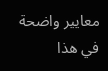معايير واضحة في هذا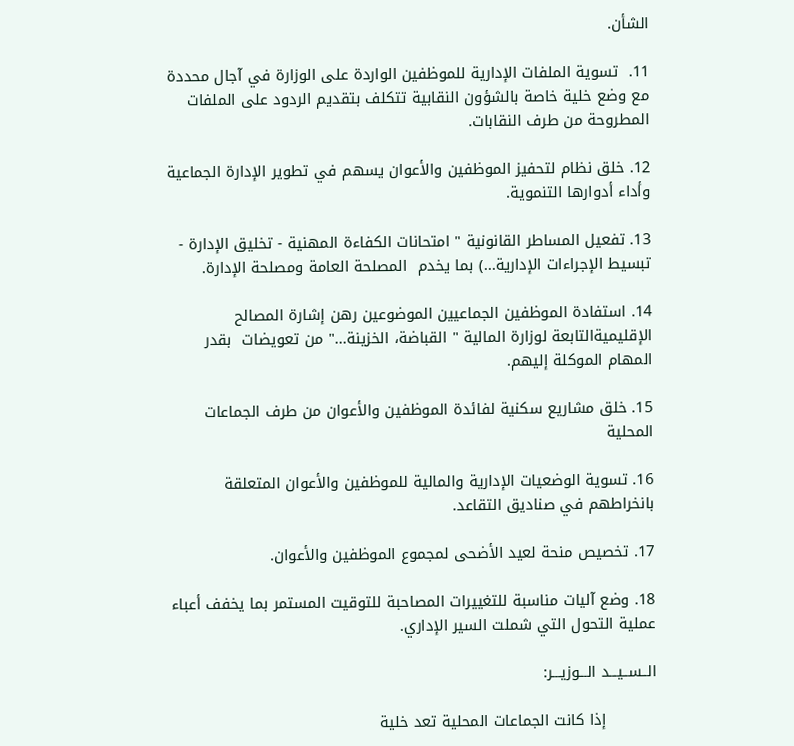الشأن.

11.  تسوية الملفات الإدارية للموظفين الواردة على الوزارة في آجال محددة مع وضع خلية خاصة بالشؤون النقابية تتكلف بتقديم الردود على الملفات المطروحة من طرف النقابات.

12. خلق نظام لتحفيز الموظفين والأعوان يسهم في تطوير الإدارة الجماعية  وأداء أدوارها التنموية.

13. تفعيل المساطر القانونية " امتحانات الكفاءة المهنية - تخليق الإدارة - تبسيط الإجراءات الإدارية...) بما يخدم  المصلحة العامة ومصلحة الإدارة.

14. استفادة الموظفين الجماعيين الموضوعين رهن إشارة المصالح الإقليميةالتابعة لوزارة المالية " القباضة، الخزينة..." من تعويضات  بقدر المهام الموكلة إليهم.

15. خلق مشاريع سكنية لفائدة الموظفين والأعوان من طرف الجماعات المحلية

16. تسوية الوضعيات الإدارية والمالية للموظفين والأعوان المتعلقة بانخراطهم في صناديق التقاعد.

17. تخصيص منحة لعيد الأضحى لمجموع الموظفين والأعوان.

18. وضع آليات مناسبة للتغييرات المصاحبة للتوقيت المستمر بما يخفف أعباء عملية التحول التي شملت السير الإداري.

الــســيـــد الـــوزيـــر:

          إذا كانت الجماعات المحلية تعد خلية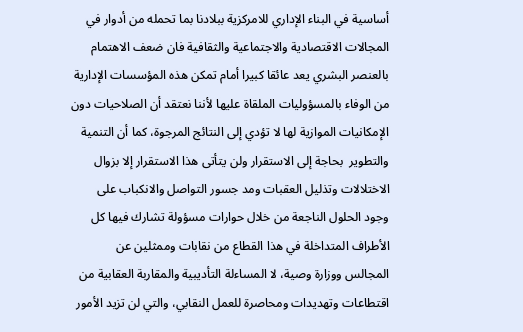أساسية في البناء الإداري للامركزية ببلادنا بما تحمله من أدوار في المجالات الاقتصادية والاجتماعية والثقافية فان ضعف الاهتمام بالعنصر البشري يعد عائقا كبيرا أمام تمكن هذه المؤسسات الإدارية من الوفاء بالمسؤوليات الملقاة عليها لأننا نعتقد أن الصلاحيات دون الإمكانيات الموازية لها لا تؤدي إلى النتائج المرجوة، كما أن التنمية والتطوير  بحاجة إلى الاستقرار ولن يتأتى هذا الاستقرار إلا بزوال الاختلالات وتذليل العقبات ومد جسور التواصل والانكباب على وجود الحلول الناجعة من خلال حوارات مسؤولة تشارك فيها كل الأطراف المتداخلة في هذا القطاع من نقابات وممثلين عن المجالس ووزارة وصية، لا المساءلة التأديبية والمقاربة العقابية من اقتطاعات وتهديدات ومحاصرة للعمل النقابي، والتي لن تزيد الأمور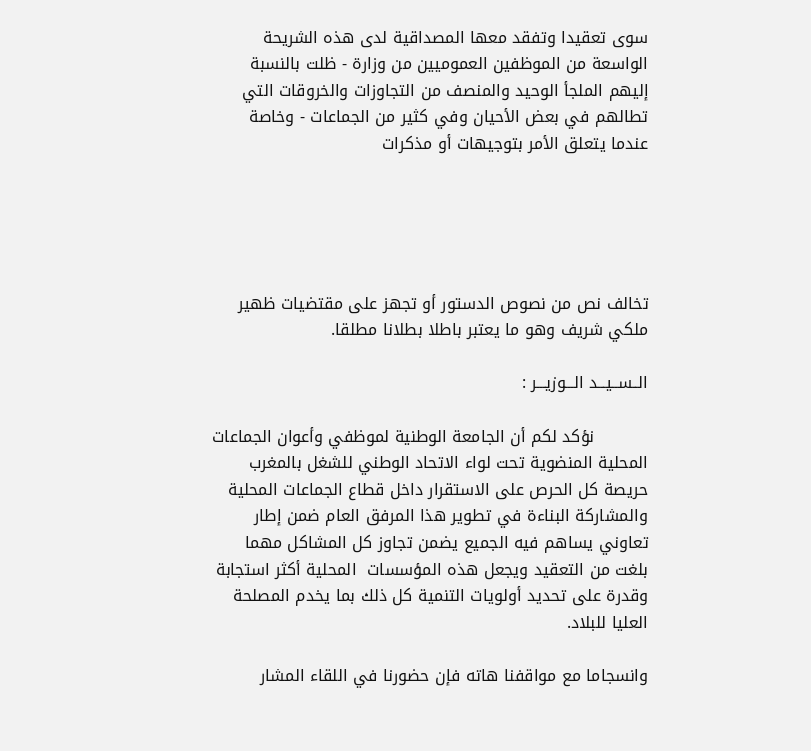سوى تعقيدا وتفقد معها المصداقية لدى هذه الشريحة الواسعة من الموظفين العموميين من وزارة - ظلت بالنسبة إليهم الملجأ الوحيد والمنصف من التجاوزات والخروقات التي تطالهم في بعض الأحيان وفي كثير من الجماعات - وخاصة عندما يتعلق الأمر بتوجيهات أو مذكرات





تخالف نص من نصوص الدستور أو تجهز على مقتضيات ظهير ملكي شريف وهو ما يعتبر باطلا بطلانا مطلقا.

الــســيـــد الـــوزيـــر :

          نؤكد لكم أن الجامعة الوطنية لموظفي وأعوان الجماعات المحلية المنضوية تحت لواء الاتحاد الوطني للشغل بالمغرب حريصة كل الحرص على الاستقرار داخل قطاع الجماعات المحلية والمشاركة البناءة في تطوير هذا المرفق العام ضمن إطار تعاوني يساهم فيه الجميع يضمن تجاوز كل المشاكل مهما بلغت من التعقيد ويجعل هذه المؤسسات  المحلية أكثر استجابة وقدرة على تحديد أولويات التنمية كل ذلك بما يخدم المصلحة العليا للبلاد.

وانسجاما مع مواقفنا هاته فإن حضورنا في اللقاء المشار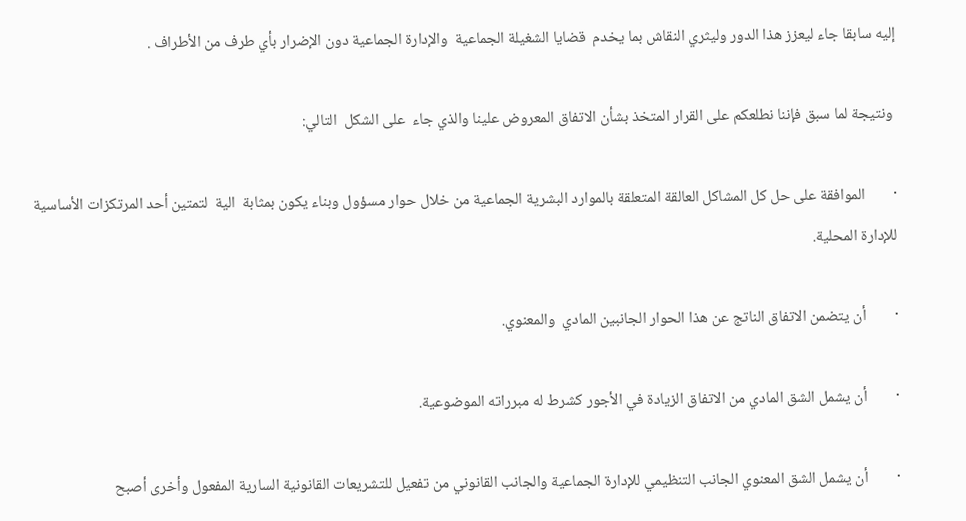إليه سابقا جاء ليعزز هذا الدور وليثري النقاش بما يخدم  قضايا الشغيلة الجماعية  والإدارة الجماعية دون الإضرار بأي طرف من الأطراف .

 ونتيجة لما سبق فإننا نطلعكم على القرار المتخذ بشأن الاتفاق المعروض علينا والذي جاء  على الشكل  التالي:

·        الموافقة على حل كل المشاكل العالقة المتعلقة بالموارد البشرية الجماعية من خلال حوار مسؤول وبناء يكون بمثابة  الية  لتمتين أحد المرتكزات الأساسية  للإدارة المحلية.

·        أن يتضمن الاتفاق الناتج عن هذا الحوار الجانبين المادي  والمعنوي.

·        أن يشمل الشق المادي من الاتفاق الزيادة في الأجور كشرط له مبرراته الموضوعية.

·        أن يشمل الشق المعنوي الجانب التنظيمي للإدارة الجماعية والجانب القانوني من تفعيل للتشريعات القانونية السارية المفعول وأخرى أصبح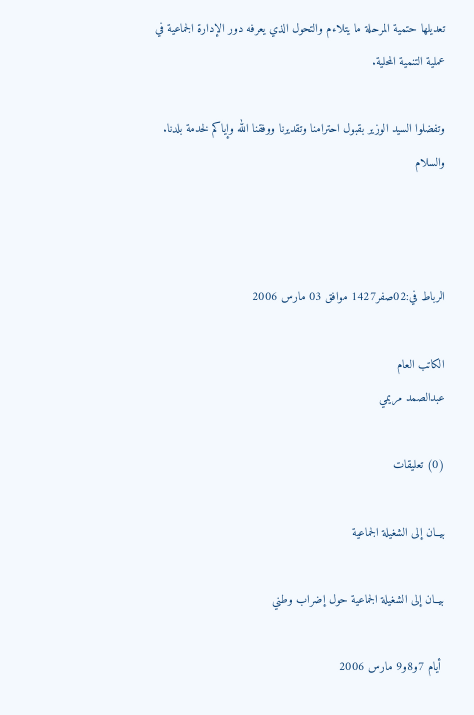تعديلها حتمية المرحلة ما يتلاءم والتحول الذي يعرفه دور الإدارة الجماعية في عملية التنمية المحلية.

وتفضلوا السيد الوزير بقبول احترامنا وتقديرنا ووفقنا الله وإياكم لخدمة بلدنا. والسلام



الرباط في:02صفر1427 موافق 03 مارس 2006

الكاتب العام
عبدالصمد مريمي

(0) تعليقات

بيــان إلى الشغيلة الجماعية

بيــان إلى الشغيلة الجماعية حول إضراب وطني

 أيام 7و8و9 مارس 2006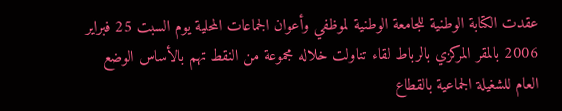عقدت الكتابة الوطنية للجامعة الوطنية لموظفي وأعوان الجماعات المحلية يوم السبت 25 فبراير 2006 بالمقر المركزي بالرباط لقاء تناولت خلاله مجموعة من النقط تهم بالأساس الوضع العام للشغيلة الجماعية بالقطاع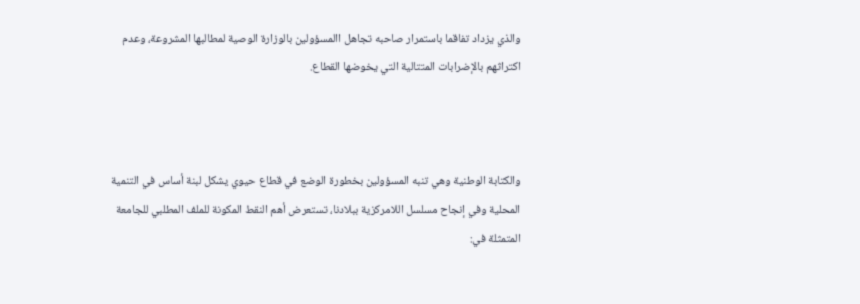والذي يزداد تفاقما باستمرار صاحبه تجاهل االمسؤولين بالوزارة الوصية لمطالبها المشروعة، وعدم اكتراثهم بالإضرابات المتتالية التي يخوضها القطاع.



والكتابة الوطنية وهي تنبه المسؤولين بخطورة الوضع في قطاع حيوي يشكل لبنة أساس في التنمية المحلية وفي إنجاح مسلسل اللامركزية ببلادنا، تستعرض أهم النقط المكونة للملف المطلبي للجامعة المتمثلة في: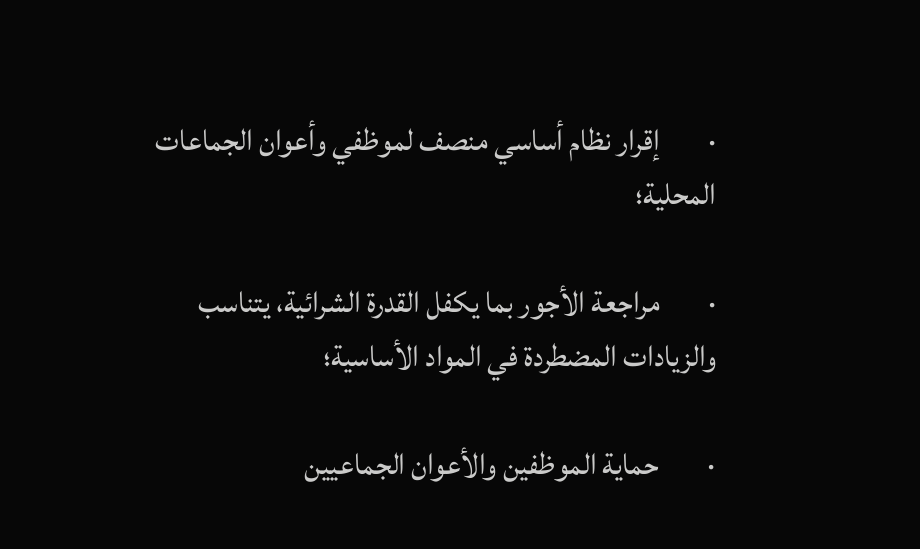·        إقرار نظام أساسي منصف لموظفي وأعوان الجماعات المحلية؛

·        مراجعة الأجور بما يكفل القدرة الشرائية، يتناسب والزيادات المضطردة في المواد الأساسية؛

·        حماية الموظفين والأعوان الجماعيين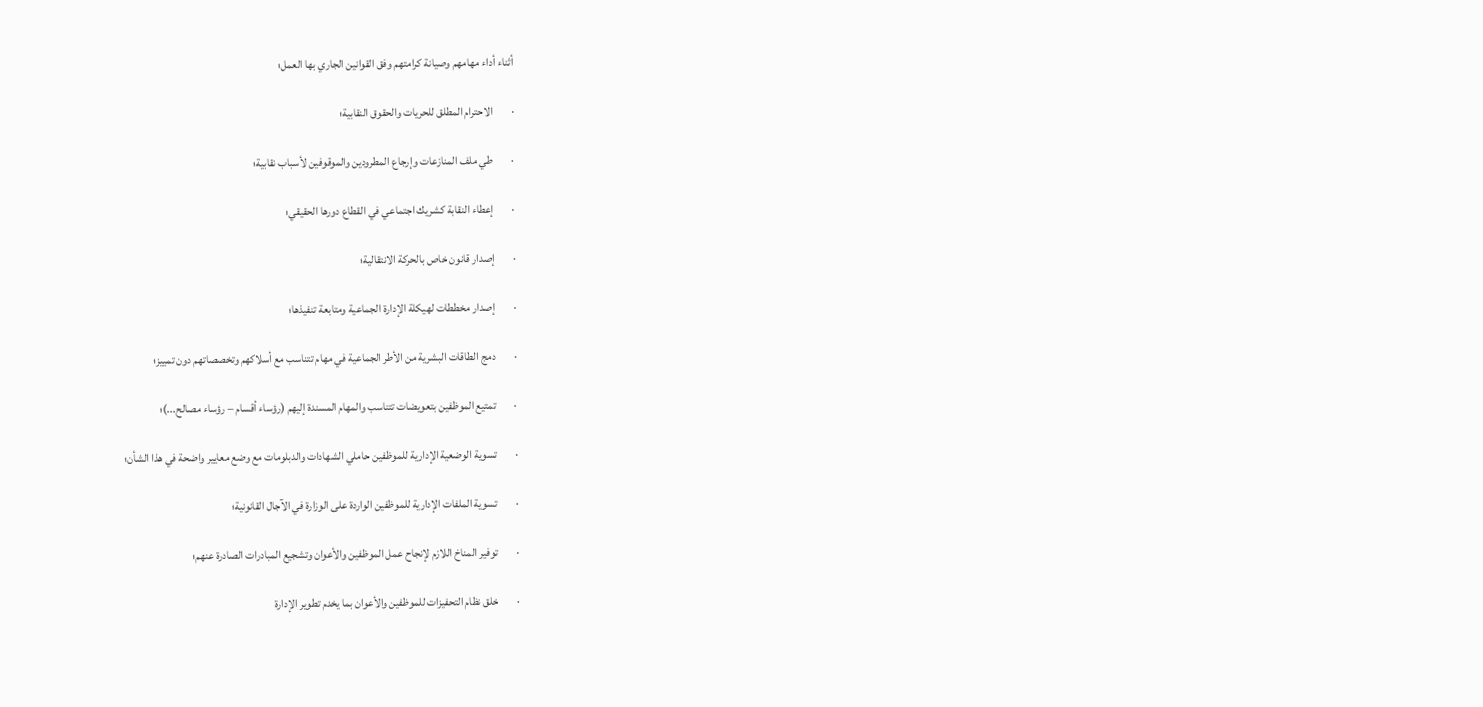أثناء أداء مهامهم وصيانة كرامتهم وفق القوانين الجاري بها العمل؛

·        الاحترام المطلق للحريات والحقوق النقابية؛

·        طي ملف المنازعات وإرجاع المطرودين والموقوفين لأسباب نقابية؛

·        إعطاء النقابة كشريك اجتماعي في القطاع دورها الحقيقي؛

·        إصدار قانون خاص بالحركة الانتقالية؛

·        إصدار مخططات لهيكلة الإدارة الجماعية ومتابعة تنفيذها؛

·        دمج الطاقات البشرية من الأطر الجماعية في مهام تتناسب مع أسلاكهم وتخصصاتهم دون تمييز؛

·        تمتيع الموظفين بتعويضات تتناسب والمهام المسندة إليهم (رؤساء أقسام – رؤساء مصالح...)؛

·        تسوية الوضعية الإدارية للموظفين حاملي الشهادات والدبلومات مع وضع معايير واضحة في هذا الشأن؛

·        تسوية الملفات الإدارية للموظفين الواردة على الوزارة في الآجال القانونية؛

·        توفير المناخ اللازم لإنجاح عمل الموظفين والأعوان وتشجيع المبادرات الصادرة عنهم؛

·        خلق نظام التحفيزات للموظفين والأعوان بما يخدم تطوير الإدارة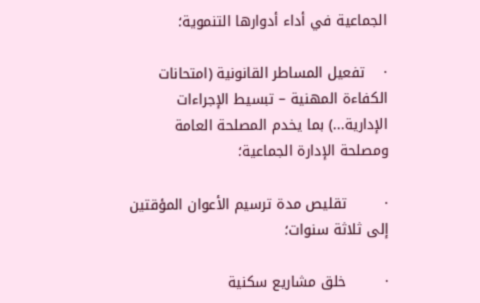الجماعية في أداء أدوارها التنموية؛

·    تفعيل المساطر القانونية (امتحانات الكفاءة المهنية – تبسيط الإجراءات الإدارية...) بما يخدم المصلحة العامة ومصلحة الإدارة الجماعية؛

·        تقليص مدة ترسيم الأعوان المؤقتين إلى ثلاثة سنوات؛

·        خلق مشاريع سكنية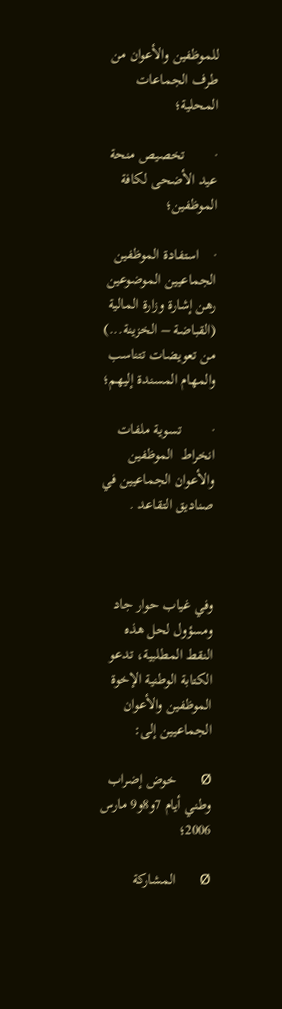للموظفين والأعوان من طرف الجماعات المحلية؛

·        تخصيص منحة عيد الأضحى لكافة الموظفين؛

·    استفادة الموظفين الجماعيين الموضوعين رهن إشارة وزارة المالية (القباضة – الخزينة...) من تعويضات تتناسب والمهام المسندة إليهم؛

·        تسوية ملفات انخراط  الموظفين والأعوان الجماعيين في صناديق التقاعد .



وفي غياب حوار جاد ومسؤول لحل هذه النقط المطلبية، تدعو الكتابة الوطنية الإخوة الموظفين والأعوان الجماعيين إلى:

Ø      خوض إضراب وطني أيام 7و8و9 مارس 2006؛

Ø      المشاركة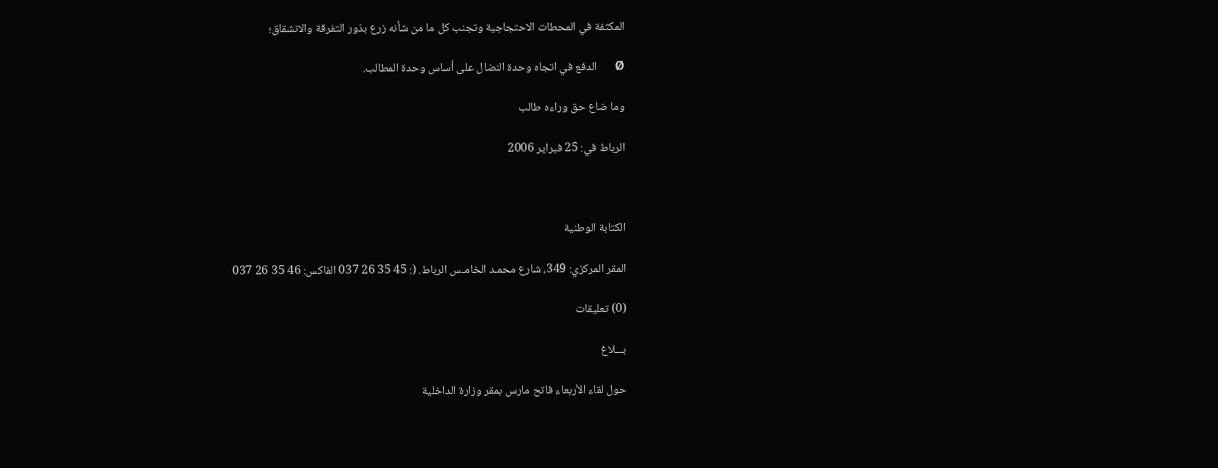المكثفة في المحطات الاحتجاجية وتجنب كل ما من شأنه زرع بذور التفرقة والانشقاق؛

Ø      الدفع في اتجاه وحدة النضال على أساس وحدة المطالب.

وما ضاع حق وراءه طالب

الرباط في: 25 فبراير 2006



الكتابة الوطنية

المقر المركزي: 349، شارع محمـد الخامـس الرباط. (: 45 35 26 037 الفاكس: 46 35 26 037

(0) تعليقات

بـــلاغ

حول لقاء الأربعاء فاتح مارس بمقر وزارة الداخلية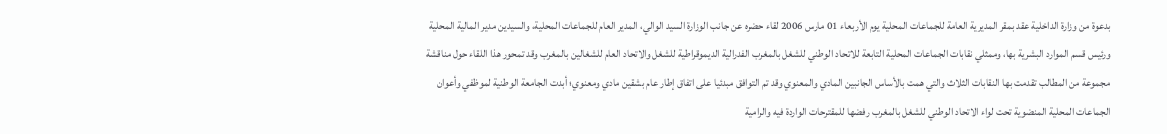بدعوة من وزارة الداخلية عقد بمقر المديرية العامة للجماعات المحلية يوم الأربعاء 01 مارس 2006 لقاء حضره عن جانب الوزارة السيد الوالي، المدير العام للجماعات المحلية، والسيدين مدير المالية المحلية ورئيس قسم الموارد البشرية بها، وممثلي نقابات الجماعات المحلية التابعة للاتحاد الوطني للشغل بالمغرب الفدرالية الديموقراطية للشغل والاتحاد العام للشغالين بالمغرب وقد تمحور هذا اللقاء حول مناقشة مجموعة من المطالب تقدمت بها النقابات الثلاث والتي همت بالأساس الجانبين المادي والمعنوي وقد تم التوافق مبدئيا على اتفاق إطار عام بشقين مادي ومعنوي؛ أبدت الجامعة الوطنية لموظفي وأعوان الجماعات المحلية المنضوية تحت لواء الاتحاد الوطني للشغل بالمغرب رفضها للمقترحات الواردة فيه والرامية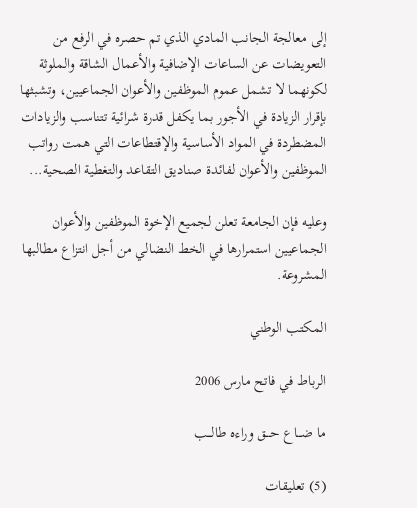إلى معالجة الجانب المادي الذي تم حصره في الرفع من التعويضات عن الساعات الإضافية والأعمال الشاقة والملوثة لكونهما لا تشمل عموم الموظفين والأعوان الجماعيين، وتشبثها بإقرار الزيادة في الأجور بما يكفل قدرة شرائية تتناسب والزيادات المضطردة في المواد الأساسية والإقتطاعات التي همت رواتب الموظفين والأعوان لفائدة صناديق التقاعد والتغطية الصحية...

وعليه فإن الجامعة تعلن لجميع الإخوة الموظفين والأعوان الجماعيين استمرارها في الخط النضالي من أجل انتزاع مطالبها المشروعة.

المكتب الوطني

الرباط في فاتح مارس 2006

ما ضـــاع حـــق وراءه طالـــب

(5) تعليقات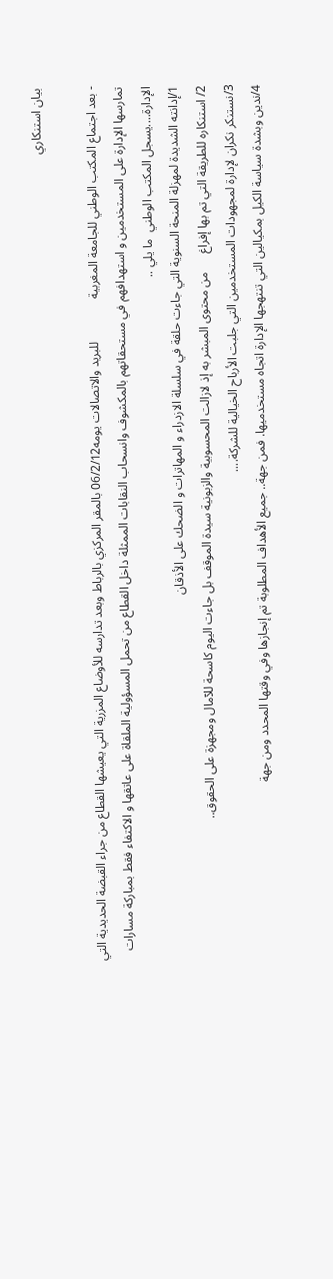بيان استنكاري

- بعد اجتماع المكتب الوطني للجامعة المغربية              للبريد والاتصالات يومه06/2/12 بالمقر المركزي بالرباط وبعد تدارسه للأوضاع المزرية التي يعيشها القطاع من جراء القبضة الحديدية التي تمارسها الإدارة على المستخدمين و استهدافهم في مستحقاتهم بالمكشوف وانسحاب النقابات الممثلة داخل القطاع من تحمل المسؤولية الملقاة على عاتقها و الاكتفاء فقط بمباركة مسارات الإدارة....يسجل المكتب الوطني  ما يلي ..
1/إدانته الشديدة لمهزلة المنحة السنوية التي جاءت حلقة في سلسلة الازدراء و المهاترات و الضحك على الأذقان
2/ استنكاره للطريقة التي تم بها إفراغ      من محتوى المبشر به إذ لازالت المحسوبية والزبونية سيدة الموقف بل جاءت اليوم كاسحة للآمال ومجهزة على الحقوق..
3/نستنكر نكران لإدارة لمجهودات المستخدمين التي جلبت الأرباح الخيالية للشركة....
4/ندين وبشدة سياسة الكيل بمكيالين التي تنتهجها الإدارة اتجاه مستخدميها. فمن جهة.. جميع الأهداف المطلوبة تم إنجازها وفي وقتها المحدد ومن جهة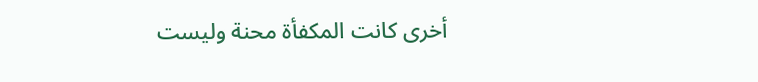أخرى كانت المكفأة محنة وليست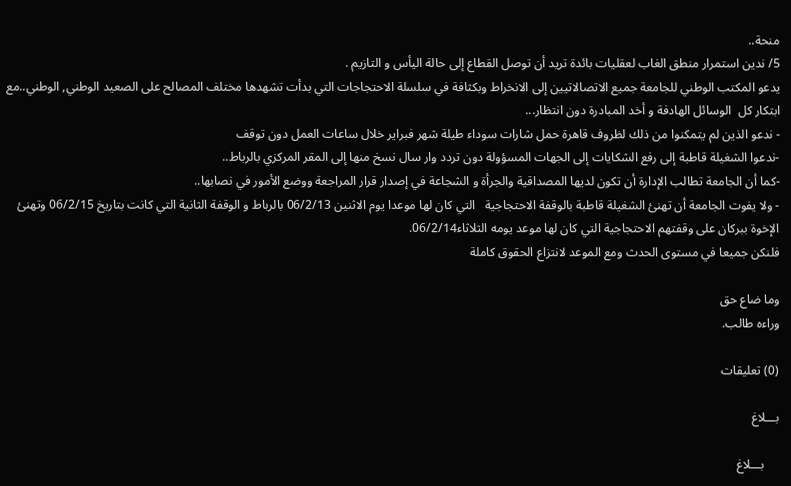منحة..
5/ ندين استمرار منطق الغاب لعقليات بائدة تريد أن توصل القطاع إلى حالة اليأس و التازيم .
يدعو المكتب الوطني للجامعة جميع الاتصالاتيين إلى الانخراط وبكثافة في سلسلة الاحتجاجات التي بدأت تشهدها مختلف المصالح على الصعيد الوطني, الوطني..مع ابتكار كل  الوسائل الهادفة و أخد المبادرة دون انتظار...
- ندعو الذين لم يتمكنوا من ذلك لظروف قاهرة حمل شارات سوداء طيلة شهر فبراير خلال ساعات العمل دون توقف
-ندعوا الشغيلة قاطبة إلى رفع الشكايات إلى الجهات المسؤولة دون تردد وار سال نسخ منها إلى المقر المركزي بالرباط..
-كما أن الجامعة تطالب الإدارة أن تكون لديها المصداقية والجرأة و الشجاعة في إصدار قرار المراجعة ووضع الأمور في نصابها..
- ولا يفوت الجامعة أن تهنئ الشغيلة قاطبة بالوقفة الاحتجاجية   التي كان لها موعدا يوم الاثنين 06/2/13 بالرباط و الوقفة الثانية التي كانت بتاريخ 06/2/15 وتهنئ الإخوة ببركان على وقفتهم الاحتجاجية التي كان لها موعد يومه الثلاثاء06/2/14.
فلنكن جميعا في مستوى الحدث ومع الموعد لانتزاع الحقوق كاملة

وما ضاع حق
وراءه طالب.

(0) تعليقات

بـــلاغ

     بـــلاغ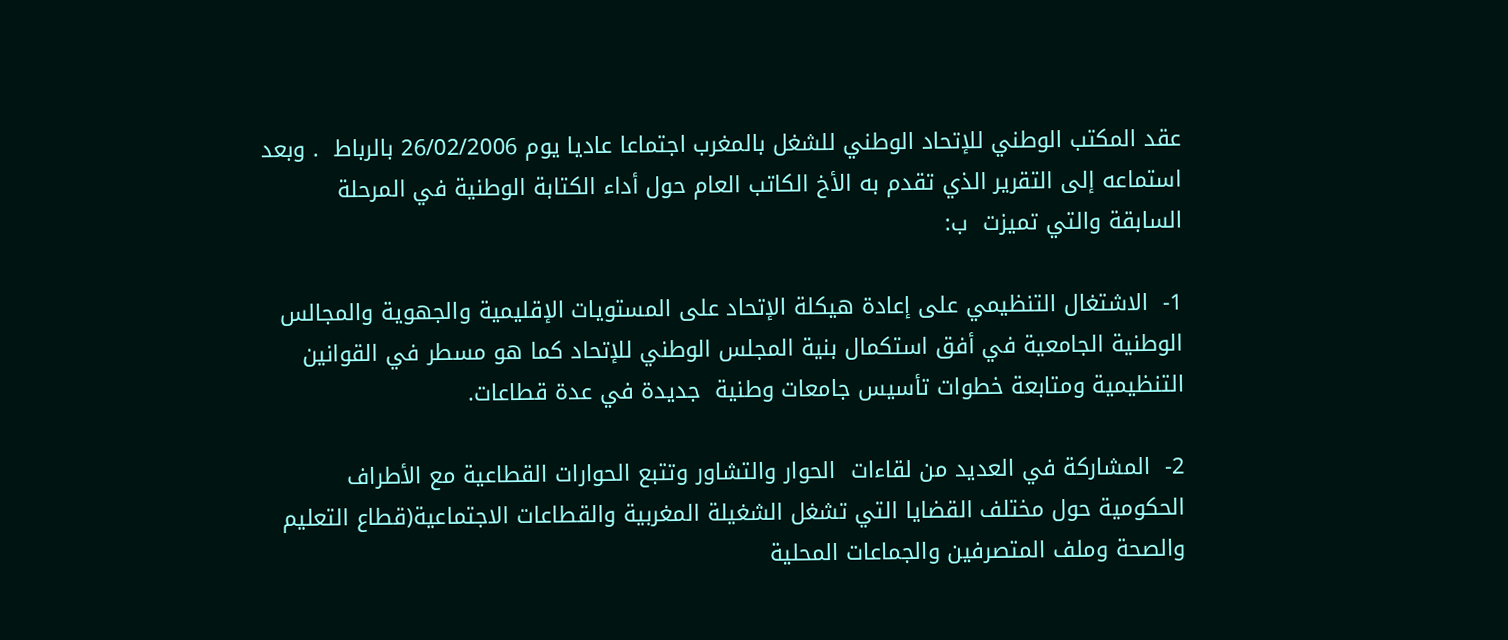عقد المكتب الوطني للإتحاد الوطني للشغل بالمغرب اجتماعا عاديا يوم 26/02/2006 بالرباط  . وبعد استماعه إلى التقرير الذي تقدم به الأخ الكاتب العام حول أداء الكتابة الوطنية في المرحلة السابقة والتي تميزت  ب:

1-  الاشتغال التنظيمي على إعادة هيكلة الإتحاد على المستويات الإقليمية والجهوية والمجالس الوطنية الجامعية في أفق استكمال بنية المجلس الوطني للإتحاد كما هو مسطر في القوانين التنظيمية ومتابعة خطوات تأسيس جامعات وطنية  جديدة في عدة قطاعات.

2-  المشاركة في العديد من لقاءات  الحوار والتشاور وتتبع الحوارات القطاعية مع الأطراف الحكومية حول مختلف القضايا التي تشغل الشغيلة المغربية والقطاعات الاجتماعية(قطاع التعليم والصحة وملف المتصرفين والجماعات المحلية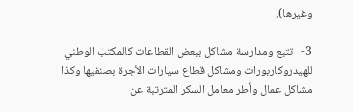وغيرها).

3-   تتبع ومدارسة مشاكل ببعض القطاعات كالمكتب الوطني للهيدروكاربورات ومشاكل قطاع سيارات الأجرة بصنفيها وكذا مشاكل عمال وأطر معامل السكر المترتبة عن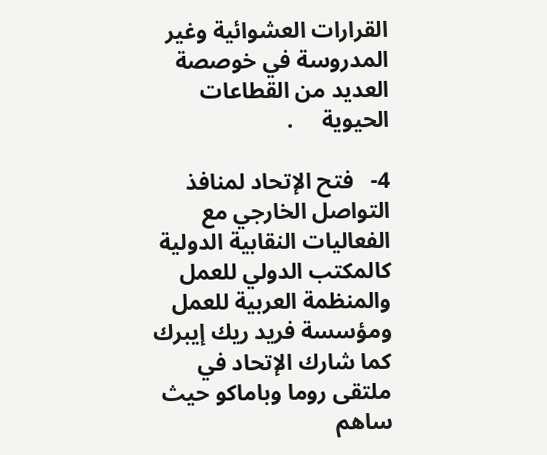القرارات العشوائية وغير المدروسة في خوصصة العديد من القطاعات الحيوية     .

4-   فتح الإتحاد لمنافذ التواصل الخارجي مع الفعاليات النقابية الدولية كالمكتب الدولي للعمل والمنظمة العربية للعمل ومؤسسة فريد ريك إيبرك كما شارك الإتحاد في ملتقى روما وباماكو حيث ساهم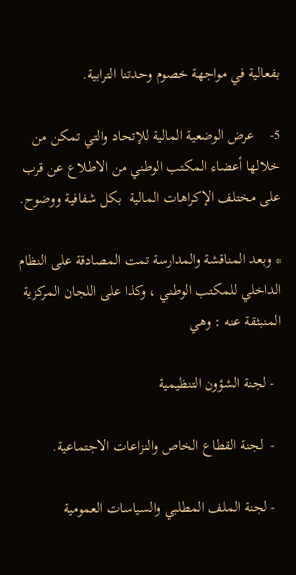بفعالية في مواجهة خصوم وحدتنا الترابية.

5-    عرض الوضعية المالية للإتحاد والتي تمكن من خلالها أعضاء المكتب الوطني من الاطلاع عن قرب على مختلف الإكراهات المالية  بكل شفافية ووضوح.

* وبعد المناقشة والمدارسة تمت المصادقة على النظام الداخلي للمكتب الوطني ، وكذا على اللجان المركزية المنبثقة عنه : وهي

  - لجنة الشؤون التنظيمية

  -  لجنة القطاع الخاص والنزاعات الاجتماعية.

  - لجنة الملف المطلبي والسياسات العمومية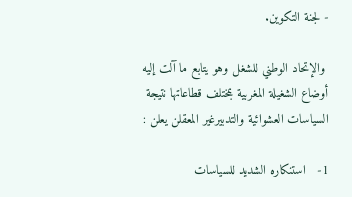- لجنة التكوين.

 والإتحاد الوطني للشغل وهو يتابع ما آلت إليه أوضاع الشغيلة المغربية بمختلف قطاعاتها نتيجة السياسات العشوائية والتدبيرغير المعقلن يعلن :

1-   استنكاره الشديد للسياسات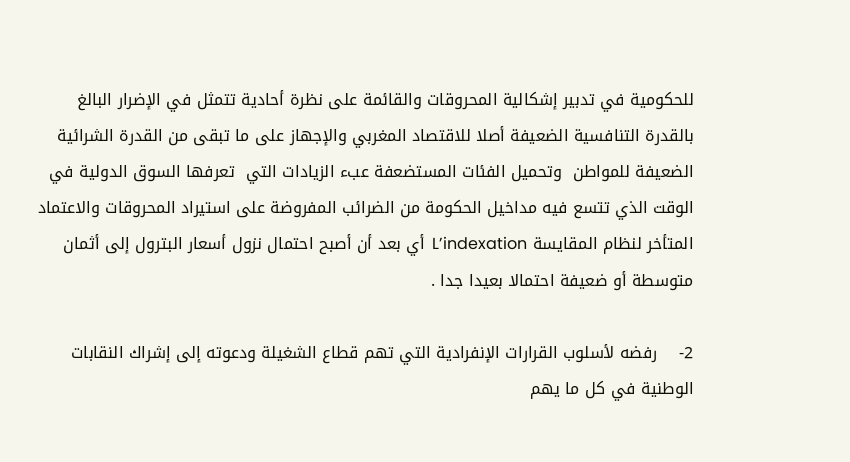للحكومية في تدبير إشكالية المحروقات والقائمة على نظرة أحادية تتمثل في الإضرار البالغ بالقدرة التنافسية الضعيفة أصلا للاقتصاد المغربي والإجهاز على ما تبقى من القدرة الشرائية الضعيفة للمواطن  وتحميل الفئات المستضعفة عبء الزيادات التي  تعرفها السوق الدولية في الوقت الذي تتسع فيه مداخيل الحكومة من الضرائب المفروضة على استيراد المحروقات والاعتماد المتأخر لنظام المقايسة L’indexation  أي بعد أن أصبح احتمال نزول أسعار البترول إلى أثمان متوسطة أو ضعيفة احتمالا بعيدا جدا .

2-    رفضه لأسلوب القرارات الإنفرادية التي تهم قطاع الشغيلة ودعوته إلى إشراك النقابات الوطنية في كل ما يهم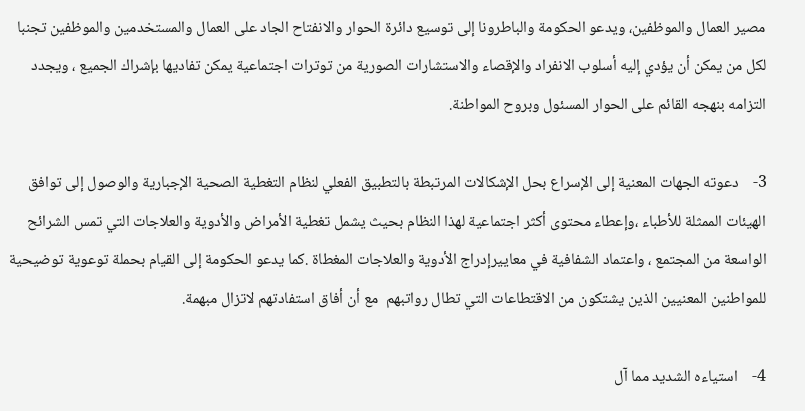مصير العمال والموظفين، ويدعو الحكومة والباطرونا إلى توسيع دائرة الحوار والانفتاح الجاد على العمال والمستخدمين والموظفين تجنبا لكل من يمكن أن يؤدي إليه أسلوب الانفراد والإقصاء والاستشارات الصورية من توترات اجتماعية يمكن تفاديها بإشراك الجميع ، ويجدد التزامه بنهجه القائم على الحوار المسئول وبروح المواطنة.

3-    دعوته الجهات المعنية إلى الإسراع بحل الإشكالات المرتبطة بالتطبيق الفعلي لنظام التغطية الصحية الإجبارية والوصول إلى توافق الهيئات الممثلة للأطباء ،وإعطاء محتوى أكثر اجتماعية لهذا النظام بحيث يشمل تغطية الأمراض والأدوية والعلاجات التي تمس الشرائح الواسعة من المجتمع ، واعتماد الشفافية في معاييرإدراج الأدوية والعلاجات المغطاة .كما يدعو الحكومة إلى القيام بحملة توعوية توضيحية للمواطنين المعنيين الذين يشتكون من الاقتطاعات التي تطال رواتبهم  مع أن أفاق استفادتهم لاتزال مبهمة.

4-    استياءه الشديد مما آل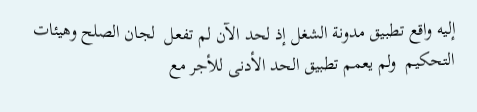إليه واقع تطبيق مدونة الشغل إذ لحد الآن لم تفعل  لجان الصلح وهيئات التحكيم  ولم يعمم تطبيق الحد الأدنى للأجر مع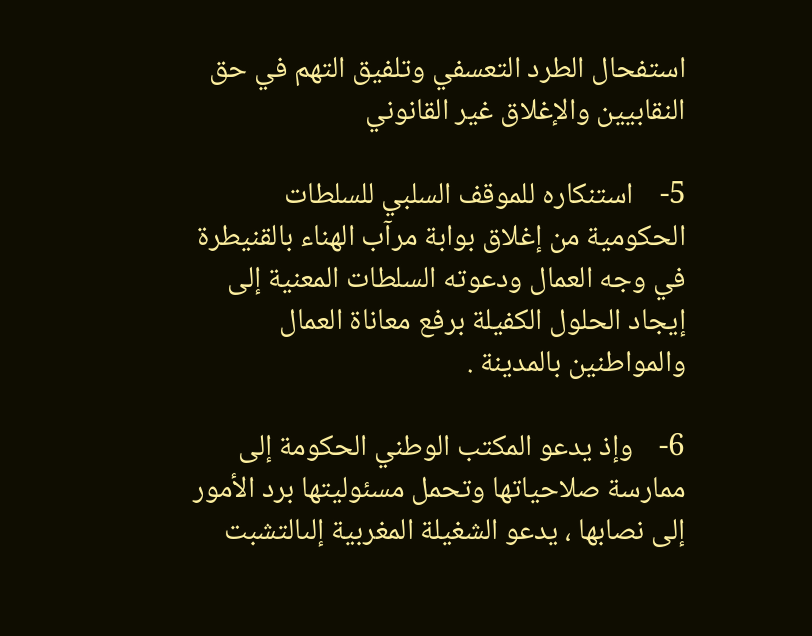استفحال الطرد التعسفي وتلفيق التهم في حق النقابيين والإغلاق غير القانوني

5-    استنكاره للموقف السلبي للسلطات الحكومية من إغلاق بوابة مرآب الهناء بالقنيطرة في وجه العمال ودعوته السلطات المعنية إلى إيجاد الحلول الكفيلة برفع معاناة العمال والمواطنين بالمدينة .

6-    وإذ يدعو المكتب الوطني الحكومة إلى ممارسة صلاحياتها وتحمل مسئوليتها برد الأمور إلى نصابها ، يدعو الشغيلة المغربية إلىالتشبت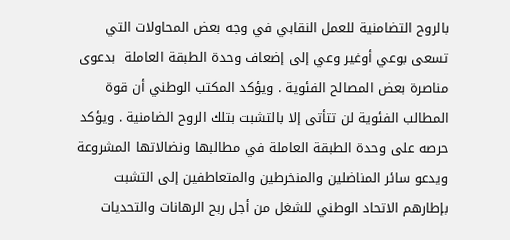بالروح التضامنية للعمل النقابي في وجه بعض المحاولات التي تسعى بوعي أوغير وعي إلى إضعاف وحدة الطبقة العاملة  بدعوى مناصرة بعض المصالح الفئوية . ويؤكد المكتب الوطني أن قوة المطالب الفئوية لن تتأتى إلا بالتشبت بتلك الروح الضامنية . ويؤكد حرصه على وحدة الطبقة العاملة في مطالبها ونضالاتها المشروعة ويدعو سائر المناضلين والمنخرطين والمتعاطفين إلى التشبت بإطارهم الاتحاد الوطني للشغل من أجل ربح الرهانات والتحديات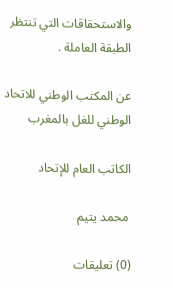والاستحقاقات التي تنتظر الطبقة العاملة .

عن المكتب الوطني للاتحاد الوطني للغل بالمغرب

الكاتب العام للإتحاد

 محمد يتيم

(0) تعليقات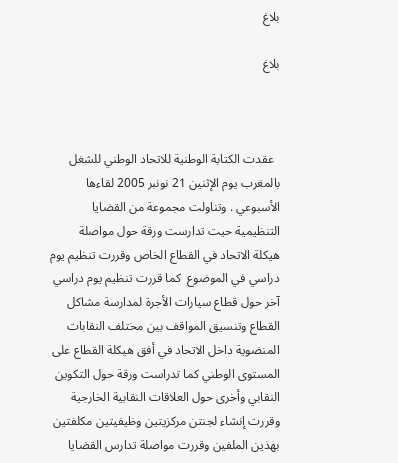بلاغ

بلاغ



  عقدت الكتابة الوطنية للاتحاد الوطني للشغل بالمغرب يوم الإثنين 21 نونبر 2005 لقاءها الأسبوعي . وتناولت مجموعة من القضايا التنظيمية حيت تدارست ورقة حول مواصلة هيكلة الاتحاد في القطاع الخاص وقررت تنظيم يوم دراسي في الموضوع  كما قررت تنظيم يوم دراسي آخر حول قطاع سيارات الأجرة لمدارسة مشاكل القطاع وتنسيق المواقف بين مختلف النقابات المنضوية داخل الاتحاد في أفق هيكلة القطاع على المستوى الوطني كما تدراست ورقة حول التكوين النقابي وأخرى حول العلاقات النقابية الخارجية وقررت إنشاء لجنتن مركزيتين وظيفيتين مكلفتين بهذين الملفين وقررت مواصلة تدارس القضايا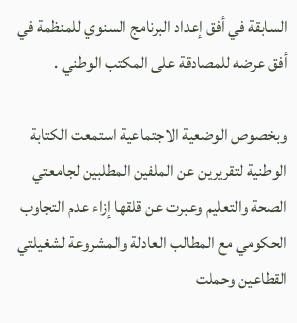السابقة في أفق إعداد البرنامج السنوي للمنظمة في أفق عرضه للمصادقة على المكتب الوطني .

وبخصوص الوضعية الاجتماعية استمعت الكتابة الوطنية لتقريرين عن الملفين المطلبين لجامعتي الصحة والتعليم وعبرت عن قلقها إزاء عدم التجاوب الحكومي مع المطالب العادلة والمشروعة لشغيلتي القطاعين وحملت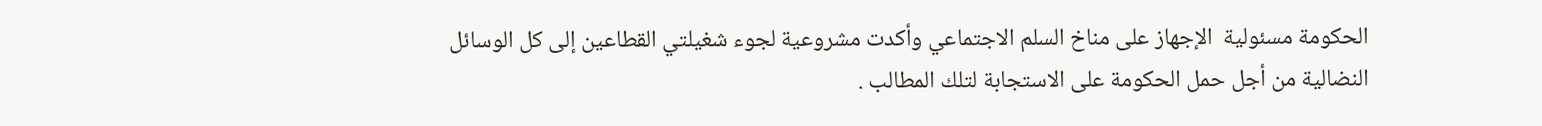الحكومة مسئولية  الإجهاز على مناخ السلم الاجتماعي وأكدت مشروعية لجوء شغيلتي القطاعين إلى كل الوسائل النضالية من أجل حمل الحكومة على الاستجابة لتلك المطالب .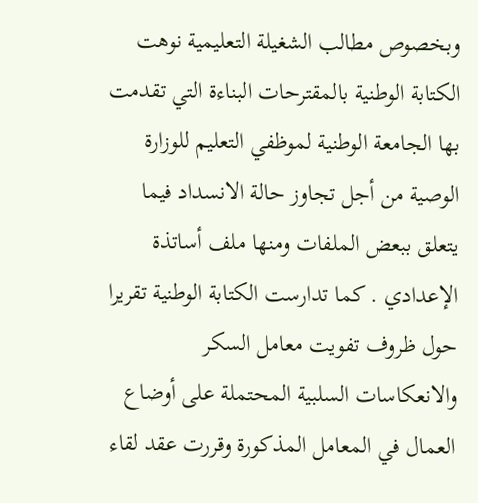وبخصوص مطالب الشغيلة التعليمية نوهت الكتابة الوطنية بالمقترحات البناءة التي تقدمت بها الجامعة الوطنية لموظفي التعليم للوزارة الوصية من أجل تجاوز حالة الانسداد فيما يتعلق ببعض الملفات ومنها ملف أساتذة الإعدادي . كما تدارست الكتابة الوطنية تقريرا حول ظروف تفويت معامل السكر والانعكاسات السلبية المحتملة على أوضاع العمال في المعامل المذكورة وقررت عقد لقاء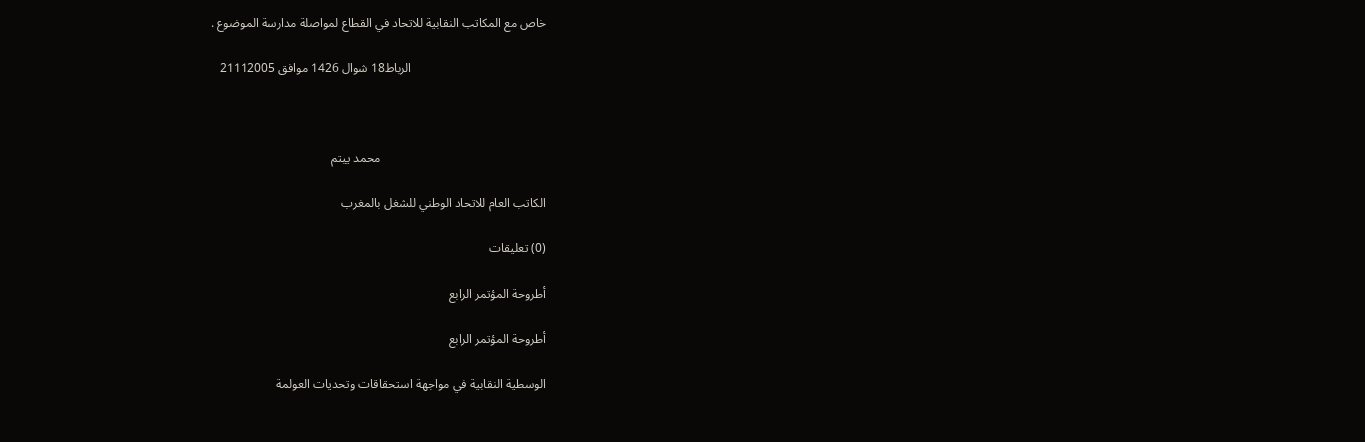خاص مع المكاتب النقابية للاتحاد في القطاع لمواصلة مدارسة الموضوع .

                                           الرباط18 شوال 1426 موافق 21112005



                                                     محمد ييتم

الكاتب العام للاتحاد الوطني للشغل بالمغرب

(0) تعليقات

أطروحة المؤتمر الرابع

أطروحة المؤتمر الرابع

الوسطية النقابية في مواجهة استحقاقات وتحديات العولمة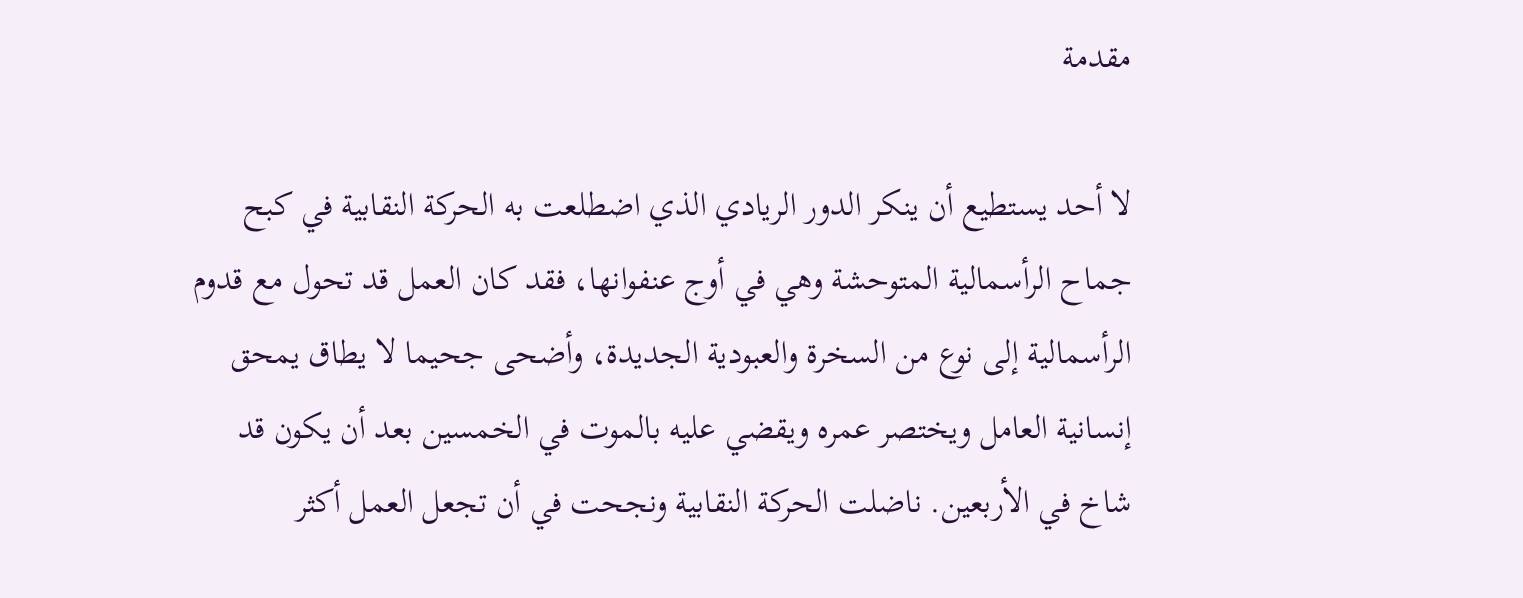مقدمة

لا أحد يستطيع أن ينكر الدور الريادي الذي اضطلعت به الحركة النقابية في كبح جماح الرأسمالية المتوحشة وهي في أوج عنفوانها، فقد كان العمل قد تحول مع قدوم الرأسمالية إلى نوع من السخرة والعبودية الجديدة، وأضحى جحيما لا يطاق يمحق إنسانية العامل ويختصر عمره ويقضي عليه بالموت في الخمسين بعد أن يكون قد شاخ في الأربعين. ناضلت الحركة النقابية ونجحت في أن تجعل العمل أكثر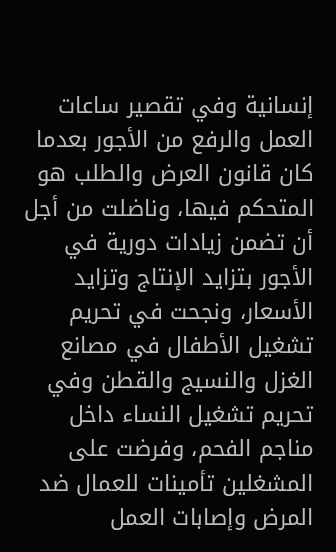إنسانية وفي تقصير ساعات العمل والرفع من الأجور بعدما كان قانون العرض والطلب هو المتحكم فيها، وناضلت من أجل أن تضمن زيادات دورية في الأجور بتزايد الإنتاج وتزايد الأسعار، ونجحت في تحريم تشغيل الأطفال في مصانع الغزل والنسيج والقطن وفي تحريم تشغيل النساء داخل مناجم الفحم، وفرضت على المشغلين تأمينات للعمال ضد المرض وإصابات العمل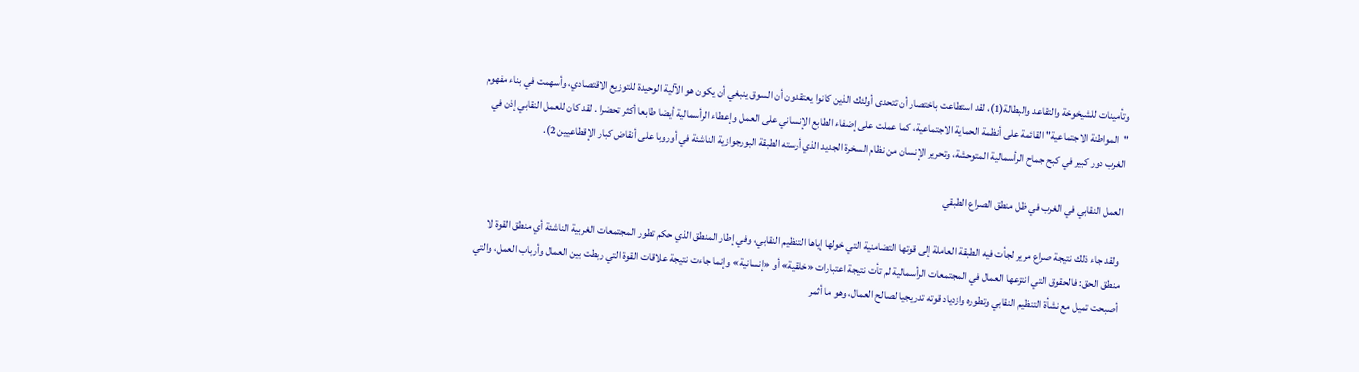وتأمينات للشيخوخة والتقاعد والبطالة(1)، لقد استطاعت باختصار أن تتحدى أولئك الذين كانوا يعتقدون أن السوق ينبغي أن يكون هو الآلية الوحيدة للتوزيع الاقتصادي، وأسهمت في بناء مفهوم "المواطنة الاجتماعية" القائمة على أنظمة الحماية الاجتماعية، كما عملت على إضفاء الطابع الإنساني على العمل وإعطاء الرأسمالية أيضا طابعا أكثر تحضرا . لقد كان للعمل النقابي إذن في الغرب دور كبير في كبح جماح الرأسمالية المتوحشة، وتحرير الإنسان من نظام السخرة الجديد الذي أرسته الطبقة البورجوازية الناشئة في أوروبا على أنقاض كبار الإقطاعيين 2).

العمل النقابي في الغرب في ظل منطق الصراع الطبقي

 ولقد جاء ذلك نتيجة صراع مرير لجأت فيه الطبقة العاملة إلى قوتها التضامنية التي خولها إياها التنظيم النقابي، وفي إطار المنطق الذي حكم تطور المجتمعات الغربية الناشئة أي منطق القوة لا منطق الحق: فالحقوق التي انتزعها العمال في المجتمعات الرأسمالية لم تأت نتيجة اعتبارات «خلقية» أو «إنسانية» وإنما جاءت نتيجة علاقات القوة التي ربطت بين العمال وأرباب العمل، والتي أصبحت تميل مع نشأة التنظيم النقابي وتطوره وازدياد قوته تدريجيا لصالح العمال، وهو ما أثمر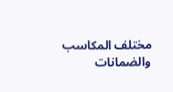مختلف المكاسب والضمانات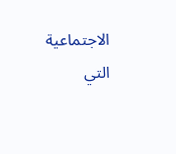الاجتماعية التي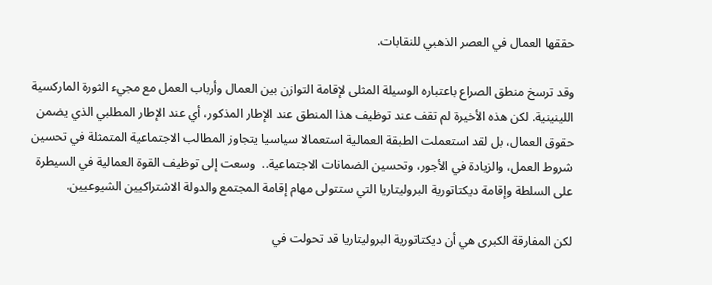حققها العمال في العصر الذهبي للنقابات.

وقد ترسخ منطق الصراع باعتباره الوسيلة المثلى لإقامة التوازن بين العمال وأرباب العمل مع مجيء الثورة الماركسية اللينينية. لكن هذه الأخيرة لم تقف عند توظيف هذا المنطق عند الإطار المذكور، أي عند الإطار المطلبي الذي يضمن حقوق العمال، بل لقد استعملت الطبقة العمالية استعمالا سياسيا يتجاوز المطالب الاجتماعية المتمثلة في تحسين شروط العمل، والزيادة في الأجور، وتحسين الضمانات الاجتماعية..  وسعت إلى توظيف القوة العمالية في السيطرة على السلطة وإقامة ديكتاتورية البروليتاريا التي ستتولى مهام إقامة المجتمع والدولة الاشتراكيين الشيوعيين.

لكن المفارقة الكبرى هي أن ديكتاتورية البروليتاريا قد تحولت في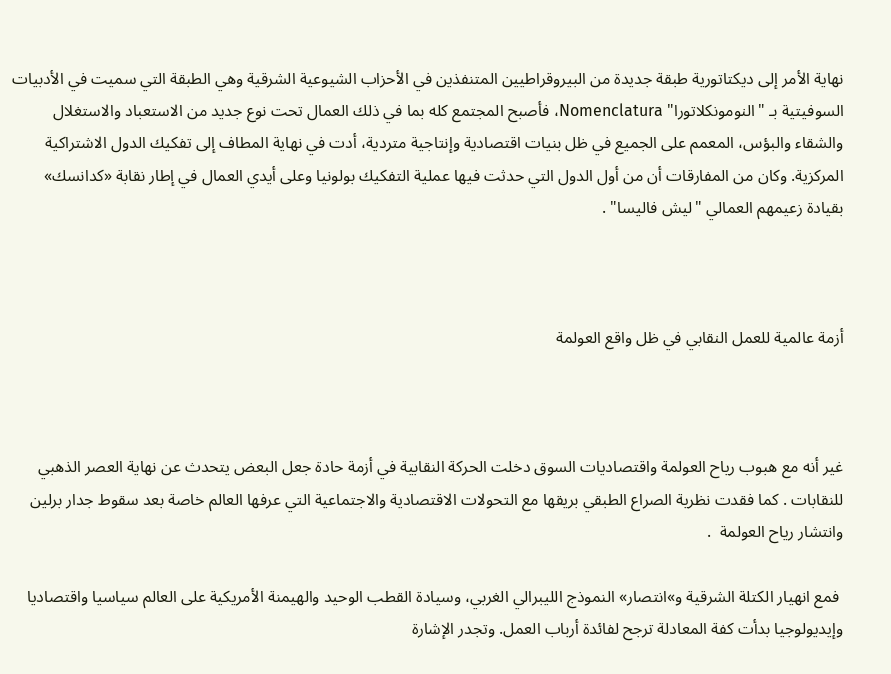نهاية الأمر إلى ديكتاتورية طبقة جديدة من البيروقراطيين المتنفذين في الأحزاب الشيوعية الشرقية وهي الطبقة التي سميت في الأدبيات السوفيتية بـ "النومونكلاتورا" Nomenclatura، فأصبح المجتمع كله بما في ذلك العمال تحت نوع جديد من الاستعباد والاستغلال والشقاء والبؤس، المعمم على الجميع في ظل بنيات اقتصادية وإنتاجية متردية، أدت في نهاية المطاف إلى تفكيك الدول الاشتراكية المركزية. وكان من المفارقات أن من أول الدول التي حدثت فيها عملية التفكيك بولونيا وعلى أيدي العمال في إطار نقابة «كدانسك» بقيادة زعيمهم العمالي "ليش فاليسا" .



أزمة عالمية للعمل النقابي في ظل واقع العولمة



غير أنه مع هبوب رياح العولمة واقتصاديات السوق دخلت الحركة النقابية في أزمة حادة جعل البعض يتحدث عن نهاية العصر الذهبي للنقابات . كما فقدت نظرية الصراع الطبقي بريقها مع التحولات الاقتصادية والاجتماعية التي عرفها العالم خاصة بعد سقوط جدار برلين وانتشار رياح العولمة  .

 فمع انهيار الكتلة الشرقية و»انتصار» النموذج الليبرالي الغربي، وسيادة القطب الوحيد والهيمنة الأمريكية على العالم سياسيا واقتصاديا وإيديولوجيا بدأت كفة المعادلة ترجح لفائدة أرباب العمل. وتجدر الإشارة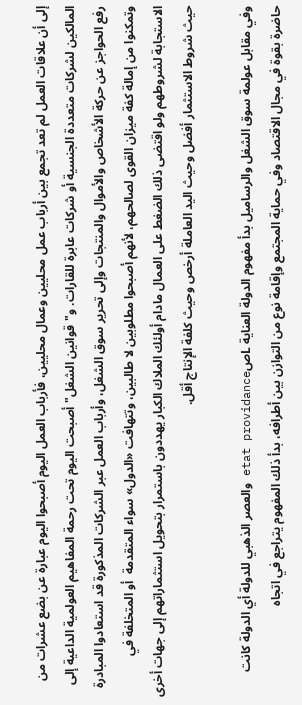إلى أن علاقات العمل لم تعد تجمع بين أرباب عمل محليين وعمال محليين، فأرباب العمل اليوم أصبحوا اليوم عبارة عن بضع عشرات من المالكين لشركات متعددة الجنسية أو شركات عابرة للقارات. و"قوانين الشغل" أصبحت اليوم تحت رحمة المفاهيم العولمية الداعية إلى رفع الحواجز عن حركة الأشخاص والأموال والمنتجات وإلى تحرير سوق الشغل، وأرباب العمل عبر الشركات المذكورة قد استعادوا المبادرة وتمكنوا من إمالة كفة ميزان القوى لصالحهم، لأنهم أصبحوا مطلوبين لا طالبين، وتتهافت «الدول» سواء المتقدمة  أو المتخلفة في الاستجابة لشروطهم ولو اقتضى ذلك الضغط على العمال مادام أولئك الملاك الكبار يهددون باستمرار بتحويل استثماراتهم إلى جهات أخرى حيث شروط الاستثمار أفضل وحيث اليد العاملة أرخص وحيث كلفة الإنتاج أقل.

وفي مقابل عولمة سوق الشغل والرساميل بدأ مفهوم الدولة العناية Lصetat providance والعصر الذهبي للدولة أي الدولة كانت حاضرة بقوة في مجال الاقتصاد وفي حماية المجتمع وإقامة نوع من التوازن بين أطرافه، بدأ ذلك المفهوم يتراجع في اتجاه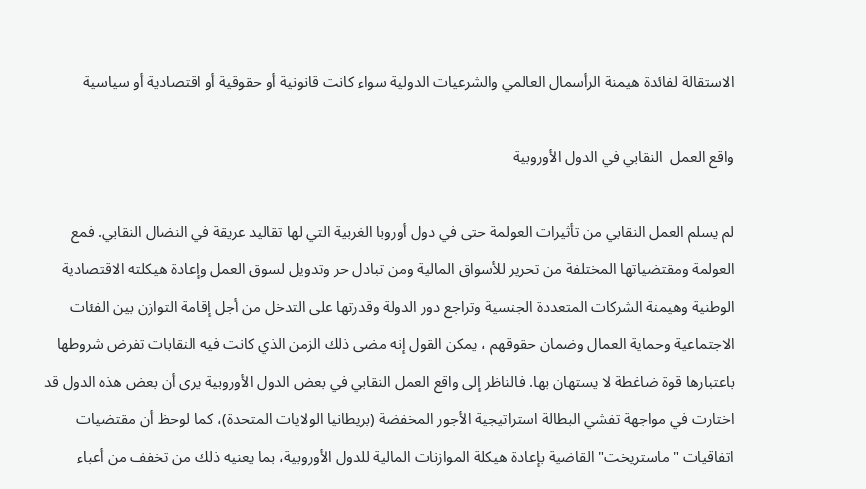الاستقالة لفائدة هيمنة الرأسمال العالمي والشرعيات الدولية سواء كانت قانونية أو حقوقية أو اقتصادية أو سياسية

واقع العمل  النقابي في الدول الأوروبية

لم يسلم العمل النقابي من تأثيرات العولمة حتى في دول أوروبا الغربية التي لها تقاليد عريقة في النضال النقابي. فمع العولمة ومقتضياتها المختلفة من تحرير للأسواق المالية ومن تبادل حر وتدويل لسوق العمل وإعادة هيكلته الاقتصادية الوطنية وهيمنة الشركات المتعددة الجنسية وتراجع دور الدولة وقدرتها على التدخل من أجل إقامة التوازن بين الفئات الاجتماعية وحماية العمال وضمان حقوقهم ، يمكن القول إنه مضى ذلك الزمن الذي كانت فيه النقابات تفرض شروطها باعتبارها قوة ضاغطة لا يستهان بها. فالناظر إلى واقع العمل النقابي في بعض الدول الأوروبية يرى أن بعض هذه الدول قد اختارت في مواجهة تفشي البطالة استراتيجية الأجور المخفضة (بريطانيا الولايات المتحدة)، كما لوحظ أن مقتضيات اتفاقيات "ماستريخت" القاضية بإعادة هيكلة الموازنات المالية للدول الأوروبية، بما يعنيه ذلك من تخفف من أعباء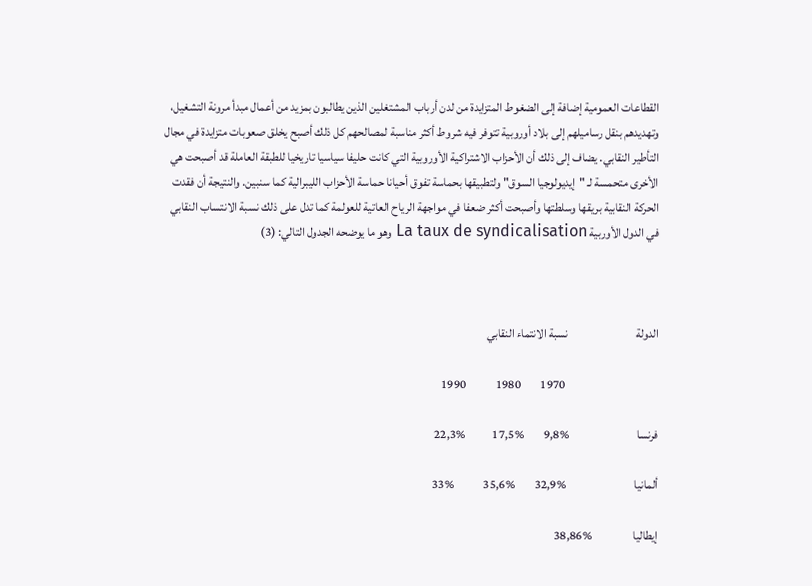القطاعات العمومية إضافة إلى الضغوط المتزايدة من لدن أرباب المشتغلين الذين يطالبون بمزيد من أعمال مبدأ مرونة التشغيل، وتهديدهم بنقل رساميلهم إلى بلاد أوروبية تتوفر فيه شروط أكثر مناسبة لمصالحهم كل ذلك أصبح يخلق صعوبات متزايدة في مجال التأطير النقابي. يضاف إلى ذلك أن الأحزاب الاشتراكية الأوروبية التي كانت حليفا سياسيا تاريخيا للطبقة العاملة قد أصبحت هي الأخرى متحمسة لـ "إيديولوجيا السوق" ولتطبيقها بحماسة تفوق أحيانا حماسة الأحزاب الليبرالية كما سنبين. والنتيجة أن فقدت الحركة النقابية بريقها وسلطتها وأصبحت أكثر ضعفا في مواجهة الرياح العاتية للعولمة كما تدل على ذلك نسبة الانتساب النقابي في الدول الأوربية La taux de syndicalisation وهو ما يوضحه الجدول التالي: (3)



الدولة                            نسبة الانتماء النقابي

                                      1970        1980            1990

فرنسا                            %9,8        %17,5           %22,3

ألمانيا                            %32,9        %35,6            %33

إيطاليا                 %38,86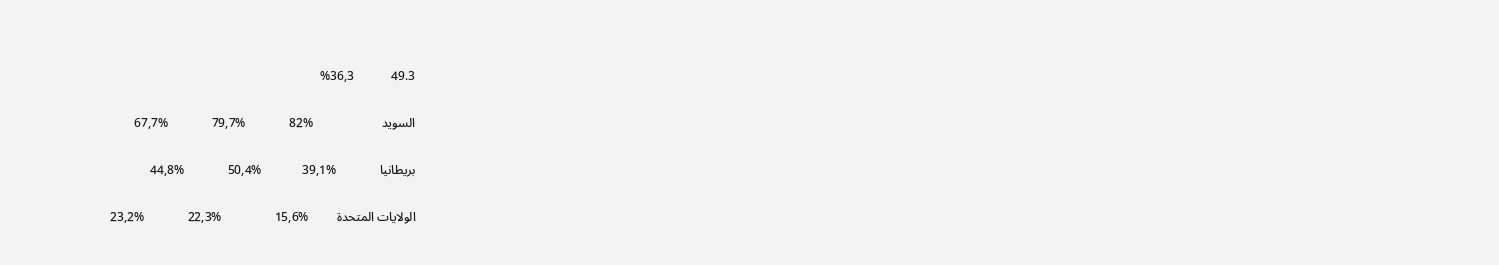49.3            %36,3

السويد                      %82              %79,7              %67,7

بريطانيا              %39,1             %50,4              %44,8

الولايات المتحدة         %15,6                 %22,3              %23,2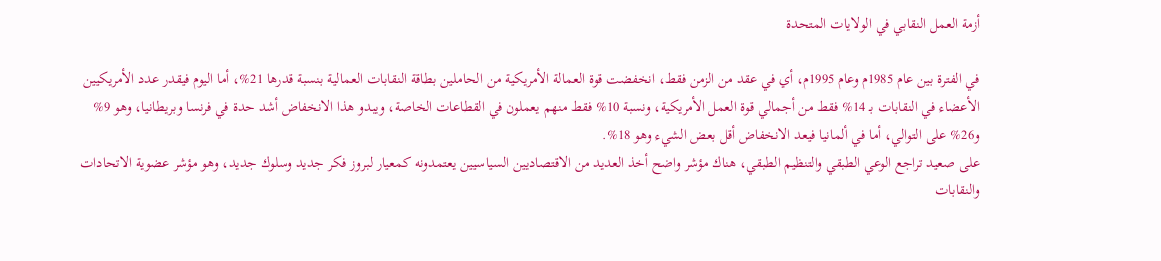أزمة العمل النقابي في الولايات المتحدة

في الفترة بين عام 1985م وعام 1995م، أي في عقد من الزمن فقط، انخفضت قوة العمالة الأمريكية من الحاملين بطاقة النقابات العمالية بنسبة قدرها 21%، أما اليوم فيقدر عدد الأمريكيين الأعضاء في النقابات بـ 14% فقط من أجمالي قوة العمل الأمريكية، ونسبة 10% فقط منهم يعملون في القطاعات الخاصة، ويبدو هذا الانخفاض أشد حدة في فرنسا وبريطانيا، وهو 9% و26% على التوالي، أما في ألمانيا فيعد الانخفاض أقل بعض الشيء وهو 18%.
على صعيد تراجع الوعي الطبقي والتنظيم الطبقي، هناك مؤشر واضح أخذ العديد من الاقتصاديين السياسيين يعتمدونه كمعيار لبروز فكر جديد وسلوك جديد، وهو مؤشر عضوية الاتحادات والنقابات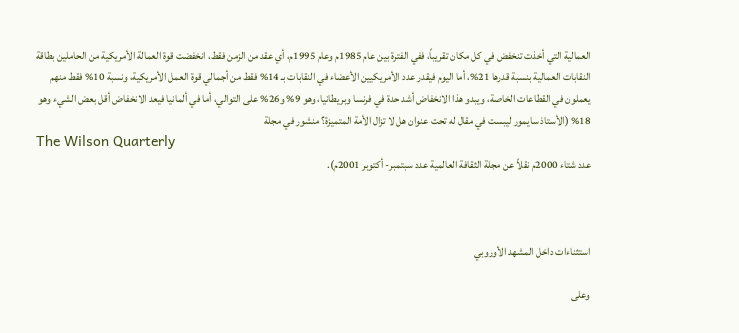العمالية التي أخذت تنخفض في كل مكان تقريباً، ففي الفترة بين عام 1985م وعام 1995م، أي عقد من الزمن فقط، انخفضت قوة العمالة الأمريكية من الحاملين بطاقة النقابات العمالية بنسبة قدرها 21%، أما اليوم فيقدر عدد الأمريكيين الأعضاء في النقابات بـ 14% فقط من أجمالي قوة العمل الأمريكية، ونسبة 10% فقط منهم يعملون في القطاعات الخاصة، ويبدو هذا الانخفاض أشد حدة في فرنسا وبريطانيا، وهو 9% و26% على التوالي، أما في ألمانيا فيعد الانخفاض أقل بعض الشيء وهو 18% (الأستاذ سايمور ليبست في مقال له تحت عنوان هل لا تزال الأمة المتميزة؟ منشور في مجلة
The Wilson Quarterly
عدد شتاء 2000م نقلاً عن مجلة الثقافة العالمية عدد سبتمبر- أكتوبر 2001م).



استثناءات داخل المشهد الأوروبي

وعلى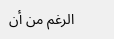الرغم من أن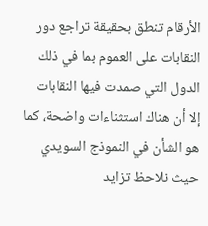الأرقام تنطق بحقيقة تراجع دور النقابات على العموم بما في ذلك الدول التي صمدت فيها النقابات إلا أن هناك استثناءات واضحة، كما هو الشأن في النموذج السويدي حيث نلاحظ تزايد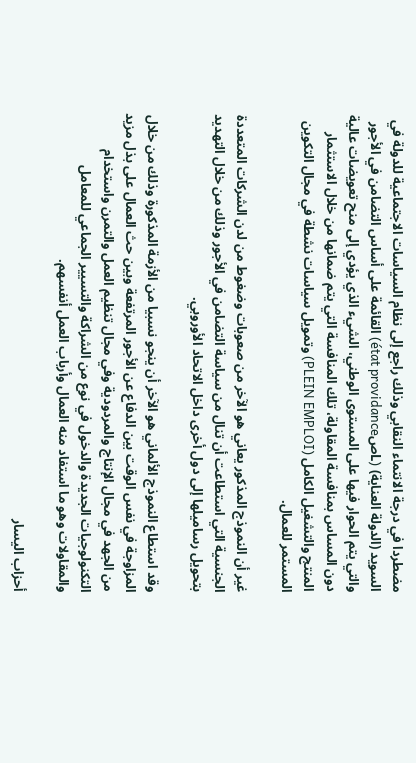مضطردا في درجة الانتماء النقابي وذلك راجع إلى نظام السياسات الاجتماعية للدولة في السويد (الدولة العناية) (Lصétat providance) القائمة على أساس التضامن في الأجور والتي يتم الحوار فيها على المستوى الوطني، الشيء الذي يؤدي إلى منح تعويضات عالية دون المساس بمنافسة المقاولة، تلك المنافسة التي يتم ضمانها من خلال الاستثمار المنتج والتشغيل الكامل (PLEIN EMPLOI) وتمويل سياسات نشطة في مجال التكوين المستمر للعمال.

غير أن النموذج المذكور يعاني هو الآخر من صعوبات وضغوط من لدن الشركات المتعددة الجنسية التي استطاعت أن تنال من سياسة التضامن في الأجور وذلك من خلال التهديد بتحويل رساميلها إلى دول أخرى داخل الاتحاد الأوروبي.

وقد استطاع النموذج الألماني هو الآخر أن ينجو نسبيا من الأزمة المذكورة وذلك من خلال المزاوجة في نفس الوقت بين الدفاع عن الأجور المرتفعة وبين حث العمال على بذل مزيد من الجهد في مجال الإنتاج والمردودية وفي مجال تنظيم العمل والتمرن واستخدام التكنولوجيات الجديدة والدخول في نوع من الشراكة والتسيير الجماعي للمعامل والمقاولات وهو ما استفاد منه العمال وأرباب العمل أنفسهم.

أحزاب اليسار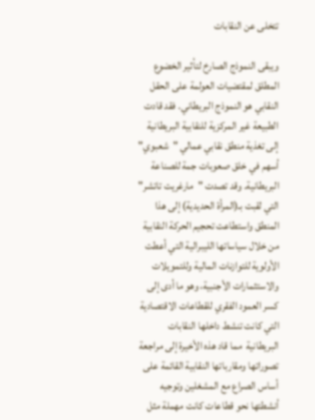تتخلى عن النقابات

ويبقى النموذج الصارخ لتأثير الخضوع المطلق لمقتضيات العولمة على الحقل النقابي هو النموذج البريطاني. فقد قادت الطبيعة غير المركزية للنقابية البريطانية إلى تغذية منطق نقابي عمالي "شعبوي" أسهم في خلق صعوبات جمة للصناعة البريطانية. وقد تصدت "مارغريت تاتشر" التي لقبت بـ(المرأة الحديدية) إلى هذا المنطق واستطاعت تحجيم الحركة النقابية من خلال سياساتها الليبرالية التي أعطت الأولوية للتوازنات المالية وللتمويلات والاستثمارات الأجنبية، وهو ما أدى إلى كسر العمود الفقري للقطاعات الاقتصادية التي كانت تنشط داخلها النقابات البريطانية  مما قاد هذه الأخيرة إلى مراجعة تصوراتها ومقارباتها النقابية القائمة على أساس الصراع مع المشغلين وتوجيه أنشطتها نحو قطاعات كانت مهملة مثل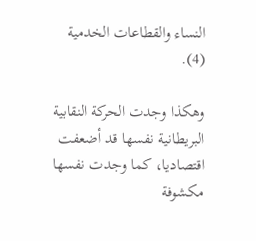النساء والقطاعات الخدمية (4).

وهكذا وجدت الحركة النقابية البريطانية نفسها قد أضعفت اقتصاديا، كما وجدت نفسها مكشوفة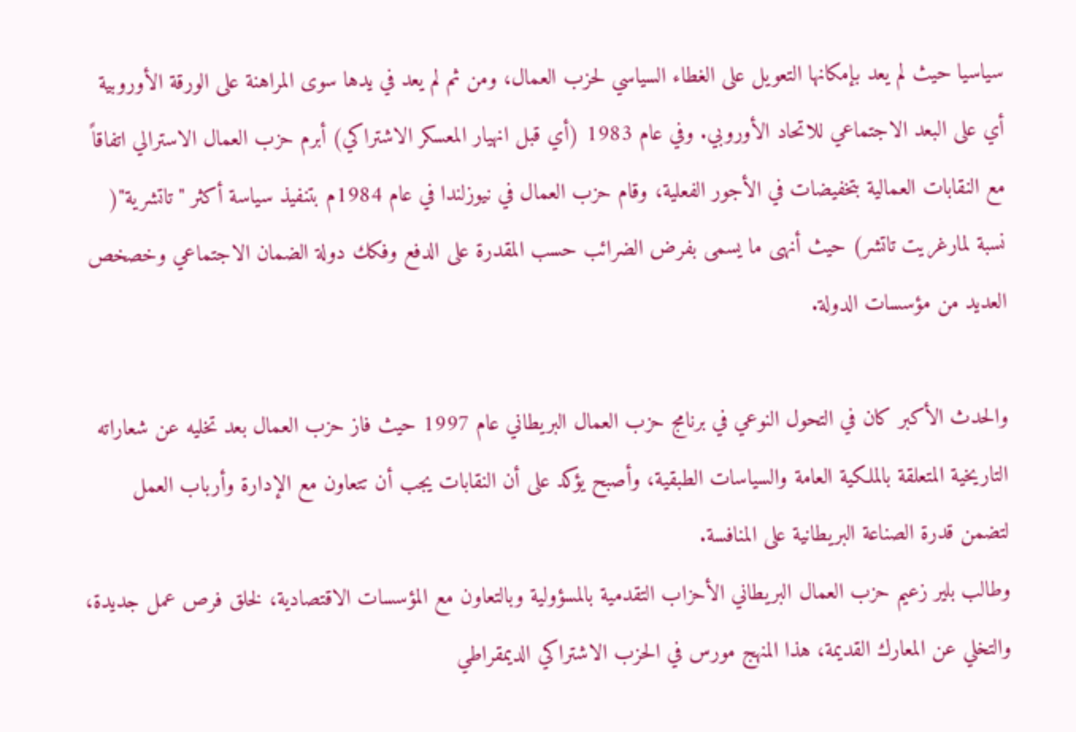سياسيا حيث لم يعد بإمكانها التعويل على الغطاء السياسي لحزب العمال، ومن ثم لم يعد في يدها سوى المراهنة على الورقة الأوروبية أي على البعد الاجتماعي للاتحاد الأوروبي. وفي عام 1983 (أي قبل انهيار المعسكر الاشتراكي) أبرم حزب العمال الاسترالي اتفاقاً مع النقابات العمالية بتخفيضات في الأجور الفعلية، وقام حزب العمال في نيوزلندا في عام 1984م بتنفيذ سياسة أكثر "تاتشرية"( نسبة لمارغريت تاتشر) حيث أنهى ما يسمى بفرض الضرائب حسب المقدرة على الدفع وفكك دولة الضمان الاجتماعي وخصخص العديد من مؤسسات الدولة.

والحدث الأكبر كان في التحول النوعي في برنامج حزب العمال البريطاني عام 1997 حيث فاز حزب العمال بعد تخليه عن شعاراته التاريخية المتعلقة بالملكية العامة والسياسات الطبقية، وأصبح يؤكد على أن النقابات يجب أن تتعاون مع الإدارة وأرباب العمل لتضمن قدرة الصناعة البريطانية على المنافسة.
وطالب بلير زعيم حزب العمال البريطاني الأحزاب التقدمية بالمسؤولية وبالتعاون مع المؤسسات الاقتصادية، لخلق فرص عمل جديدة، والتخلي عن المعارك القديمة، هذا المنهج مورس في الحزب الاشتراكي الديمقراطي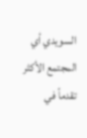السويدي أي المجتمع الأكثر تقدماً في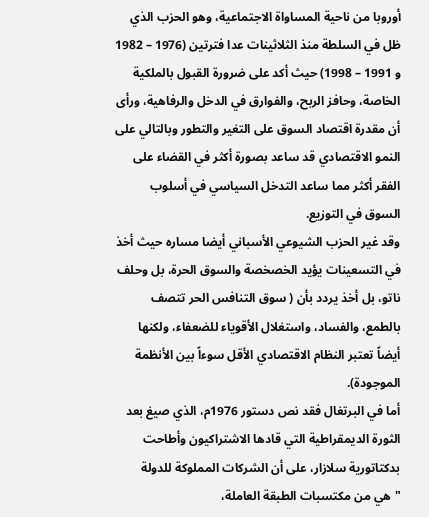أوروبا من ناحية المساواة الاجتماعية، وهو الحزب الذي ظل في السلطة منذ الثلاثينات عدا فترتين (1976 – 1982 و 1991 – 1998) حيث أكد على ضرورة القبول بالملكية الخاصة، وحافز الربح، والفوارق في الدخل والرفاهية، ورأى أن مقدرة اقتصاد السوق على التغير والتطور وبالتالي على النمو الاقتصادي قد ساعد بصورة أكثر في القضاء على الفقر أكثر مما ساعد التدخل السياسي في أسلوب السوق في التوزيع.
وقد غير الحزب الشيوعي الأسباني أيضا مساره حيث أخذ في التسعينات يؤيد الخصخصة والسوق الحرة، بل وحلف ناتو، بل أخذ يردد بأن ( سوق التنافس الحر تتصف بالطمع، والفساد، واستغلال الأقوياء للضعفاء، ولكنها أيضاً تعتبر النظام الاقتصادي الأقل سوءاً بين الأنظمة الموجودة).
أما في البرتغال فقد نص دستور 1976م، الذي صيغ بعد الثورة الديمقراطية التي قادها الاشتراكيون وأطاحت بدكتاتورية سلازار، على أن الشركات المملوكة للدولة "هي من مكتسبات الطبقة العاملة،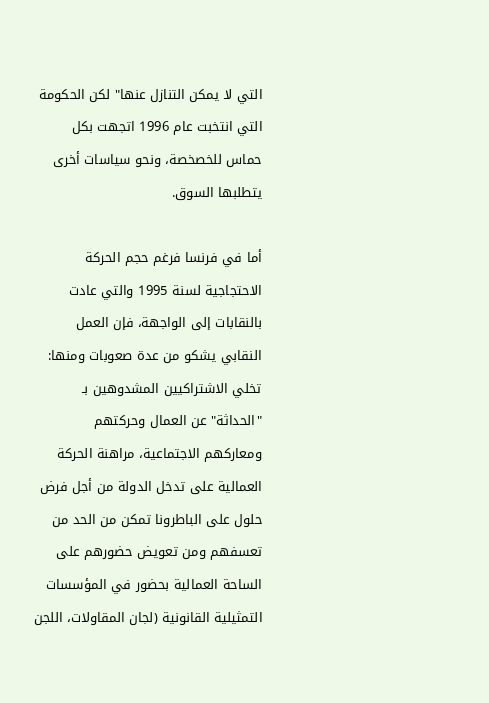التي لا يمكن التنازل عنها" لكن الحكومة التي انتخبت عام 1996 اتجهت بكل حماس للخصخصة، ونحو سياسات أخرى يتطلبها السوق.

أما في فرنسا فرغم حجم الحركة الاحتجاجية لسنة 1995 والتي عادت بالنقابات إلى الواجهة، فإن العمل النقابي يشكو من عدة صعوبات ومنها: تخلي الاشتراكيين المشدوهين بـ "الحداثة" عن العمال وحركتهم ومعاركهم الاجتماعية، مراهنة الحركة العمالية على تدخل الدولة من أجل فرض حلول على الباطرونا تمكن من الحد من تعسفهم ومن تعويض حضورهم على الساحة العمالية بحضور في المؤسسات التمثيلية القانونية (لجان المقاولات، اللجن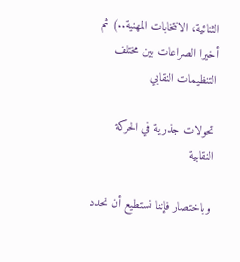الثنائية، الانتخابات المهنية..) ثم أخيرا الصراعات بين مختلف التنظيمات النقابي

تحولات جذرية في الحركة النقابية

وباختصار فإننا نستطيع أن نحدد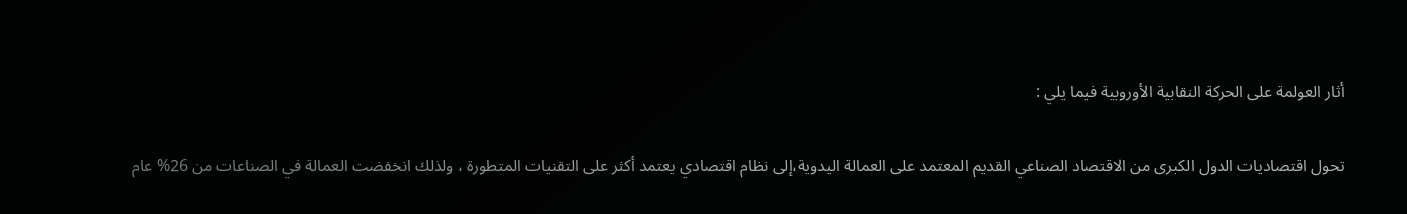أثار العولمة على الحركة النقابية الأوروبية فيما يلي :

تحول اقتصاديات الدول الكبرى من الاقتصاد الصناعي القديم المعتمد على العمالة اليدوية،إلى نظام اقتصادي يعتمد أكثر على التقنيات المتطورة ، ولذلك انخفضت العمالة في الصناعات من 26% عام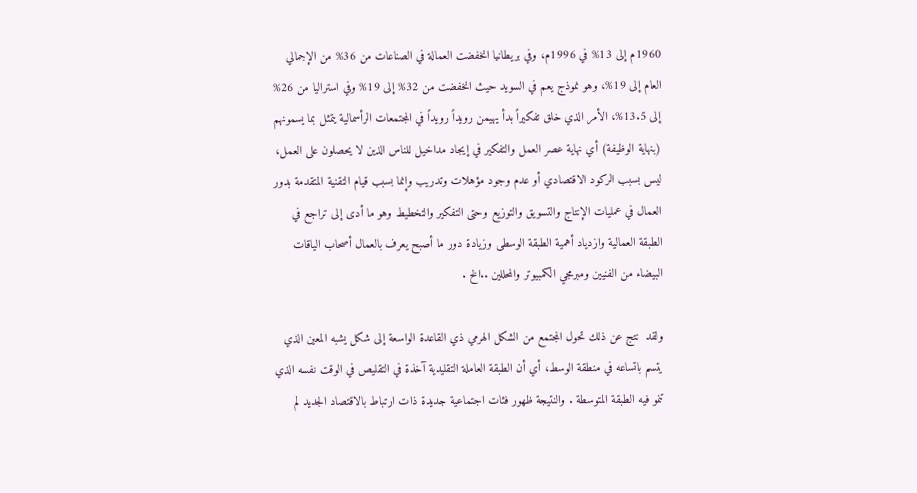1960م إلى 13% في 1996م، وفي بريطانيا انخفضت العمالة في الصناعات من 36% من الإجمالي العام إلى 19%، وهو نموذج يعم في السويد حيث انخفضت من 32% إلى 19% وفي استراليا من 26% إلى 13.5%، الأمر الذي خلق تفكيراً بدأ يهيمن رويداً رويداً في المجتمعات الرأسمالية يتمثل بما يسمونهم (بنهاية الوظيفة) أي نهاية عصر العمل والتفكير في إيجاد مداخيل للناس الذين لا يحصلون على العمل، ليس بسبب الركود الاقتصادي أو عدم وجود مؤهلات وتدريب وإنما بسبب قيام التقنية المتقدمة بدور العمال في عمليات الإنتاج والتسويق والتوزيع وحتى التفكير والتخطيط وهو ما أدى إلى تراجع في الطبقة العمالية وازدياد أهمية الطبقة الوسطى وزيادة دور ما أصبح يعرف بالعمال أصحاب الياقات البيضاء من الفنيين ومبرمجي الكمبيوتر والمحللين ..الخ .

ولقد  نتج عن ذلك تحول المجتمع من الشكل الهرمي ذي القاعدة الواسعة إلى شكل يشبه المعين الذي يتسم باتساعه في منطقة الوسط، أي أن الطبقة العاملة التقليدية آخذة في التقليص في الوقت نفسه الذي تنمو فيه الطبقة المتوسطة . والنتيجة ظهور فئات اجتماعية جديدة ذات ارتباط بالاقتصاد الجديد لم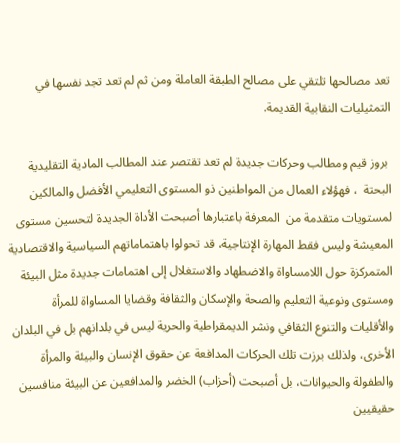تعد مصالحها تلتقي على مصالح الطبقة العاملة ومن ثم لم تعد تجد نفسها في التمثيليات النقابية القديمة.

 بروز قيم ومطالب وحركات جديدة لم تعد تقتصر عند المطالب المادية التقليدية البحتة  ، فهؤلاء العمال من المواطنين ذو المستوى التعليمي الأفضل والمالكين لمستويات متقدمة من  المعرفة باعتبارها أصبحت الأداة الجديدة لتحسين مستوى المعيشة وليس فقط المهارة الإنتاجية، قد تحولوا باهتماماتهم السياسية والاقتصادية المتمركزة حول اللامساواة والاضطهاد والاستغلال إلى اهتمامات جديدة مثل البيئة ومستوى ونوعية التعليم والصحة والإسكان والثقافة وقضايا المساواة للمرأة والأقليات والتنوع الثقافي ونشر الديمقراطية والحرية ليس في بلدانهم بل في البلدان الأخرى، ولذلك برزت تلك الحركات المدافعة عن حقوق الإنسان والبيئة والمرأة والطفولة والحيوانات، بل أصبحت (أحزاب) الخضر والمدافعين عن البيئة منافسين حقيقيين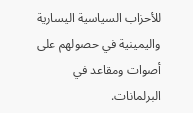للأحزاب السياسية اليسارية واليمينية في حصولهم على أصوات ومقاعد في البرلمانات.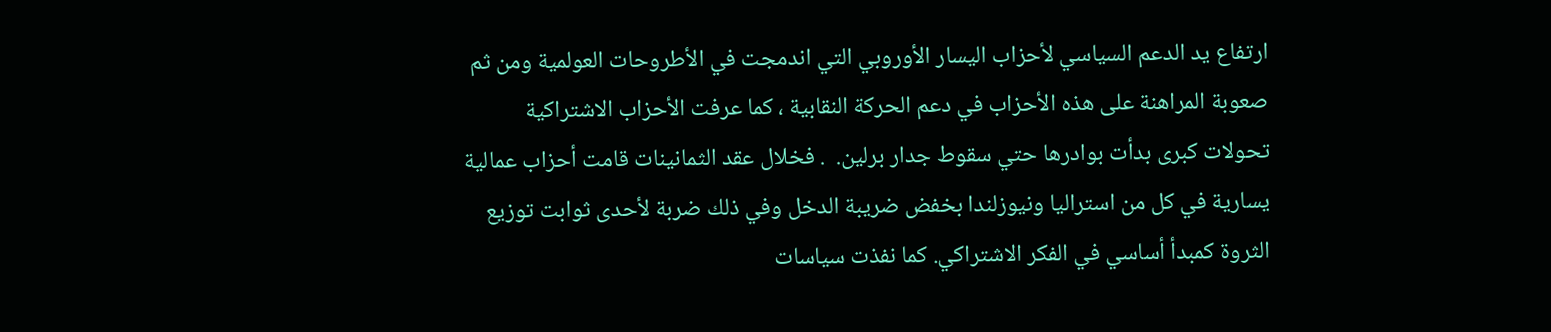ارتفاع يد الدعم السياسي لأحزاب اليسار الأوروبي التي اندمجت في الأطروحات العولمية ومن ثم صعوبة المراهنة على هذه الأحزاب في دعم الحركة النقابية ، كما عرفت الأحزاب الاشتراكية تحولات كبرى بدأت بوادرها حتي سقوط جدار برلين.  . فخلال عقد الثمانينات قامت أحزاب عمالية يسارية في كل من استراليا ونيوزلندا بخفض ضريبة الدخل وفي ذلك ضربة لأحدى ثوابت توزيع الثروة كمبدأ أساسي في الفكر الاشتراكي. كما نفذت سياسات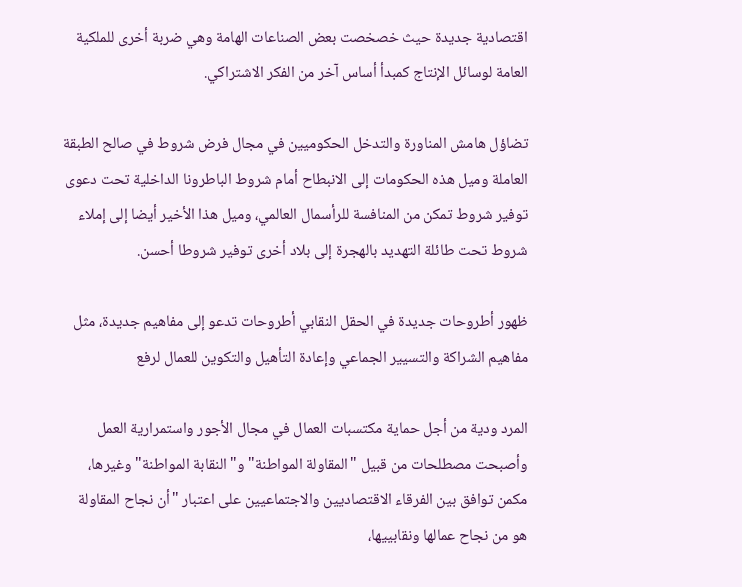اقتصادية جديدة حيث خصخصت بعض الصناعات الهامة وهي ضربة أخرى للملكية العامة لوسائل الإنتاج كمبدأ أساس آخر من الفكر الاشتراكي.

تضاؤل هامش المناورة والتدخل الحكوميين في مجال فرض شروط في صالح الطبقة العاملة وميل هذه الحكومات إلى الانبطاح أمام شروط الباطرونا الداخلية تحت دعوى توفير شروط تمكن من المنافسة للرأسمال العالمي، وميل هذا الأخير أيضا إلى إملاء شروط تحت طائلة التهديد بالهجرة إلى بلاد أخرى توفير شروطا أحسن.

ظهور أطروحات جديدة في الحقل النقابي أطروحات تدعو إلى مفاهيم جديدة، مثل مفاهيم الشراكة والتسيير الجماعي وإعادة التأهيل والتكوين للعمال لرفع

المرد ودية من أجل حماية مكتسبات العمال في مجال الأجور واستمرارية العمل وأصبحت مصطلحات من قبيل "المقاولة المواطنة" و"النقابة المواطنة" وغيرها، مكمن توافق بين الفرقاء الاقتصاديين والاجتماعيين على اعتبار "أن نجاح المقاولة هو من نجاح عمالها ونقابييها،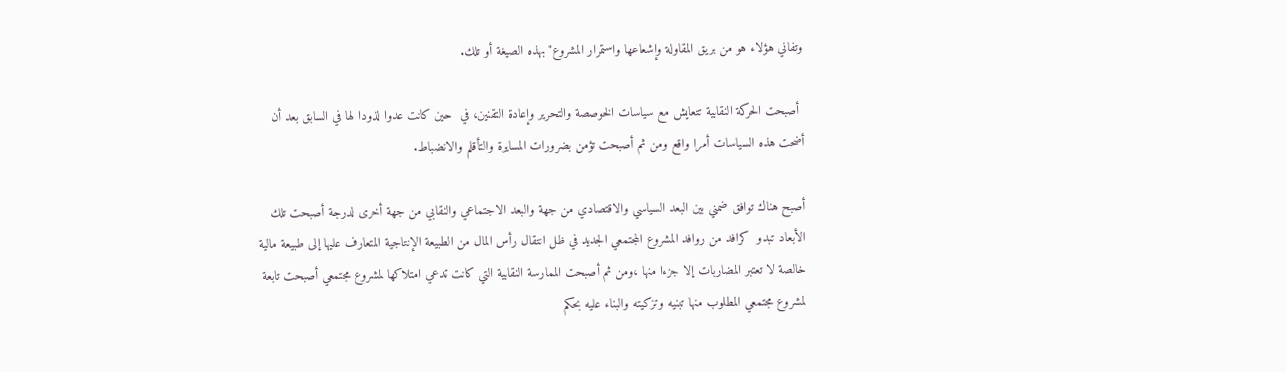وتفاني هؤلاء هو من بريق المقاولة وإشعاعها واستمرار المشروع" بهذه الصيغة أو تلك.

 أصبحت الحركة النقابية تتعايش مع سياسات الخوصصة والتحرير وإعادة التقنين، في  حين كانت عدوا لذودا لها في السابق بعد أن أضحت هذه السياسات أمرا واقع ومن ثم أصبحت تؤمن بضرورات المسايرة والتأقلم والانضباط.

أصبح هناك توافق ضمني بين البعد السياسي والاقتصادي من جهة والبعد الاجتماعي والنقابي من جهة أخرى لدرجة أصبحت تلك  الأبعاد تبدو  كرافد من روافد المشروع المجتمعي الجديد في ظل انتقال رأس المال من الطبيعة الإنتاجية المتعارف عليها إلى طبيعة مالية خالصة لا تعتبر المضاربات إلا جزءا منها ،ومن ثم أصبحت الممارسة النقابية التي كانت تدعي امتلاكها لمشروع مجتمعي أصبحت تابعة لمشروع مجتمعي المطلوب منها تبنيه وتزكيته والبناء عليه بحكم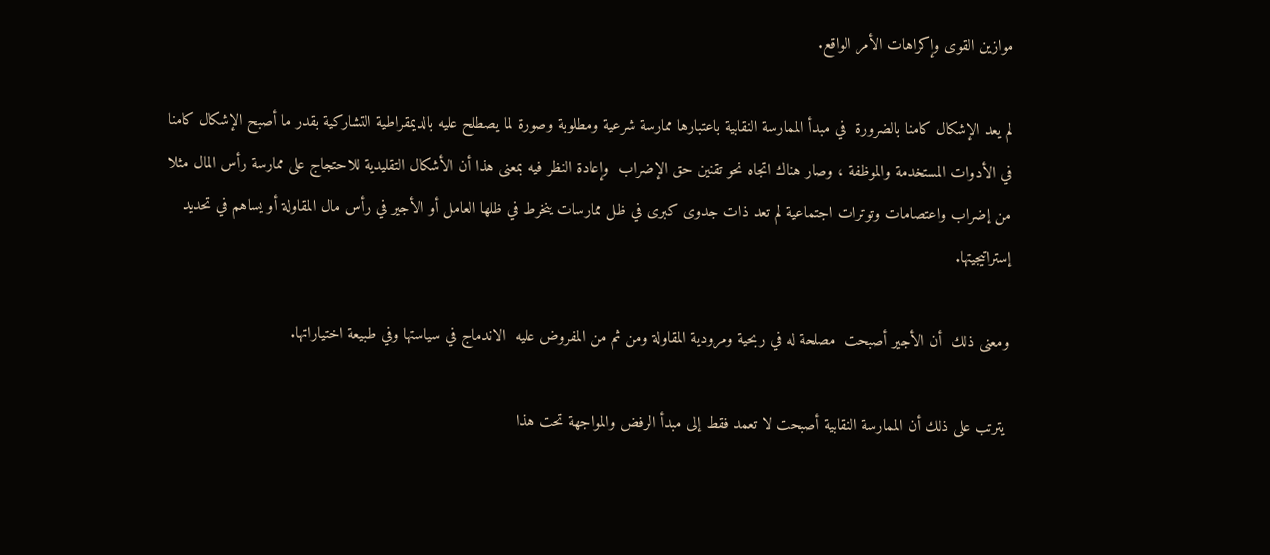موازين القوى وإكراهات الأمر الواقع.

لم يعد الإشكال كامنا بالضرورة  في مبدأ الممارسة النقابية باعتبارها ممارسة شرعية ومطلوبة وصورة لما يصطلح عليه بالديمقراطية التشاركية بقدر ما أصبح الإشكال كامنا في الأدوات المستخدمة والموظفة ، وصار هناك اتجاه نحو تقنين حق الإضراب  وإعادة النظر فيه بمعنى هذا أن الأشكال التقليدية للاحتجاج على ممارسة رأس المال مثلا من إضراب واعتصامات وتوترات اجتماعية لم تعد ذات جدوى كبرى في ظل ممارسات ينخرط في ظلها العامل أو الأجير في رأس مال المقاولة أو يساهم في تحديد إستراتيجيتها.

ومعنى ذلك  أن الأجير أصبحت  مصلحة له في ربحية ومرودية المقاولة ومن ثم من المفروض عليه  الاندماج في سياستها وفي طبيعة اختياراتها.

 يترتب على ذلك أن الممارسة النقابية أصبحت لا تعمد فقط إلى مبدأ الرفض والمواجهة تحت هذا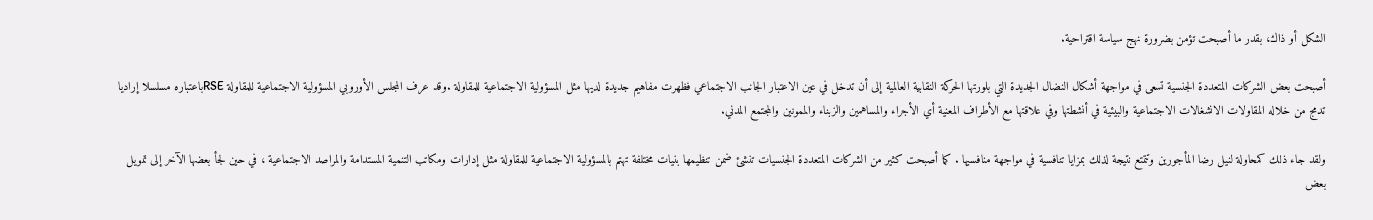الشكل أو ذاك، بقدر ما أصبحت تؤمن بضرورة نهج سياسة اقتراحية.

أصبحت بعض الشركات المتعددة الجنسية تسعى في مواجهة أشكال النضال الجديدة التي بلورتها الحركة النقابية العالمية إلى أن تدخل في عين الاعتبار الجانب الاجتماعي فظهرت مفاهيم جديدة لديها مثل المسؤولية الاجتماعية للمقاولة .وقد عرف المجلس الأوروبي المسؤولية الاجتماعية للمقاولة RSEباعتباره مسلسلا إراديا تدمج من خلاله المقاولات الانشغالات الاجتماعية والبيئية في أنشطتها وفي علاقتها مع الأطراف المعنية أي الأجراء والمساهمين والزبناء والممونين والمجتمع المدني.

ولقد جاء ذلك كمحاولة لنيل رضا المأجورين وتتمتع نتيجة لذلك بمزايا تنافسية في مواجهة منافسيها . كما أصبحت كثير من الشركات المتعددة الجنسيات تنشئ ضمن تنظيمها بنيات مختلفة تهتم بالمسؤولية الاجتماعية للمقاولة مثل إدارات ومكاتب التنمية المستدامة والمراصد الاجتماعية ، في حين لجأ بعضها الآخر إلى تمويل بعض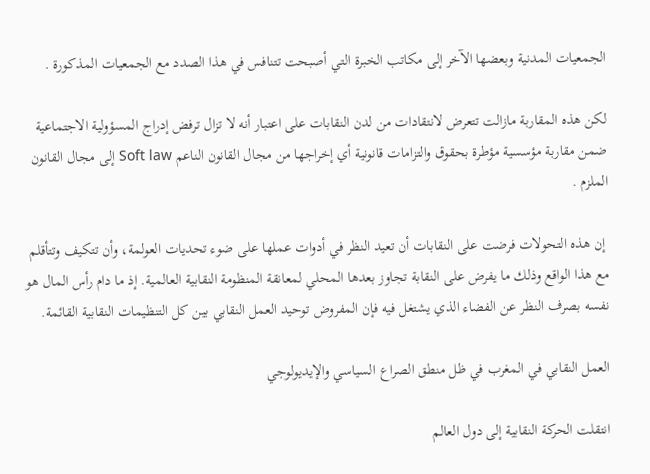الجمعيات المدنية وبعضها الآخر إلى مكاتب الخبرة التي أصبحت تتنافس في هذا الصدد مع الجمعيات المذكورة .

لكن هذه المقاربة مازالت تتعرض لانتقادات من لدن النقابات على اعتبار أنه لا تزال ترفض إدراج المسؤولية الاجتماعية ضمن مقاربة مؤسسية مؤطرة بحقوق والتزامات قانونية أي إخراجها من مجال القانون الناعم Soft law إلى مجال القانون الملزم .

 إن هذه التحولات فرضت على النقابات أن تعيد النظر في أدوات عملها على ضوء تحديات العولمة، وأن تتكيف وتتأقلم مع هذا الواقع وذلك ما يفرض على النقابة تجاوز بعدها المحلي لمعانقة المنظومة النقابية العالمية. إذ ما دام رأس المال هو نفسه بصرف النظر عن الفضاء الذي يشتغل فيه فإن المفروض توحيد العمل النقابي بين كل التنظيمات النقابية القائمة.

العمل النقابي في المغرب في ظل منطق الصراع السياسي والإيديولوجي

انتقلت الحركة النقابية إلى دول العالم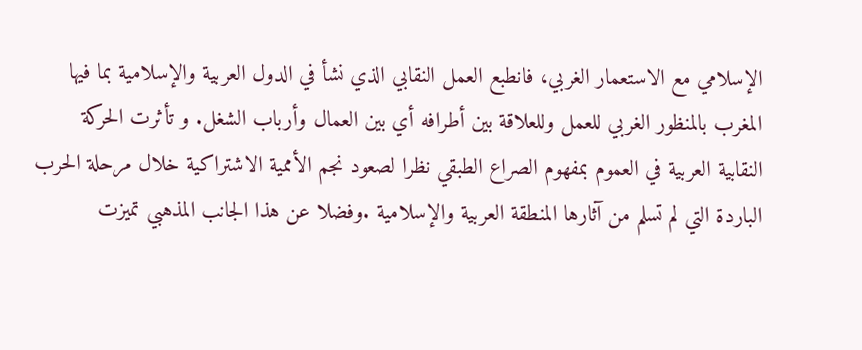الإسلامي مع الاستعمار الغربي، فانطبع العمل النقابي الذي نشأ في الدول العربية والإسلامية بما فيها المغرب بالمنظور الغربي للعمل وللعلاقة بين أطرافه أي بين العمال وأرباب الشغل. و تأثرت الحركة النقابية العربية في العموم بمفهوم الصراع الطبقي نظرا لصعود نجم الأممية الاشتراكية خلال مرحلة الحرب الباردة التي لم تسلم من آثارها المنطقة العربية والإسلامية .وفضلا عن هذا الجانب المذهبي تميزت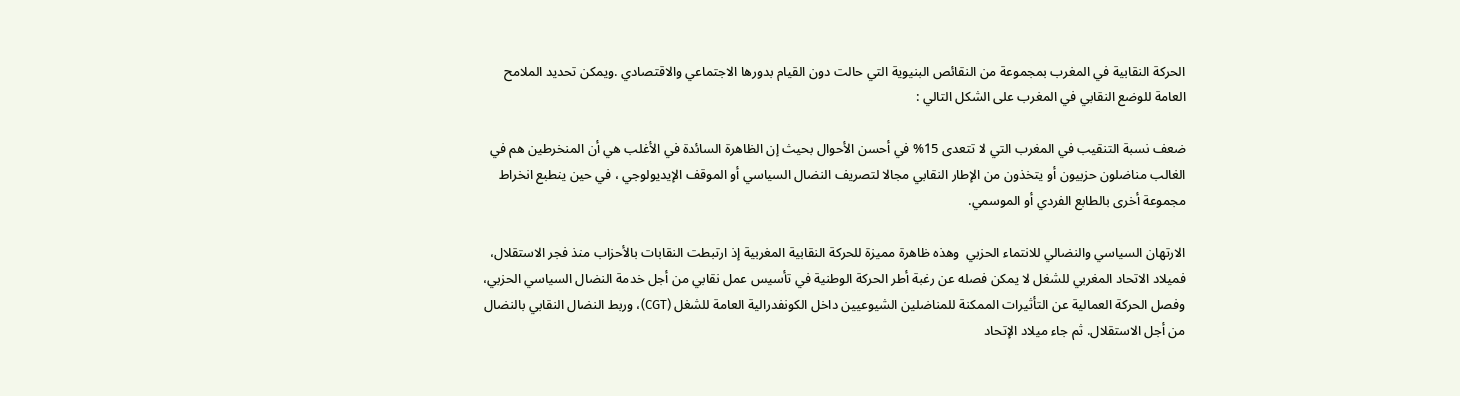الحركة النقابية في المغرب بمجموعة من النقائص البنيوية التي حالت دون القيام بدورها الاجتماعي والاقتصادي .ويمكن تحديد الملامح العامة للوضع النقابي في المغرب على الشكل التالي :

ضعف نسبة التنقيب في المغرب التي لا تتعدى 15% في أحسن الأحوال بحيث إن الظاهرة السائدة في الأغلب هي أن المنخرطين هم في الغالب مناضلون حزبيون أو يتخذون من الإطار النقابي مجالا لتصريف النضال السياسي أو الموقف الإيديولوجي ، في حين ينطبع انخراط مجموعة أخرى بالطابع الفردي أو الموسمي.

الارتهان السياسي والنضالي للانتماء الحزبي  وهذه ظاهرة مميزة للحركة النقابية المغربية إذ ارتبطت النقابات بالأحزاب منذ فجر الاستقلال، فميلاد الاتحاد المغربي للشغل لا يمكن فصله عن رغبة أطر الحركة الوطنية في تأسيس عمل نقابي من أجل خدمة النضال السياسي الحزبي، وفصل الحركة العمالية عن التأثيرات الممكنة للمناضلين الشيوعيين داخل الكونفدرالية العامة للشغل (CGT)، وربط النضال النقابي بالنضال من أجل الاستقلال. ثم جاء ميلاد الإتحاد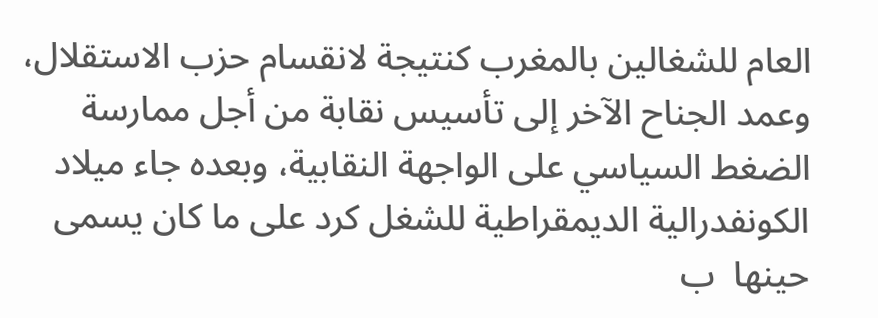العام للشغالين بالمغرب كنتيجة لانقسام حزب الاستقلال، وعمد الجناح الآخر إلى تأسيس نقابة من أجل ممارسة الضغط السياسي على الواجهة النقابية، وبعده جاء ميلاد الكونفدرالية الديمقراطية للشغل كرد على ما كان يسمى حينها  ب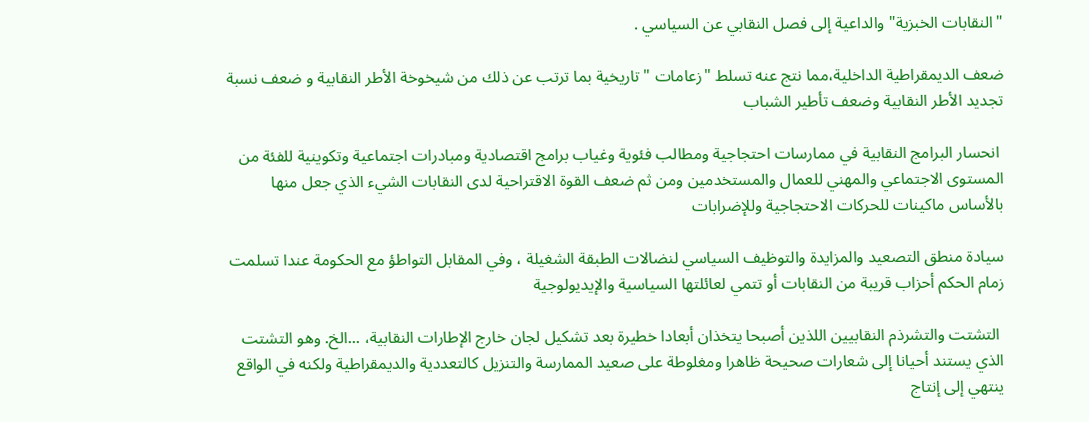"النقابات الخبزية" والداعية إلى فصل النقابي عن السياسي .

ضعف الديمقراطية الداخلية،مما نتج عنه تسلط "زعامات " تاريخية بما ترتب عن ذلك من شيخوخة الأطر النقابية و ضعف نسبة تجديد الأطر النقابية وضعف تأطير الشباب

 انحسار البرامج النقابية في ممارسات احتجاجية ومطالب فئوية وغياب برامج اقتصادية ومبادرات اجتماعية وتكوينية للفئة من المستوى الاجتماعي والمهني للعمال والمستخدمين ومن ثم ضعف القوة الاقتراحية لدى النقابات الشيء الذي جعل منها بالأساس ماكينات للحركات الاحتجاجية وللإضرابات

سيادة منطق التصعيد والمزايدة والتوظيف السياسي لنضالات الطبقة الشغيلة ، وفي المقابل التواطؤ مع الحكومة عندا تسلمت زمام الحكم أحزاب قريبة من النقابات أو تتمي لعائلتها السياسية والإيديولوجية

 التشتت والتشرذم النقابيين اللذين أصبحا يتخذان أبعادا خطيرة بعد تشكيل لجان خارج الإطارات النقابية، ...الخ. وهو التشتت الذي يستند أحيانا إلى شعارات صحيحة ظاهرا ومغلوطة على صعيد الممارسة والتنزيل كالتعددية والديمقراطية ولكنه في الواقع ينتهي إلى إنتاج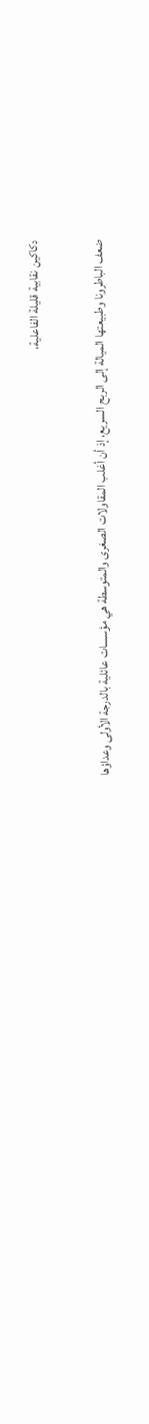دكاكين نقابية قليلة الفاعلية،

ضعف الباطرونا وطبيعتها الميالة إلى الربح السريع، إذ أن أغلب المقاولات الصغرى والمتوسطة هي مؤسسات عائلية بالدرجة الأولى وعداؤها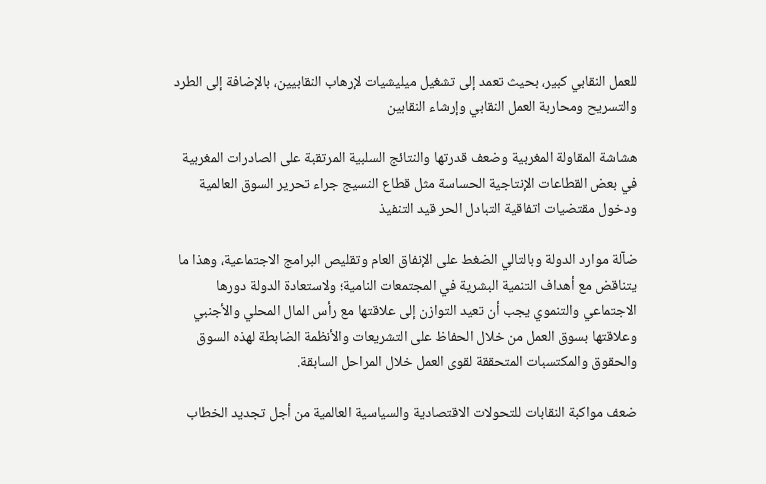للعمل النقابي كبير، بحيث تعمد إلى تشغيل ميليشيات لإرهاب النقابيين، بالإضافة إلى الطرد والتسريح ومحاربة العمل النقابي وإرشاء النقابين

هشاشة المقاولة المغربية وضعف قدرتها والنتائج السلبية المرتقبة على الصادرات المغربية في بعض القطاعات الإنتاجية الحساسة مثل قطاع النسيج جراء تحرير السوق العالمية ودخول مقتضيات اتفاقية التبادل الحر قيد التنفيذ

ضآلة موارد الدولة وبالتالي الضغط على الإنفاق العام وتقليص البرامج الاجتماعية، وهذا ما يتناقض مع أهداف التنمية البشرية في المجتمعات النامية؛ ولاستعادة الدولة دورها الاجتماعي والتنموي يجب أن تعيد التوازن إلى علاقتها مع رأس المال المحلي والأجنبي وعلاقتها بسوق العمل من خلال الحفاظ على التشريعات والأنظمة الضابطة لهذه السوق والحقوق والمكتسبات المتحققة لقوى العمل خلال المراحل السابقة.

ضعف مواكبة النقابات للتحولات الاقتصادية والسياسية العالمية من أجل تجديد الخطاب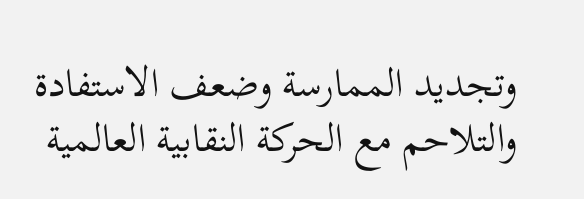وتجديد الممارسة وضعف الاستفادة والتلاحم مع الحركة النقابية العالمية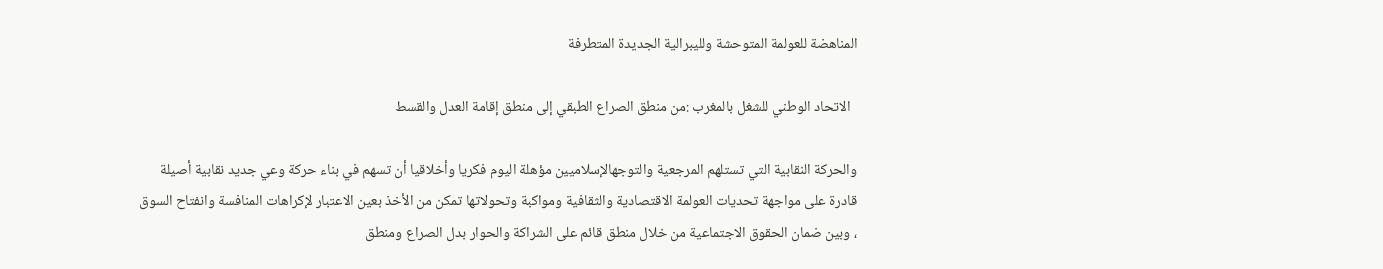المناهضة للعولمة المتوحشة ولليبرالية الجديدة المتطرفة

  الاتحاد الوطني للشغل بالمغرب :من منطق الصراع الطبقي إلى منطق إقامة العدل والقسط

والحركة النقابية التي تستلهم المرجعية والتوجهالإسلاميين مؤهلة اليوم فكريا وأخلاقيا أن تسهم في بناء حركة وعي جديد نقابية أصيلة قادرة على مواجهة تحديات العولمة الاقتصادية والثقافية ومواكبة وتحولاتها تمكن من الأخذ بعين الاعتبار لإكراهات المنافسة وانفتاح السوق ، وبين ضمان الحقوق الاجتماعية من خلال منطق قائم على الشراكة والحوار بدل الصراع ومنطق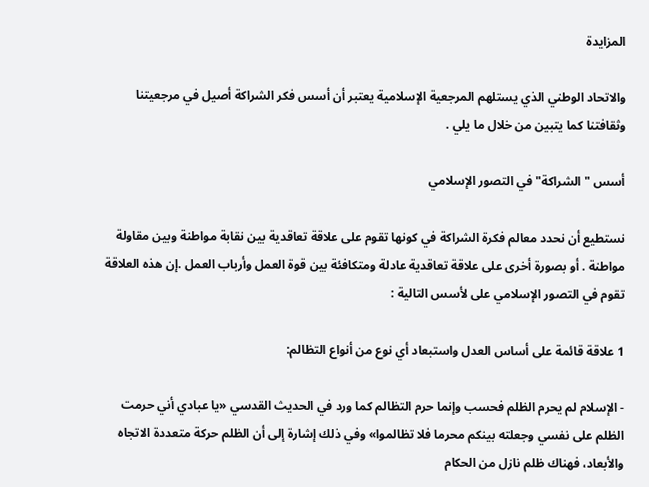المزايدة

والاتحاد الوطني الذي يستلهم المرجعية الإسلامية يعتبر أن أسس فكر الشراكة أصيل في مرجعيتنا وثقافتنا كما يتبين من خلال ما يلي .

أسس "الشراكة" في التصور الإسلامي

نستطيع أن نحدد معالم فكرة الشراكة في كونها تقوم على علاقة تعاقدية بين نقابة مواطنة وبين مقاولة مواطنة . أو بصورة أخرى على علاقة تعاقدية عادلة ومتكافئة بين قوة العمل وأرباب العمل .إن هذه العلاقة تقوم في التصور الإسلامي على لأسس التالية :

1 علاقة قائمة على أساس العدل واستبعاد أي نوع من أنواع التظالم:

- الإسلام لم يحرم الظلم فحسب وإنما حرم التظالم كما ورد في الحديث القدسي «يا عبادي أني حرمت الظلم على نفسي وجعلته بينكم محرما فلا تظالموا» وفي ذلك إشارة إلى أن الظلم حركة متعددة الاتجاه والأبعاد، فهناك ظلم نازل من الحكام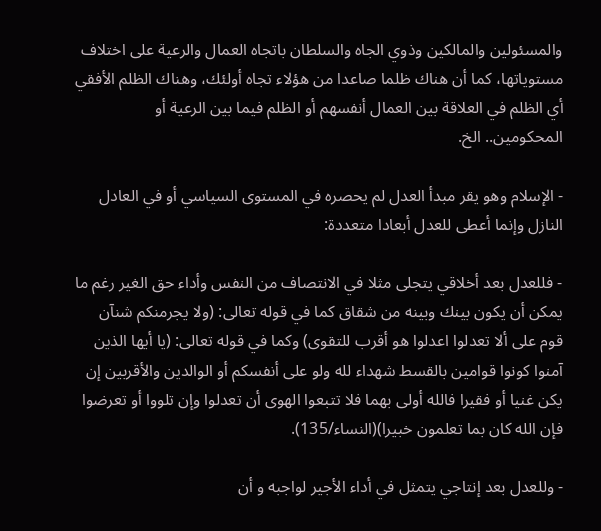والمسئولين والمالكين وذوي الجاه والسلطان باتجاه العمال والرعية على اختلاف مستوياتها، كما أن هناك ظلما صاعدا من هؤلاء تجاه أولئك، وهناك الظلم الأفقي أي الظلم في العلاقة بين العمال أنفسهم أو الظلم فيما بين الرعية أو المحكومين.. الخ.

- الإسلام وهو يقر مبدأ العدل لم يحصره في المستوى السياسي أو في العادل النازل وإنما أعطى للعدل أبعادا متعددة:

- فللعدل بعد أخلاقي يتجلى مثلا في الانتصاف من النفس وأداء حق الغير رغم ما يمكن أن يكون بينك وبينه من شقاق كما في قوله تعالى: (ولا يجرمنكم شنآن قوم على ألا تعدلوا اعدلوا هو أقرب للتقوى) وكما في قوله تعالى: (يا أيها الذين آمنوا كونوا قوامين بالقسط شهداء لله ولو على أنفسكم أو الوالدين والأقربين إن يكن غنيا أو فقيرا فالله أولى بهما فلا تتبعوا الهوى أن تعدلوا وإن تلووا أو تعرضوا فإن الله كان بما تعلمون خبيرا)(النساء/135).

- وللعدل بعد إنتاجي يتمثل في أداء الأجير لواجبه و أن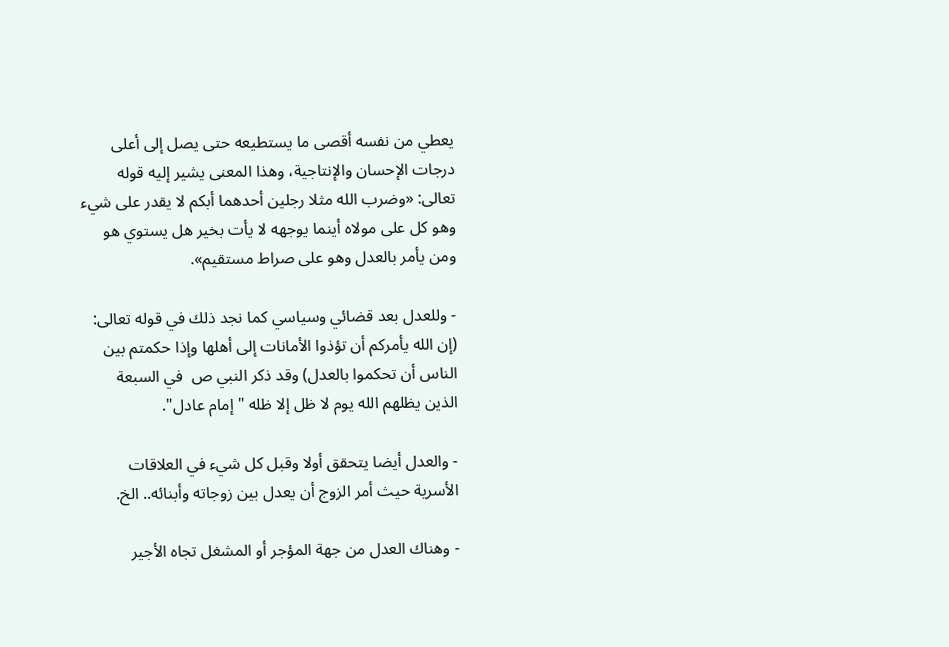يعطي من نفسه أقصى ما يستطيعه حتى يصل إلى أعلى درجات الإحسان والإنتاجية، وهذا المعنى يشير إليه قوله تعالى: «وضرب الله مثلا رجلين أحدهما أبكم لا يقدر على شيء وهو كل على مولاه أينما يوجهه لا يأت بخير هل يستوي هو ومن يأمر بالعدل وهو على صراط مستقيم».

- وللعدل بعد قضائي وسياسي كما نجد ذلك في قوله تعالى: (إن الله يأمركم أن تؤذوا الأمانات إلى أهلها وإذا حكمتم بين الناس أن تحكموا بالعدل) وقد ذكر النبي ص  في السبعة الذين يظلهم الله يوم لا ظل إلا ظله "إمام عادل".

- والعدل أيضا يتحقق أولا وقبل كل شيء في العلاقات الأسرية حيث أمر الزوج أن يعدل بين زوجاته وأبنائه.. الخ.

- وهناك العدل من جهة المؤجر أو المشغل تجاه الأجير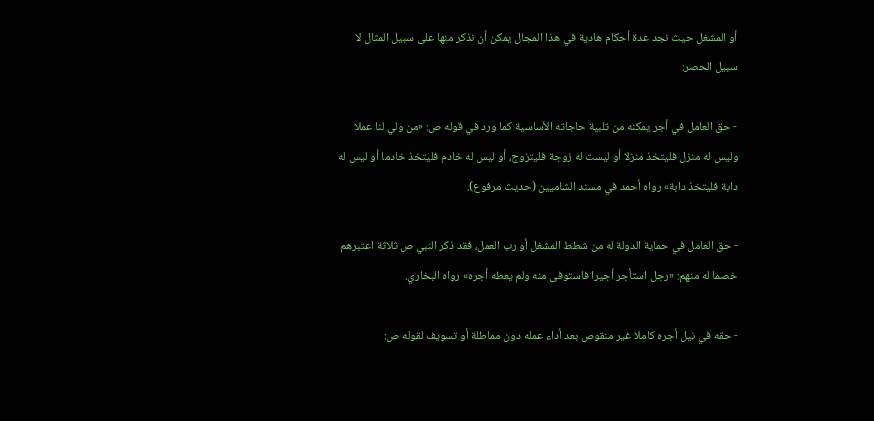أو المشغل حيث نجد عدة أحكام هادية في هذا المجال يمكن أن نذكر منها على سبيل المثال لا سبيل الحصر:

- حق العامل في أجر يمكنه من تلبية حاجاته الأساسية كما ورد في قوله ص: «من ولي لنا عملا وليس له منزل فليتخذ منزلا أو ليست له زوجة فليتزوج، أو ليس له خادم فليتخذ خادما أو ليس له دابة فليتخذ دابة» رواه أحمد في مسند الشاميين (حديث مرفوع).

- حق العامل في حماية الدولة له من شطط المشغل أو رب العمل، فقد ذكر النبي ص ثلاثة اعتبرهم خصما له منهم: «رجل استأجر أجيرا فاستوفى منه ولم يعطه أجره» رواه البخاري.

- حقه في نيل أجره كاملا غير منقوص بعد أداء عمله دون مماطلة أو تسويف لقوله ص: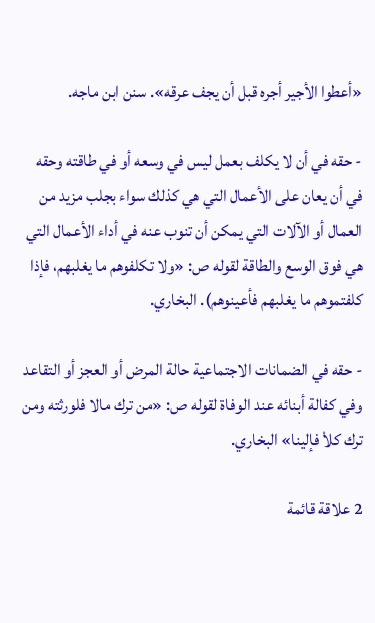«أعطوا الأجير أجره قبل أن يجف عرقه». سنن ابن ماجه.

- حقه في أن لا يكلف بعمل ليس في وسعه أو في طاقته وحقه في أن يعان على الأعمال التي هي كذلك سواء بجلب مزيد من العمال أو الآلات التي يمكن أن تنوب عنه في أداء الأعمال التي هي فوق الوسع والطاقة لقوله ص: «ولا تكلفوهم ما يغلبهم، فإذا كلفتموهم ما يغلبهم فأعينوهم). البخاري.

- حقه في الضمانات الاجتماعية حالة المرض أو العجز أو التقاعد وفي كفالة أبنائه عند الوفاة لقوله ص: «من ترك مالا فلورثته ومن ترك كلاْ فإلينا» البخاري.

2 علاقة قائمة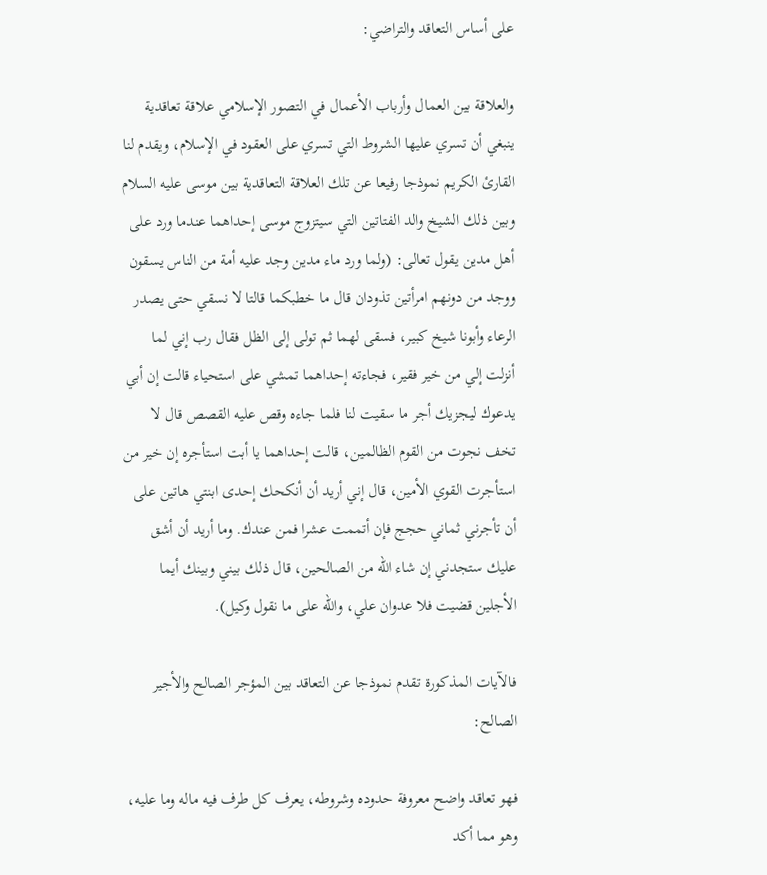على أساس التعاقد والتراضي:

والعلاقة بين العمال وأرباب الأعمال في التصور الإسلامي علاقة تعاقدية ينبغي أن تسري عليها الشروط التي تسري على العقود في الإسلام، ويقدم لنا القارئ الكريم نموذجا رفيعا عن تلك العلاقة التعاقدية بين موسى عليه السلام وبين ذلك الشيخ والد الفتاتين التي سيتزوج موسى إحداهما عندما ورد على أهل مدين يقول تعالى: (ولما ورد ماء مدين وجد عليه أمة من الناس يسقون ووجد من دونهم امرأتين تذودان قال ما خطبكما قالتا لا نسقي حتى يصدر الرعاء وأبونا شيخ كبير، فسقى لهما ثم تولى إلى الظل فقال رب إني لما أنزلت إلي من خير فقير، فجاءته إحداهما تمشي على استحياء قالت إن أبي يدعوك ليجزيك أجر ما سقيت لنا فلما جاءه وقص عليه القصص قال لا تخف نجوت من القوم الظالمين، قالت إحداهما يا أبت استأجره إن خير من استأجرت القوي الأمين، قال إني أريد أن أنكحك إحدى ابنتي هاتين على أن تأجرني ثماني حجج فإن أتممت عشرا فمن عندك. وما أريد أن أشق عليك ستجدني إن شاء الله من الصالحين، قال ذلك بيني وبينك أيما الأجلين قضيت فلا عدوان علي، والله على ما نقول وكيل).

فالآيات المذكورة تقدم نموذجا عن التعاقد بين المؤجر الصالح والأجير الصالح:

فهو تعاقد واضح معروفة حدوده وشروطه، يعرف كل طرف فيه ماله وما عليه، وهو مما أكد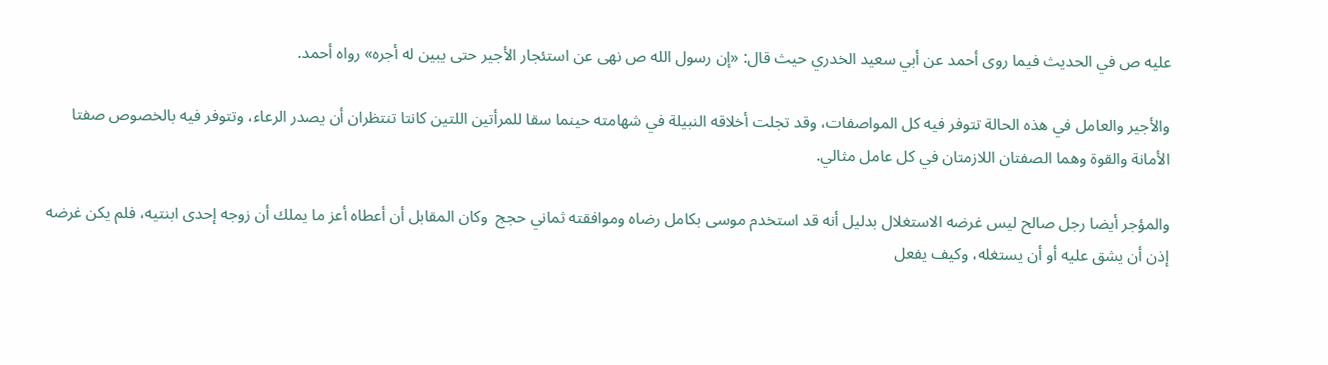عليه ص في الحديث فيما روى أحمد عن أبي سعيد الخدري حيث قال: «إن رسول الله ص نهى عن استئجار الأجير حتى يبين له أجره» رواه أحمد.

والأجير والعامل في هذه الحالة تتوفر فيه كل المواصفات، وقد تجلت أخلاقه النبيلة في شهامته حينما سقا للمرأتين اللتين كانتا تنتظران أن يصدر الرعاء، وتتوفر فيه بالخصوص صفتا الأمانة والقوة وهما الصفتان اللازمتان في كل عامل مثالي.

والمؤجر أيضا رجل صالح ليس غرضه الاستغلال بدليل أنه قد استخدم موسى بكامل رضاه وموافقته ثماني حجج  وكان المقابل أن أعطاه أعز ما يملك أن زوجه إحدى ابنتيه، فلم يكن غرضه إذن أن يشق عليه أو أن يستغله، وكيف يفعل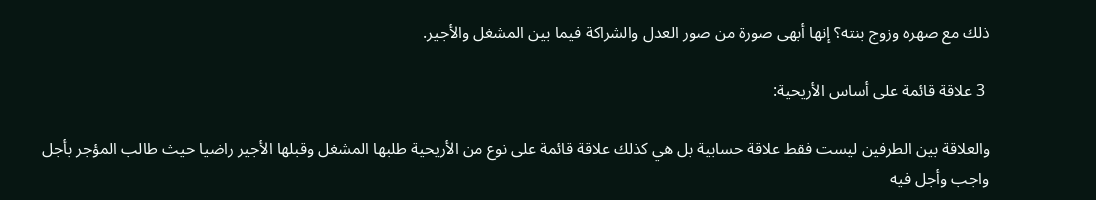ذلك مع صهره وزوج بنته؟ إنها أبهى صورة من صور العدل والشراكة فيما بين المشغل والأجير.

 3 علاقة قائمة على أساس الأريحية:

والعلاقة بين الطرفين ليست فقط علاقة حسابية بل هي كذلك علاقة قائمة على نوع من الأريحية طلبها المشغل وقبلها الأجير راضيا حيث طالب المؤجر بأجل واجب وأجل فيه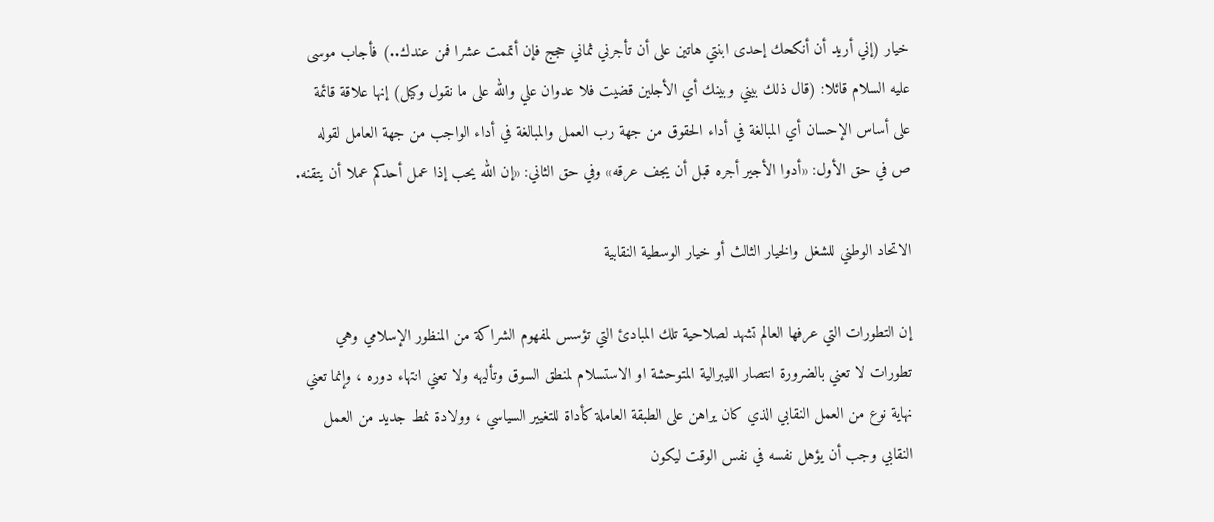خيار (إني أريد أن أنكحك إحدى ابنتي هاتين على أن تأجرني ثماني حجج فإن أتممت عشرا فمن عندك..) فأجاب موسى عليه السلام قائلا: (قال ذلك بيني وبينك أي الأجلين قضيت فلا عدوان علي والله على ما نقول وكيل) إنها علاقة قائمة على أساس الإحسان أي المبالغة في أداء الحقوق من جهة رب العمل والمبالغة في أداء الواجب من جهة العامل لقوله ص في حق الأول: «أدوا الأجير أجره قبل أن يجف عرقه» وفي حق الثاني: «إن الله يحب إذا عمل أحدكم عملا أن يتقنه.

الاتحاد الوطني للشغل والخيار الثالث أو خيار الوسطية النقابية

إن التطورات التي عرفها العالم تشهد لصلاحية تلك المبادئ التي تؤسس لمفهوم الشراكة من المنظور الإسلامي وهي تطورات لا تعني بالضرورة انتصار الليبرالية المتوحشة او الاستسلام لمنطق السوق وتأليهه ولا تعني انتهاء دوره ، وإنما تعني نهاية نوع من العمل النقابي الذي كان يراهن على الطبقة العاملة كأداة للتغيير السياسي ، وولادة نمط جديد من العمل النقابي وجب أن يؤهل نفسه في نفس الوقت ليكون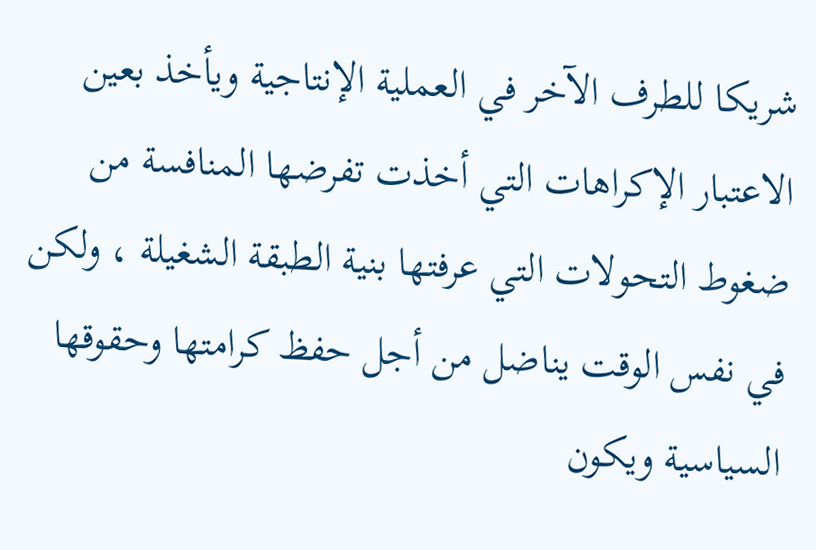شريكا للطرف الآخر في العملية الإنتاجية ويأخذ بعين الاعتبار الإكراهات التي أخذت تفرضها المنافسة من ضغوط التحولات التي عرفتها بنية الطبقة الشغيلة ، ولكن في نفس الوقت يناضل من أجل حفظ كرامتها وحقوقها السياسية ويكون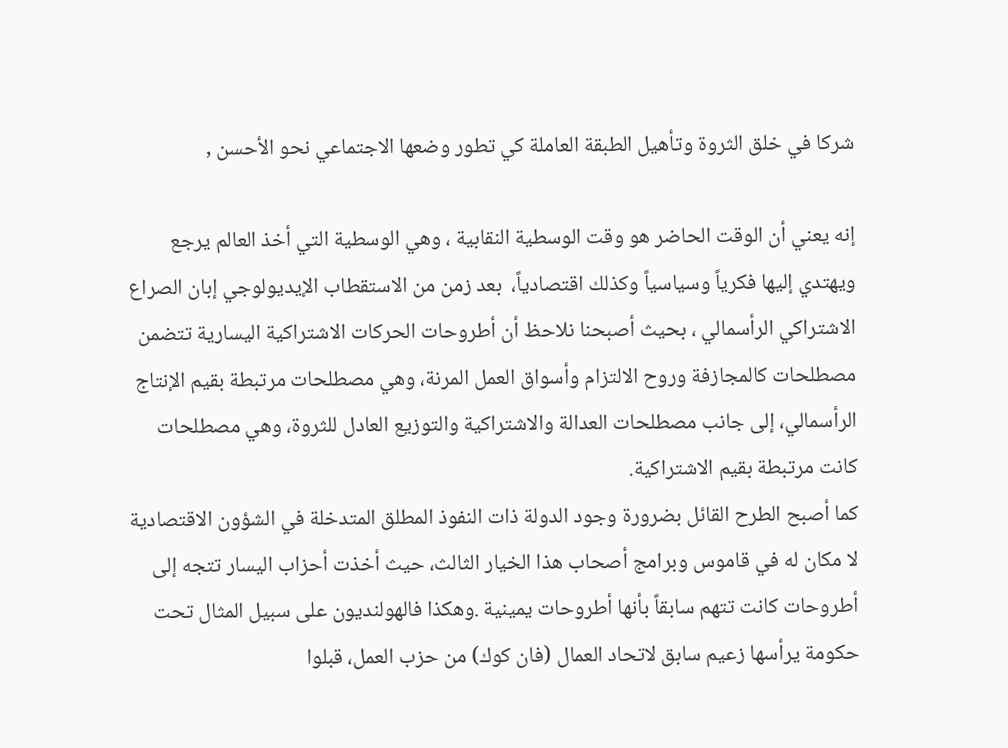شركا في خلق الثروة وتأهيل الطبقة العاملة كي تطور وضعها الاجتماعي نحو الأحسن ,

إنه يعني أن الوقت الحاضر هو وقت الوسطية النقابية ، وهي الوسطية التي أخذ العالم يرجع ويهتدي إليها فكرياً وسياسياً وكذلك اقتصادياً،  بعد زمن من الاستقطاب الإيديولوجي إبان الصراع الاشتراكي الرأسمالي ، بحيث أصبحنا نلاحظ أن أطروحات الحركات الاشتراكية اليسارية تتضمن مصطلحات كالمجازفة وروح الالتزام وأسواق العمل المرنة، وهي مصطلحات مرتبطة بقيم الإنتاج الرأسمالي، إلى جانب مصطلحات العدالة والاشتراكية والتوزيع العادل للثروة، وهي مصطلحات كانت مرتبطة بقيم الاشتراكية.
كما أصبح الطرح القائل بضرورة وجود الدولة ذات النفوذ المطلق المتدخلة في الشؤون الاقتصادية لا مكان له في قاموس وبرامج أصحاب هذا الخيار الثالث، حيث أخذت أحزاب اليسار تتجه إلى أطروحات كانت تتهم سابقاً بأنها أطروحات يمينية .وهكذا فالهولنديون على سبيل المثال تحت حكومة يرأسها زعيم سابق لاتحاد العمال (فان كوك) من حزب العمل، قبلوا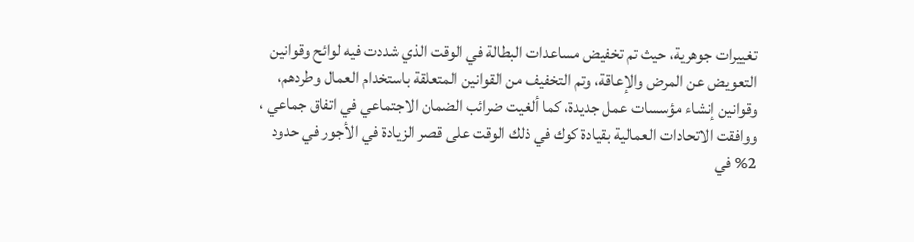تغييرات جوهرية، حيث تم تخفيض مساعدات البطالة في الوقت الذي شددت فيه لوائح وقوانين التعويض عن المرض والإعاقة، وتم التخفيف من القوانين المتعلقة باستخدام العمال وطردهم، وقوانين إنشاء مؤسسات عمل جديدة، كما ألغيت ضرائب الضمان الاجتماعي في اتفاق جماعي ، ووافقت الاتحادات العمالية بقيادة كوك في ذلك الوقت على قصر الزيادة في الأجور في حدود 2% في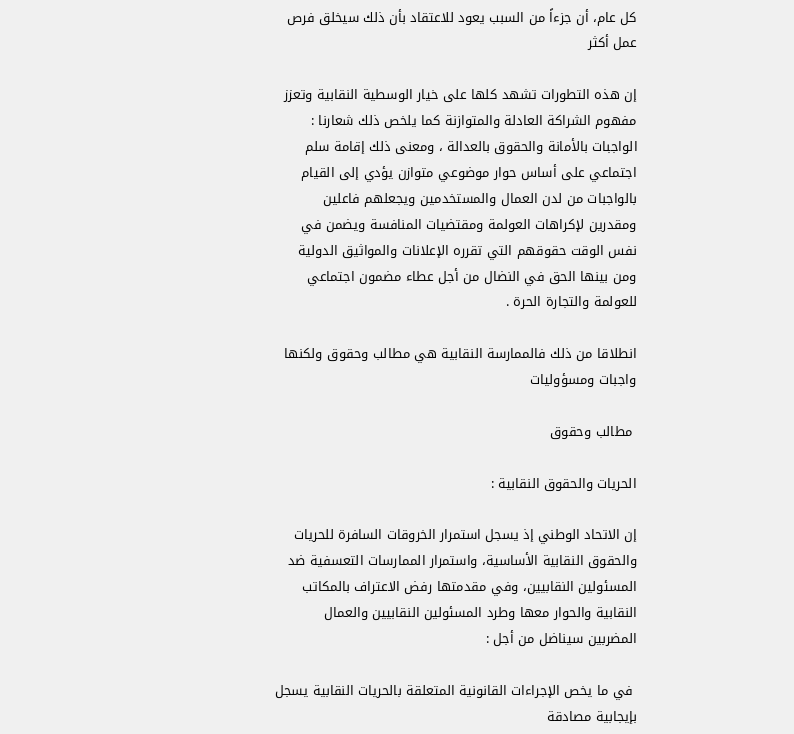كل عام، أن جزءاً من السبب يعود للاعتقاد بأن ذلك سيخلق فرص عمل أكثر

إن هذه التطورات تشهد كلها على خيار الوسطية النقابية وتعزز مفهوم الشراكة العادلة والمتوازنة كما يلخص ذلك شعارنا : الواجبات بالأمانة والحقوق بالعدالة ، ومعنى ذلك إقامة سلم اجتماعي على أساس حوار موضوعي متوازن يؤدي إلى القيام بالواجبات من لدن العمال والمستخدمين ويجعلهم فاعلين ومقدرين لإكراهات العولمة ومقتضيات المنافسة ويضمن في نفس الوقت حقوقهم التي تقرره الإعلانات والمواثيق الدولية ومن بينها الحق في النضال من أجل عطاء مضمون اجتماعي للعولمة والتجارة الحرة .

انطلاقا من ذلك فالممارسة النقابية هي مطالب وحقوق ولكنها واجبات ومسؤوليات

 مطالب وحقوق

الحريات والحقوق النقابية :

إن الاتحاد الوطني إذ يسجل استمرار الخروقات السافرة للحريات والحقوق النقابية الأساسية، واستمرار الممارسات التعسفية ضد المسئولين النقابيين، وفي مقدمتها رفض الاعتراف بالمكاتب النقابية والحوار معها وطرد المسئولين النقابيين والعمال المضربين سيناضل من أجل :

 في ما يخص الإجراءات القانونية المتعلقة بالحريات النقابية يسجل بإيجابية مصادقة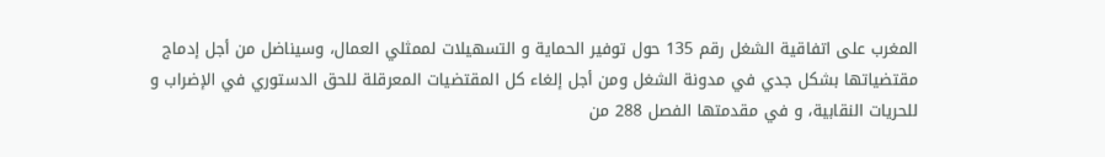المغرب على اتفاقية الشغل رقم 135 حول توفير الحماية و التسهيلات لممثلي العمال، وسيناضل من أجل إدماج مقتضياتها بشكل جدي في مدونة الشغل ومن أجل إلغاء كل المقتضيات المعرقلة للحق الدستوري في الإضراب و للحريات النقابية، و في مقدمتها الفصل 288 من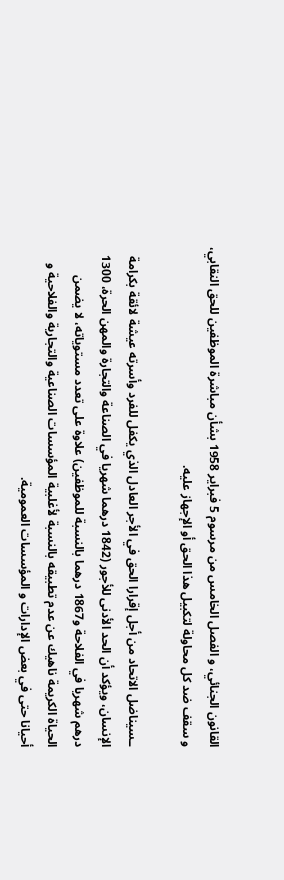القانون الجنائي، و الفصل الخامس من مرسوم 5 فبراير 1958 بشأن مباشرة الموظفين للحق النقابي، و سقف ضد كل محاولة لتكبيل هذا الحق أو الإجهاز عليه.

ـسيناضل الاتحاد من أجل إقرارا الحق في الأجر العادل الذي يكفل للفرد وأسرته عيشة لائقة بكرامة الإنسان، ويؤكد أن الحد الأدنى للأجور (1842 درهما شهريا في الصناعة والتجارة والمهن الحرة، 1300 درهم شهريا في الفلاحة و1867 درهما بالنسبة للموظفين) علاوة على تعدد مستوياته، لا يضمن الحياة الكريمة ناهيك عن عدم تطبيقه بالنسبة لأغلبية المؤسسات الصناعية والتجارية والفلاحية و أحيانا حتى في بعض الإدارات و المؤسسات العمومية.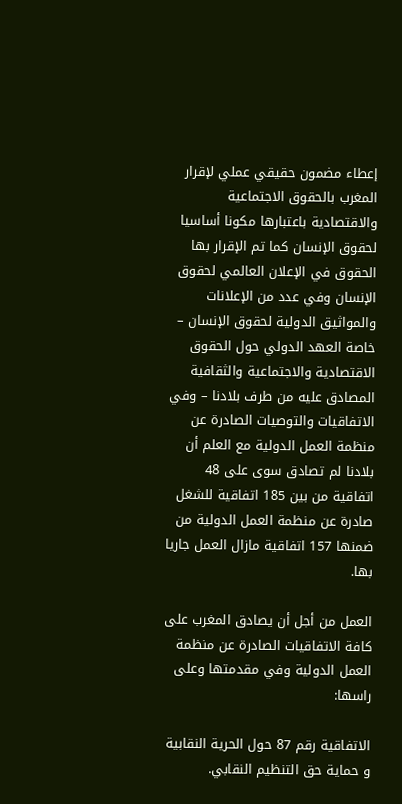إعطاء مضمون حقيقي عملي لإقرار المغرب بالحقوق الاجتماعية والاقتصادية باعتبارها مكونا أساسيا لحقوق الإنسان كما تم الإقرار بها الحقوق في الإعلان العالمي لحقوق الإنسان وفي عدد من الإعلانات والمواثيق الدولية لحقوق الإنسان – خاصة العهد الدولي حول الحقوق الاقتصادية والاجتماعية والثقافية المصادق عليه من طرف بلادنا – وفي الاتفاقيات والتوصيات الصادرة عن منظمة العمل الدولية مع العلم أن بلادنا لم تصادق سوى على 48 اتفاقية من بين 185 اتفاقية للشغل صادرة عن منظمة العمل الدولية من ضمنها 157 اتفاقية مازال العمل جاريا بها.

العمل من أجل أن يصادق المغرب على كافة الاتفاقيات الصادرة عن منظمة العمل الدولية وفي مقدمتها وعلى راسها:

الاتفاقية رقم 87 حول الحرية النقابية و حماية حق التنظيم النقابي.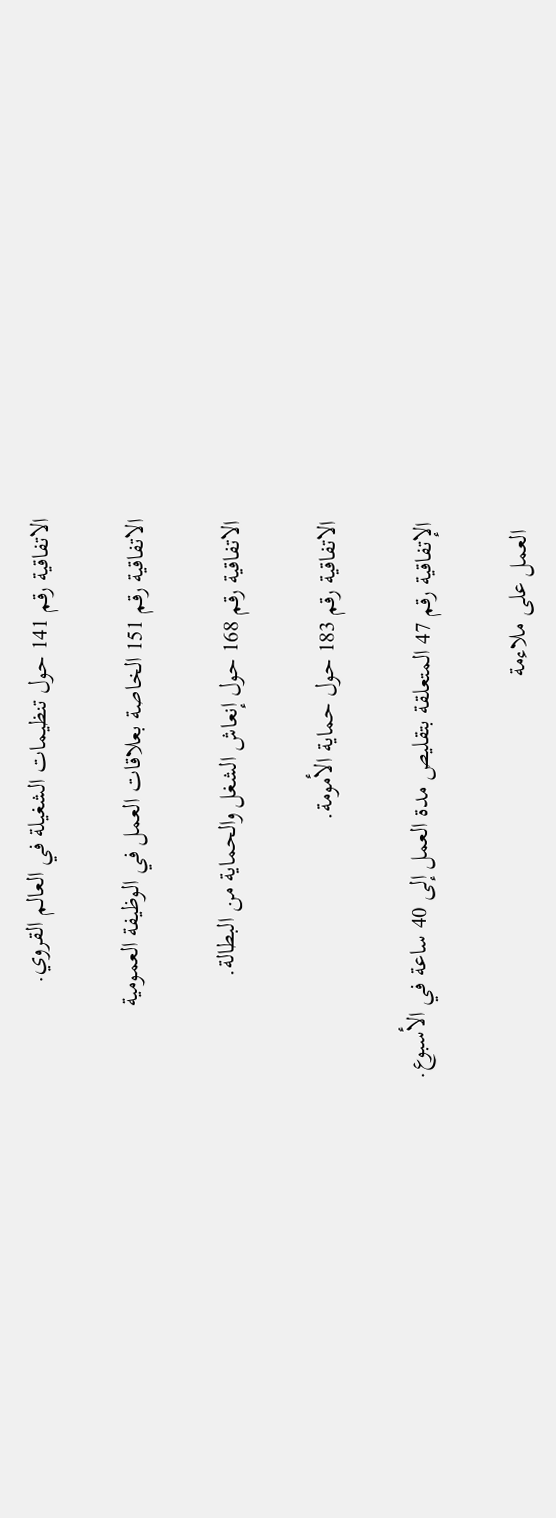الاتفاقية رقم 141 حول تنظيمات الشغيلة في العالم القروي.

الاتفاقية رقم 151 الخاصة بعلاقات العمل في الوظيفة العمومية

الاتفاقية رقم 168 حول إنعاش الشغل والحماية من البطالة.

الاتفاقية رقم 183 حول حماية الأمومة.

الإتفاقية رقم 47 المتعلقة بتقليص مدة العمل إلى 40 ساعة في الأسبوع.

 العمل على ملاءمة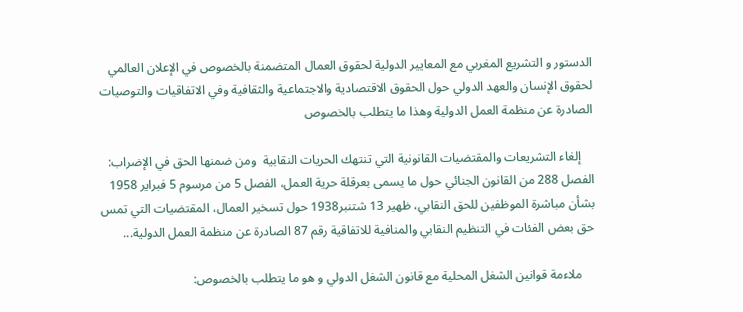الدستور و التشريع المغربي مع المعايير الدولية لحقوق العمال المتضمنة بالخصوص في الإعلان العالمي لحقوق الإنسان والعهد الدولي حول الحقوق الاقتصادية والاجتماعية والثقافية وفي الاتفاقيات والتوصيات الصادرة عن منظمة العمل الدولية وهذا ما يتطلب بالخصوص

    إلغاء التشريعات والمقتضيات القانونية التي تنتهك الحريات النقابية  ومن ضمنها الحق في الإضراب: الفصل 288 من القانون الجنائي حول ما يسمى بعرقلة حرية العمل، الفصل 5 من مرسوم 5 فبراير 1958 بشأن مباشرة الموظفين للحق النقابي، ظهير 13 شتنبر1938 حول تسخير العمال، المقتضيات التي تمس حق بعض الفئات في التنظيم النقابي والمنافية للاتفاقية رقم 87 الصادرة عن منظمة العمل الدولية...

    ملاءمة قوانين الشغل المحلية مع قانون الشغل الدولي و هو ما يتطلب بالخصوص: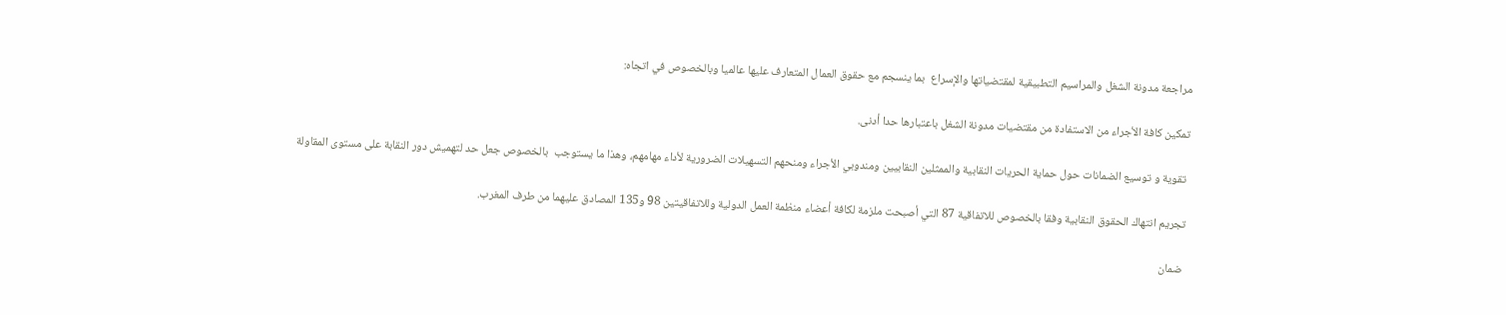مراجعة مدونة الشغل والمراسيم التطبيقية لمقتضياتها والإسراع  بما ينسجم مع حقوق العمال المتعارف عليها عالميا وبالخصوص في اتجاه:

تمكين كافة الأجراء من الاستفادة من مقتضيات مدونة الشغل باعتبارها حدا أدنى.

 تقوية و توسيع الضمانات حول حماية الحريات النقابية والممثلين النقابيين ومندوبي الأجراء ومنحهم التسهيلات الضرورية لأداء مهامهم، وهذا ما يستوجب  بالخصوص جعل حد لتهميش دور النقابة على مستوى المقاولة

تجريم انتهاك الحقوق النقابية وفقا بالخصوص للاتفاقية 87 التي أصبحت ملزمة لكافة أعضاء منظمة العمل الدولية وللاتفاقيتين 98 و135 المصادق عليهما من طرف المغرب.

 ضمان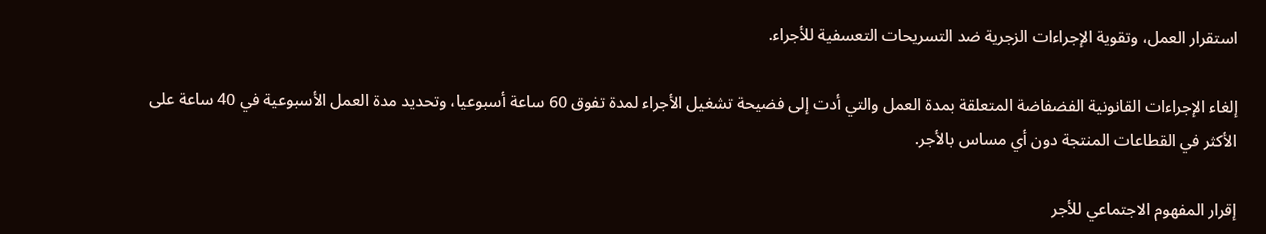استقرار العمل، وتقوية الإجراءات الزجرية ضد التسريحات التعسفية للأجراء.

إلغاء الإجراءات القانونية الفضفاضة المتعلقة بمدة العمل والتي أدت إلى فضيحة تشغيل الأجراء لمدة تفوق 60 ساعة أسبوعيا، وتحديد مدة العمل الأسبوعية في 40 ساعة على الأكثر في القطاعات المنتجة دون أي مساس بالأجر.

إقرار المفهوم الاجتماعي للأجر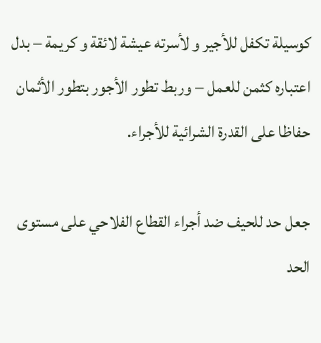كوسيلة تكفل للأجير و لأسرته عيشة لائقة و كريمة – بدل اعتباره كثمن للعمل – وربط تطور الأجور بتطور الأثمان حفاظا على القدرة الشرائية للأجراء.

جعل حد للحيف ضد أجراء القطاع الفلاحي على مستوى الحد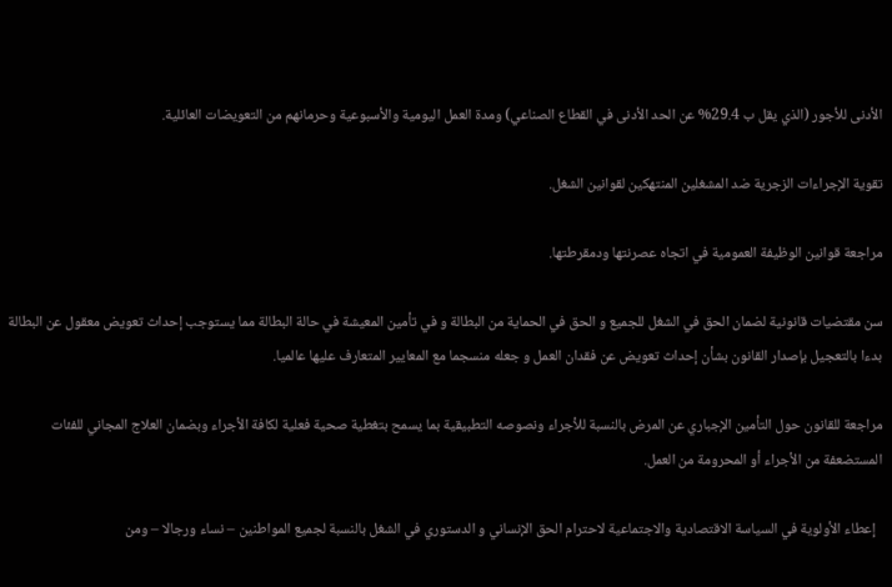الأدنى للأجور (الذي يقل ب 29.4% عن الحد الأدنى في القطاع الصناعي) ومدة العمل اليومية والأسبوعية وحرمانهم من التعويضات العائلية.

تقوية الإجراءات الزجرية ضد المشغلين المنتهكين لقوانين الشغل.

مراجعة قوانين الوظيفة العمومية في اتجاه عصرنتها ودمقرطتها.

سن مقتضيات قانونية لضمان الحق في الشغل للجميع و الحق في الحماية من البطالة و في تأمين المعيشة في حالة البطالة مما يستوجب إحداث تعويض معقول عن البطالة بدءا بالتعجيل بإصدار القانون بشأن إحداث تعويض عن فقدان العمل و جعله منسجما مع المعايير المتعارف عليها عالميا.

مراجعة للقانون حول التأمين الإجباري عن المرض بالنسبة للأجراء ونصوصه التطبيقية بما يسمح بتغطية صحية فعلية لكافة الأجراء وبضمان العلاج المجاني للفئات المستضعفة من الأجراء أو المحرومة من العمل.

  إعطاء الأولوية في السياسة الاقتصادية والاجتماعية لاحترام الحق الإنساني و الدستوري في الشغل بالنسبة لجميع المواطنين – نساء ورجالا – ومن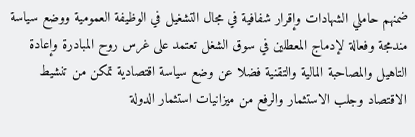ضمنهم حاملي الشهادات وإقرار شفافية في مجال التشغيل في الوظيفة العمومية ووضع سياسة مندمجة وفعالة لإدماج المعطلين في سوق الشغل تعتمد على غرس روح المبادرة وإعادة التاهيل والمصاحبة المالية والتقنية فضلا عن وضع سياسة اقتصادية تمكن من تنشيط الاقتصاد وجلب الاستثمار والرفع من ميزانيات استثمار الدولة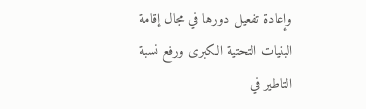وإعادة تفعيل دورها في مجال إقامة البنيات التحتية الكبرى ورفع نسبة التاطير في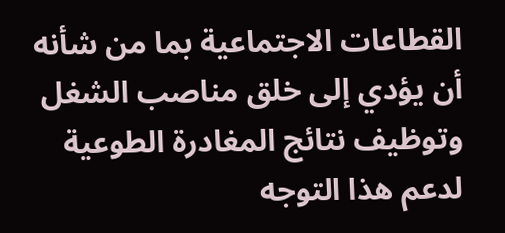القطاعات الاجتماعية بما من شأنه أن يؤدي إلى خلق مناصب الشغل وتوظيف نتائج المغادرة الطوعية لدعم هذا التوجه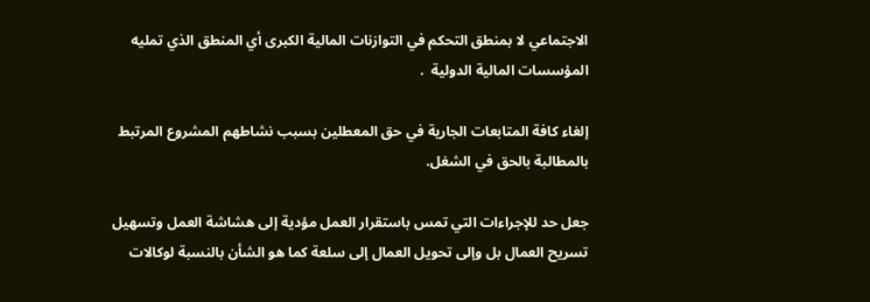الاجتماعي لا بمنطق التحكم في التوازنات المالية الكبرى أي المنطق الذي تمليه المؤسسات المالية الدولية  .

إلغاء كافة المتابعات الجارية في حق المعطلين بسبب نشاطهم المشروع المرتبط بالمطالبة بالحق في الشغل.

جعل حد للإجراءات التي تمس باستقرار العمل مؤدية إلى هشاشة العمل وتسهيل تسريح العمال بل وإلى تحويل العمال إلى سلعة كما هو الشأن بالنسبة لوكالات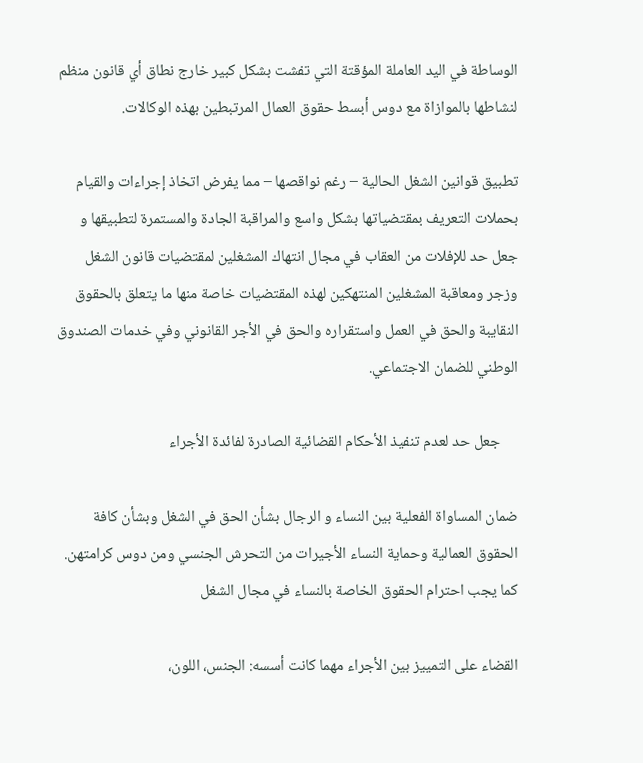الوساطة في اليد العاملة المؤقتة التي تفشت بشكل كبير خارج نطاق أي قانون منظم لنشاطها بالموازاة مع دوس أبسط حقوق العمال المرتبطين بهذه الوكالات.

تطبيق قوانين الشغل الحالية – رغم نواقصها – مما يفرض اتخاذ إجراءات والقيام بحملات التعريف بمقتضياتها بشكل واسع والمراقبة الجادة والمستمرة لتطبيقها و جعل حد للإفلات من العقاب في مجال انتهاك المشغلين لمقتضيات قانون الشغل وزجر ومعاقبة المشغلين المنتهكين لهذه المقتضيات خاصة منها ما يتعلق بالحقوق النقايبة والحق في العمل واستقراره والحق في الأجر القانوني وفي خدمات الصندوق الوطني للضمان الاجتماعي.

     جعل حد لعدم تنفيذ الأحكام القضائية الصادرة لفائدة الأجراء

ضمان المساواة الفعلية بين النساء و الرجال بشأن الحق في الشغل وبشأن كافة الحقوق العمالية وحماية النساء الأجيرات من التحرش الجنسي ومن دوس كرامتهن. كما يجب احترام الحقوق الخاصة بالنساء في مجال الشغل

القضاء على التمييز بين الأجراء مهما كانت أسسه: الجنس، اللون،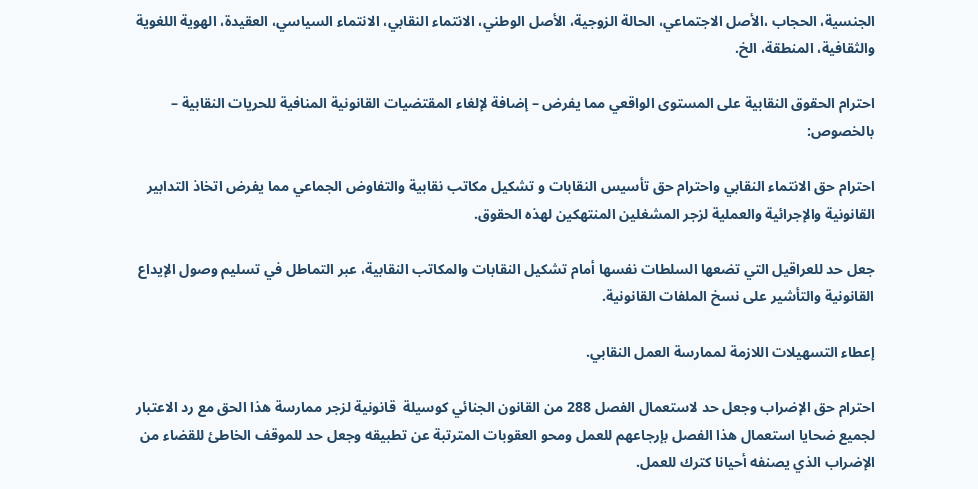الجنسية، الحجاب ،الأصل الاجتماعي، الحالة الزوجية، الأصل الوطني، الانتماء النقابي، الانتماء السياسي، العقيدة، الهوية اللغوية والثقافية، المنطقة، الخ.

احترام الحقوق النقابية على المستوى الواقعي مما يفرض – إضافة لإلغاء المقتضيات القانونية المنافية للحريات النقابية – بالخصوص:

احترام حق الانتماء النقابي واحترام حق تأسيس النقابات و تشكيل مكاتب نقابية والتفاوض الجماعي مما يفرض اتخاذ التدابير القانونية والإجرائية والعملية لزجر المشغلين المنتهكين لهذه الحقوق.

جعل حد للعراقيل التي تضعها السلطات نفسها أمام تشكيل النقابات والمكاتب النقابية، عبر التماطل في تسليم وصول الإيداع القانونية والتأشير على نسخ الملفات القانونية.

إعطاء التسهيلات اللازمة لممارسة العمل النقابي.

احترام حق الإضراب وجعل حد لاستعمال الفصل 288 من القانون الجنائي كوسيلة  قانونية لزجر ممارسة هذا الحق مع رد الاعتبار لجميع ضحايا استعمال هذا الفصل بإرجاعهم للعمل ومحو العقوبات المترتبة عن تطبيقه وجعل حد للموقف الخاطئ للقضاء من الإضراب الذي يصنفه أحيانا كترك للعمل.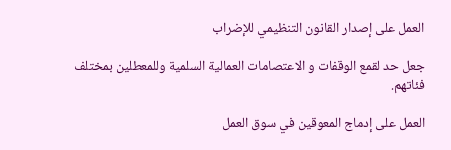العمل على إصدار القانون التنظيمي للإضراب

جعل حد لقمع الوقفات و الاعتصامات العمالية السلمية وللمعطلين بمختلف فئاتهم.

العمل على إدماج المعوقين في سوق العمل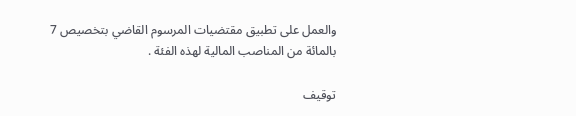والعمل على تطبيق مقتضيات المرسوم القاضي بتخصيص 7 بالمائة من المناصب المالية لهذه الفئة .

توقيف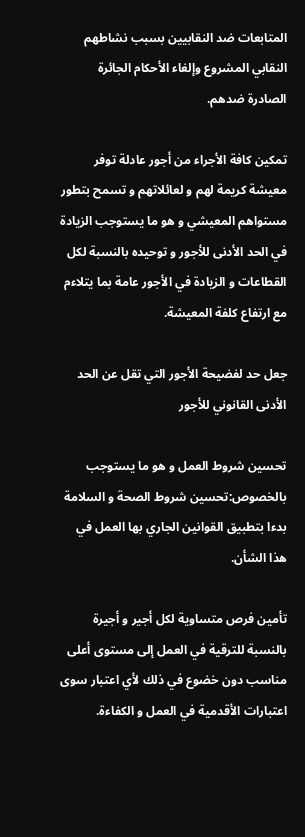المتابعات ضد النقابيين بسبب نشاطهم النقابي المشروع وإلغاء الأحكام الجائرة الصادرة ضدهم.

تمكين كافة الأجراء من أجور عادلة توفر معيشة كريمة لهم و لعائلاتهم و تسمح بتطور مستواهم المعيشي و هو ما يستوجب الزيادة في الحد الأدنى للأجور و توحيده بالنسبة لكل القطاعات و الزيادة في الأجور عامة بما يتلاءم مع ارتفاع كلفة المعيشة.

جعل حد لفضيحة الأجور التي تقل عن الحد الأدنى القانوني للأجور

تحسين شروط العمل و هو ما يستوجب بالخصوص:تحسين شروط الصحة و السلامة بدءا بتطبيق القوانين الجاري بها العمل في هذا الشأن.

تأمين فرص متساوية لكل أجير و أجيرة بالنسبة للترقية في العمل إلى مستوى أعلى مناسب دون خضوع في ذلك لأي اعتبار سوى اعتبارات الأقدمية في العمل و الكفاءة.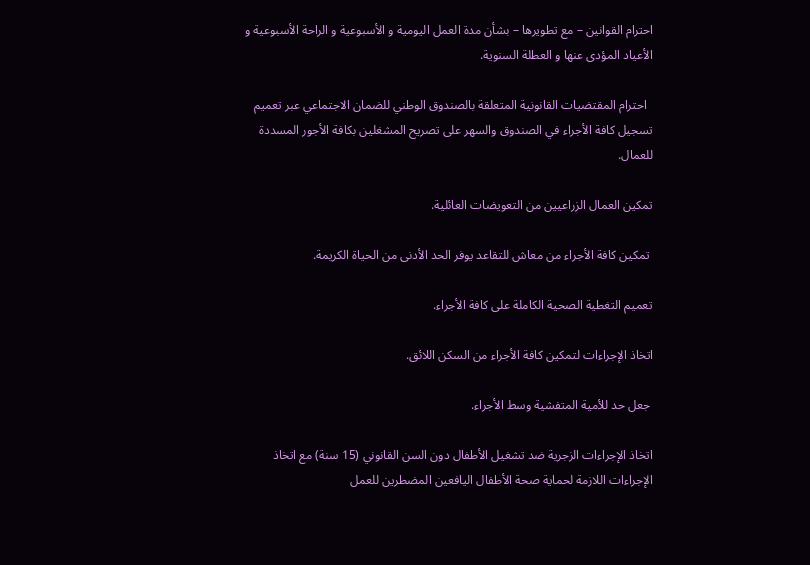احترام القوانين – مع تطويرها – بشأن مدة العمل اليومية و الأسبوعية و الراحة الأسبوعية و الأعياد المؤدى عنها و العطلة السنوية.

  احترام المقتضيات القانونية المتعلقة بالصندوق الوطني للضمان الاجتماعي عبر تعميم تسجيل كافة الأجراء في الصندوق والسهر على تصريح المشغلين بكافة الأجور المسددة للعمال.

تمكين العمال الزراعيين من التعويضات العائلية.

 تمكين كافة الأجراء من معاش للتقاعد يوفر الحد الأدنى من الحياة الكريمة.

تعميم التغطية الصحية الكاملة على كافة الأجراء.

اتخاذ الإجراءات لتمكين كافة الأجراء من السكن اللائق.

 جعل حد للأمية المتفشية وسط الأجراء.

اتخاذ الإجراءات الزجرية ضد تشغيل الأطفال دون السن القانوني (15 سنة) مع اتخاذ الإجراءات اللازمة لحماية صحة الأطفال اليافعين المضطرين للعمل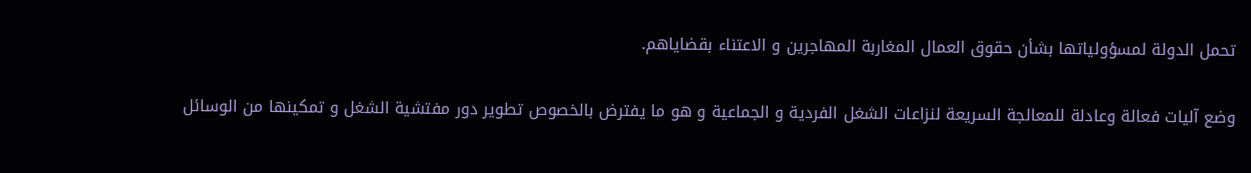تحمل الدولة لمسؤولياتها بشأن حقوق العمال المغاربة المهاجرين و الاعتناء بقضاياهم.

وضع آليات فعالة وعادلة للمعالجة السريعة لنزاعات الشغل الفردية و الجماعية و هو ما يفترض بالخصوص تطوير دور مفتشية الشغل و تمكينها من الوسائل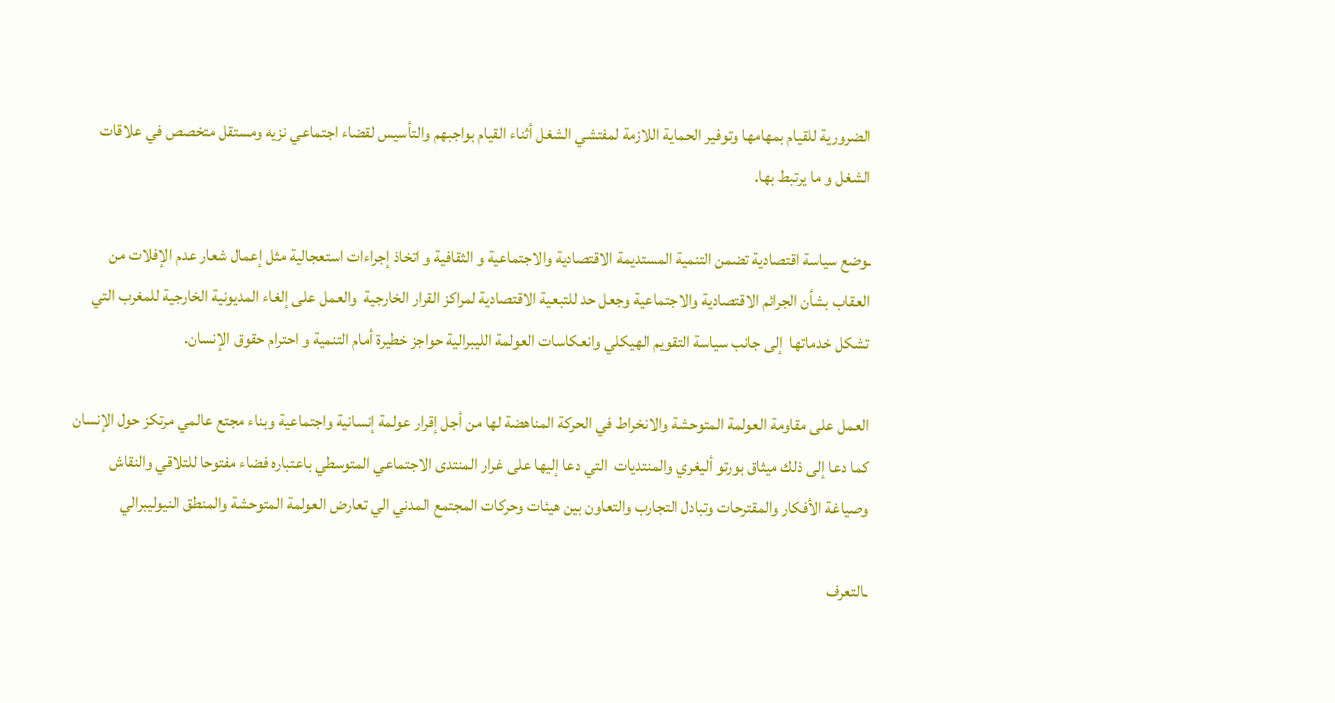الضرورية للقيام بمهامها وتوفير الحماية اللازمة لمفتشي الشغل أثناء القيام بواجبهم والتأسيس لقضاء اجتماعي نزيه ومستقل متخصص في علاقات الشغل و ما يرتبط بها.

ـوضع سياسة اقتصادية تضمن التنمية المستديمة الاقتصادية والاجتماعية و الثقافية و اتخاذ إجراءات استعجالية مثل إعمال شعار عدم الإفلات من العقاب بشأن الجرائم الاقتصادية والاجتماعية وجعل حد للتبعية الاقتصادية لمراكز القرار الخارجية  والعمل على إلغاء المديونية الخارجية للمغرب التي تشكل خدماتها  إلى جانب سياسة التقويم الهيكلي وانعكاسات العولمة الليبرالية حواجز خطيرة أمام التنمية و احترام حقوق الإنسان.

العمل على مقاومة العولمة المتوحشة والانخراط في الحركة المناهضة لها من أجل إقرار عولمة إنسانية واجتماعية وبناء مجتع عالمي مرتكز حول الإنسان كما دعا إلى ذلك ميثاق بورتو أليغري والمنتديات  التي دعا إليها على غرار المنتدى الاجتماعي المتوسطي باعتباره فضاء مفتوحا للتلاقي والنقاش وصياغة الأفكار والمقترحات وتبادل التجارب والتعاون بين هيئات وحركات المجتمع المدني الي تعارض العولمة المتوحشة والمنطق النيوليبرالي

ـالتعرف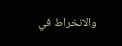والانخراط في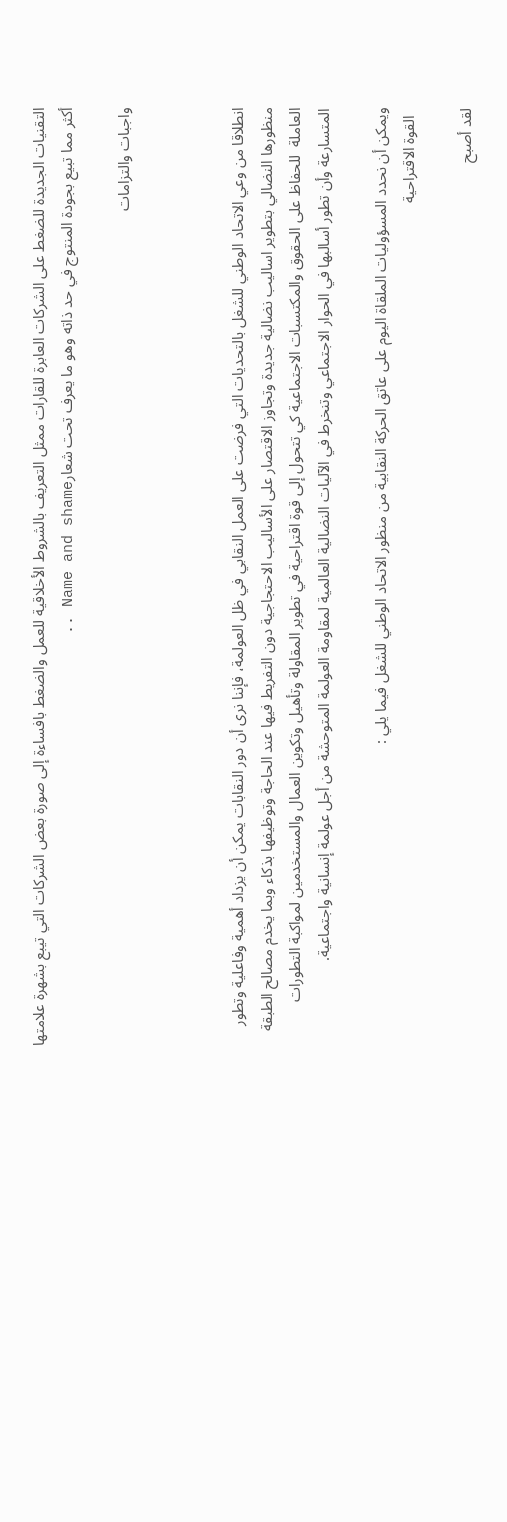التقنيات الجديدة للضغط على الشركات العابرة للقارات ممثل التعريف بالشروط الأخلاقية للعمل والضغط بافساءة إلى صورة بعض الشركات التي تيبع بشهرة علامتها أكثر مما تبيع بجودة المنتوج في حد ذاته وهو ما يعرف تحت شعارName and shame ..

واجبات والتزامات



انطلاقا من وعي الاتحاد الوطني للشغل بالتحديات التي فرضت على العمل النقابي في ظل العولمة، فإننا نرى أن دور النقابات يمكن أن يزداد أهمية وفاعلية وتطور منظورها النضالي بتطوير اساليب نضالية جديدة وتجاوز الاقتصار على الأساليب الاحتجاجية دون التفريط فيها عند الحاجة وتوظيفها بذكاء وبما يخدم مصالح الطبقة العاملة  للحفاظ على الحقوق والمكتسبات الاجتماعية كي تتحول إلى قوة اقتراحية في تطوير المقاولة وتأهيل وتكوين العمال والمستخدمين لمواكبة التطورات المتسارعة وأن تطور أسالبها في الحوار الاجتماعي وتنخرط في الآليات النضالية العالمية لمقاومة العولمة المتوحشة من أجل عولمة إنسانية واجتماعية.

ويمكن أن نحدد المسؤوليات الملقاة اليوم على عاتق الحركة النقابية من منظور الاتحاد الوطني للشغل فيما يلي :
  القوة الاقتراحية

لقد أصبح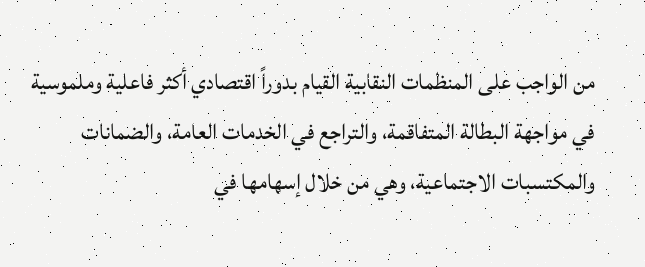من الواجب على المنظمات النقابية القيام بدوراً اقتصادي أكثر فاعلية وملموسية في مواجهة البطالة المتفاقمة، والتراجع في الخدمات العامة، والضمانات والمكتسبات الاجتماعية، وهي من خلال إسهامها في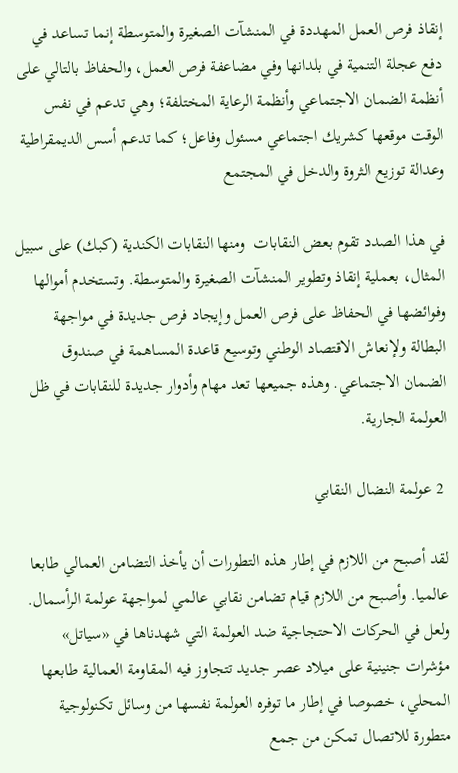إنقاذ فرص العمل المهددة في المنشآت الصغيرة والمتوسطة إنما تساعد في دفع عجلة التنمية في بلدانها وفي مضاعفة فرص العمل، والحفاظ بالتالي على أنظمة الضمان الاجتماعي وأنظمة الرعاية المختلفة؛ وهي تدعم في نفس الوقت موقعها كشريك اجتماعي مسئول وفاعل؛ كما تدعم أسس الديمقراطية وعدالة توزيع الثروة والدخل في المجتمع

في هذا الصدد تقوم بعض النقابات  ومنها النقابات الكندية (كبك) على سبيل المثال، بعملية إنقاذ وتطوير المنشآت الصغيرة والمتوسطة. وتستخدم أموالها وفوائضها في الحفاظ على فرص العمل وإيجاد فرص جديدة في مواجهة البطالة ولإنعاش الاقتصاد الوطني وتوسيع قاعدة المساهمة في صندوق الضمان الاجتماعي. وهذه جميعها تعد مهام وأدوار جديدة للنقابات في ظل العولمة الجارية.

 2 عولمة النضال النقابي

لقد أصبح من اللازم في إطار هذه التطورات أن يأخذ التضامن العمالي طابعا عالميا. وأصبح من اللازم قيام تضامن نقابي عالمي لمواجهة عولمة الرأسمال. ولعل في الحركات الاحتجاجية ضد العولمة التي شهدناها في «سياتل» مؤشرات جنينية على ميلاد عصر جديد تتجاوز فيه المقاومة العمالية طابعها المحلي، خصوصا في إطار ما توفره العولمة نفسها من وسائل تكنولوجية متطورة للاتصال تمكن من جمع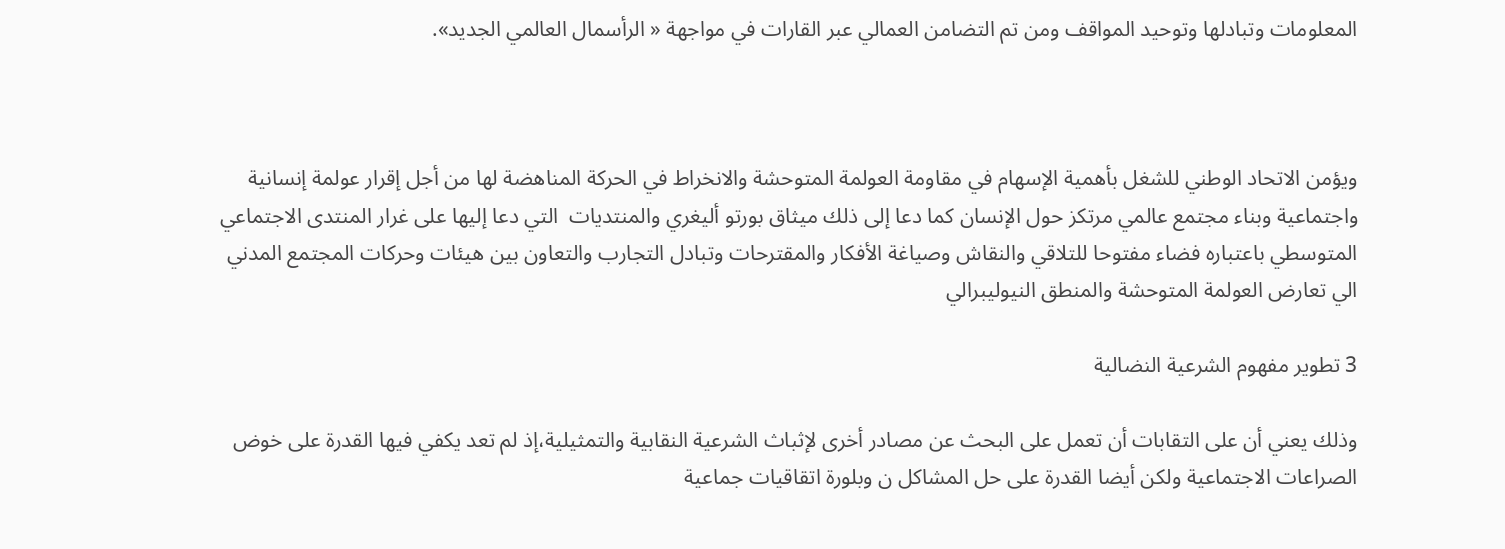المعلومات وتبادلها وتوحيد المواقف ومن تم التضامن العمالي عبر القارات في مواجهة « الرأسمال العالمي الجديد».



ويؤمن الاتحاد الوطني للشغل بأهمية الإسهام في مقاومة العولمة المتوحشة والانخراط في الحركة المناهضة لها من أجل إقرار عولمة إنسانية واجتماعية وبناء مجتمع عالمي مرتكز حول الإنسان كما دعا إلى ذلك ميثاق بورتو أليغري والمنتديات  التي دعا إليها على غرار المنتدى الاجتماعي المتوسطي باعتباره فضاء مفتوحا للتلاقي والنقاش وصياغة الأفكار والمقترحات وتبادل التجارب والتعاون بين هيئات وحركات المجتمع المدني الي تعارض العولمة المتوحشة والمنطق النيوليبرالي

3 تطوير مفهوم الشرعية النضالية

وذلك يعني أن على التقابات أن تعمل على البحث عن مصادر أخرى لإثباث الشرعية النقابية والتمثيلية،إذ لم تعد يكفي فيها القدرة على خوض الصراعات الاجتماعية ولكن أيضا القدرة على حل المشاكل ن وبلورة اتقاقيات جماعية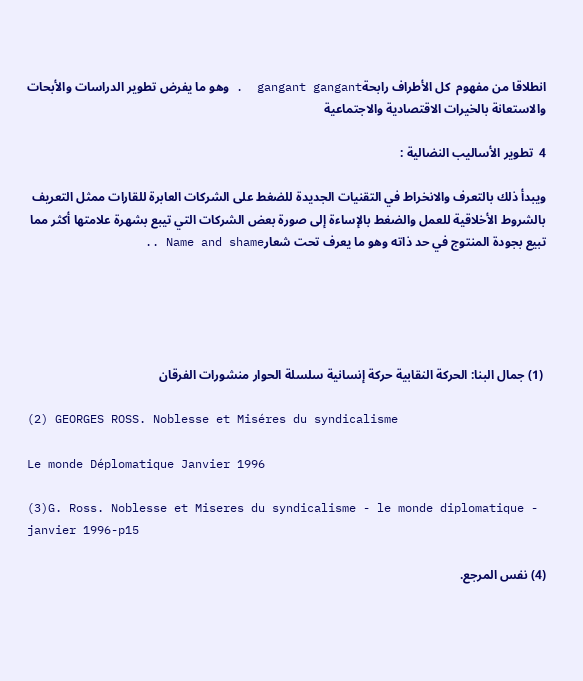انطلاقا من مفهوم  كل الأطراف رابحةgangant gangant  . وهو ما يفرض تطوير الدراسات والأبحات والاستعانة بالخيرات الاقتصادية والاجتماعية

4  تطوير الأساليب النضالية :

ويبدأ ذلك بالتعرف والانخراط في التقنيات الجديدة للضغط على الشركات العابرة للقارات ممثل التعريف بالشروط الأخلاقية للعمل والضغط بالإساءة إلى صورة بعض الشركات التي تيبع بشهرة علامتها أكثر مما تبيع بجودة المنتوج في حد ذاته وهو ما يعرف تحت شعارName and shame ..





 (1) جمال البنا: الحركة النقابية حركة إنسانية سلسلة الحوار منشورات الفرقان

(2) GEORGES ROSS. Noblesse et Miséres du syndicalisme

Le monde Déplomatique Janvier 1996

(3)G. Ross. Noblesse et Miseres du syndicalisme - le monde diplomatique - janvier 1996-p15

(4) نفس المرجع.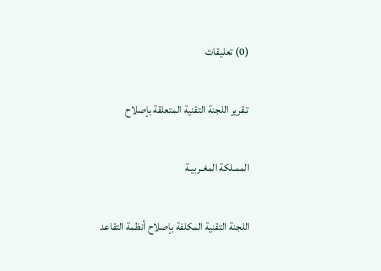(0) تعليقات

تـقرير اللجنة التقنية المتعلقة بإصلاح

الممـلكة المغـربيـة

اللجنة التقنية المكلفة بإصلاح أنظمة التقاعد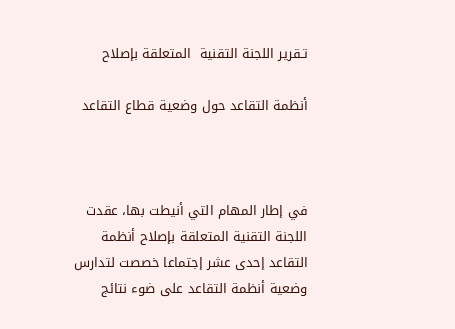تـقرير اللجنة التقنية  المتعلقة بإصلاح

أنظمة التقاعد حول وضعية قطاع التقاعد



في إطار المهام التي أنيطت بها، عقدت اللجنة التقنية المتعلقة بإصلاح أنظمة التقاعد إحدى عشر إجتماعا خصصت لتدارس وضعية أنظمة التقاعد على ضوء نتائج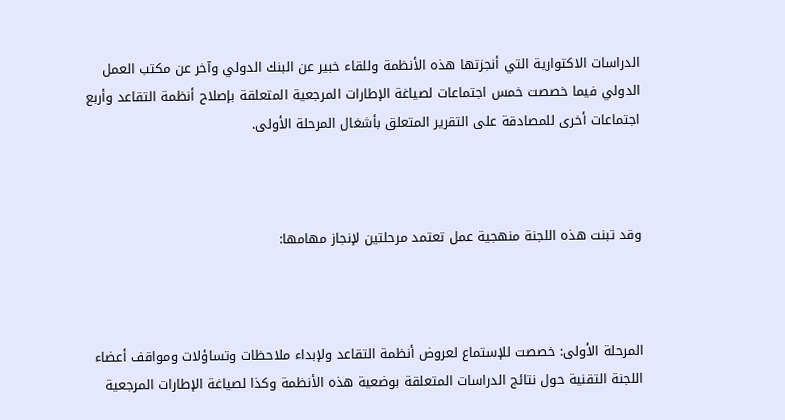الدراسات الاكتوارية التي أنجزتها هذه الأنظمة وللقاء خبير عن البنك الدولي وآخر عن مكتب العمل الدولي فيما خصصت خمس اجتماعات لصياغة الإطارات المرجعية المتعلقة بإصلاح أنظمة التقاعد وأربع اجتماعات أخرى للمصادقة على التقرير المتعلق بأشغال المرحلة الأولى.



وقد تبنت هذه اللجنة منهجية عمل تعتمد مرحلتين لإنجاز مهامها:



المرحلة الأولى: خصصت للإستماع لعروض أنظمة التقاعد ولإبداء ملاحظات وتساؤلات ومواقف أعضاء اللجنة التقنية حول نتائج الدراسات المتعلقة بوضعية هذه الأنظمة وكذا لصياغة الإطارات المرجعية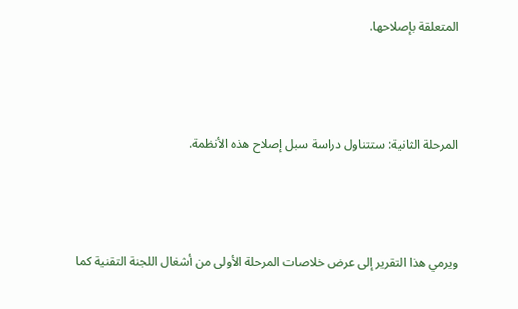المتعلقة بإصلاحها.



المرحلة الثانية: ستتناول دراسة سبل إصلاح هذه الأنظمة.



ويرمي هذا التقرير إلى عرض خلاصات المرحلة الأولى من أشغال اللجنة التقنية كما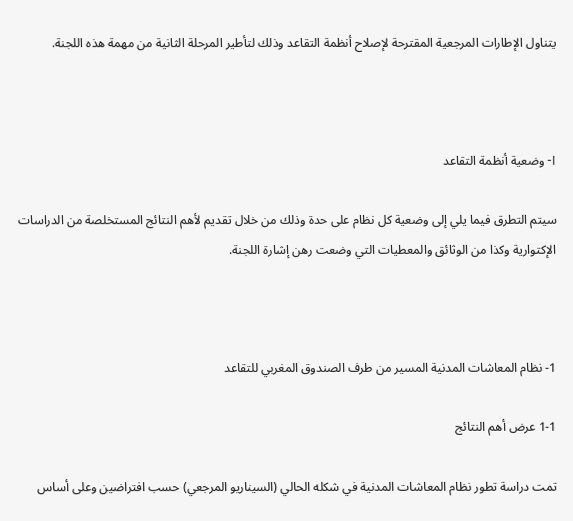يتناول الإطارات المرجعية المقترحة لإصلاح أنظمة التقاعد وذلك لتأطير المرحلة الثانية من مهمة هذه اللجنة.



I- وضعية أنظمة التقاعد

سيتم التطرق فيما يلي إلى وضعية كل نظام على حدة وذلك من خلال تقديم لأهم النتائج المستخلصة من الدراسات الإكتوارية وكذا من الوثائق والمعطيات التي وضعت رهن إشارة اللجنة.



1- نظام المعاشات المدنية المسير من طرف الصندوق المغربي للتقاعد

1-1 عرض أهم النتائج

تمت دراسة تطور نظام المعاشات المدنية في شكله الحالي (السيناريو المرجعي) حسب افتراضين وعلى أساس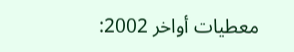معطيات أواخر 2002: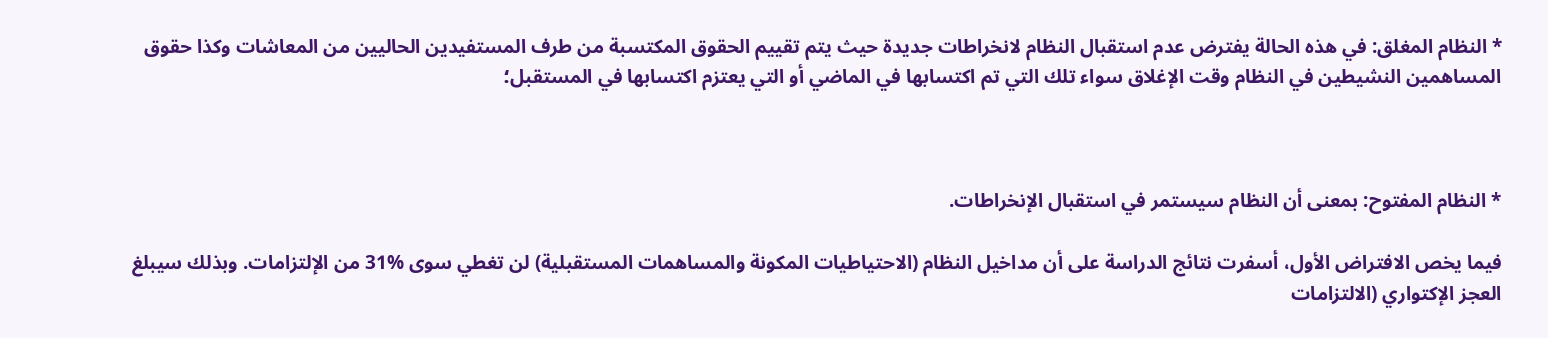* النظام المغلق: في هذه الحالة يفترض عدم استقبال النظام لانخراطات جديدة حيث يتم تقييم الحقوق المكتسبة من طرف المستفيدين الحاليين من المعاشات وكذا حقوق المساهمين النشيطين في النظام وقت الإغلاق سواء تلك التي تم اكتسابها في الماضي أو التي يعتزم اكتسابها في المستقبل؛



* النظام المفتوح: بمعنى أن النظام سيستمر في استقبال الإنخراطات.

فيما يخص الافتراض الأول، أسفرت نتائج الدراسة على أن مداخيل النظام (الاحتياطيات المكونة والمساهمات المستقبلية) لن تغطي سوى %31 من الإلتزامات. وبذلك سيبلغ العجز الإكتواري (الالتزامات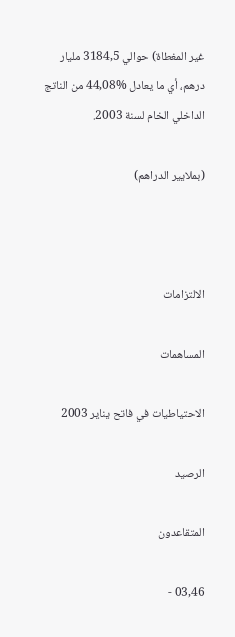غير المغطاة) حوالي 3184,5 مليار درهم، أي ما يعادل %44,08 من الناتج الداخلي الخام لسنة 2003.

(بملايير الدراهم)



الالتزامات

المساهمات

الاحتياطيات في فاتح يناير 2003

الرصيد

المتقاعدون

03,46 -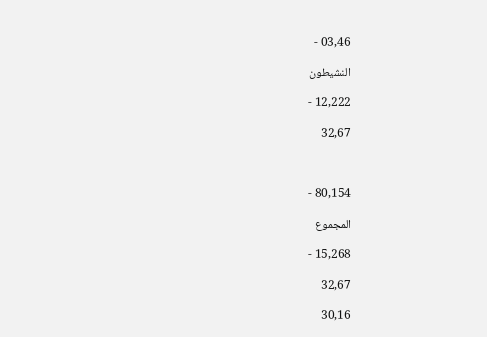03,46 -

النشيطون

12,222 -

32,67



80,154 -

المجموع

15,268 -

32,67

30,16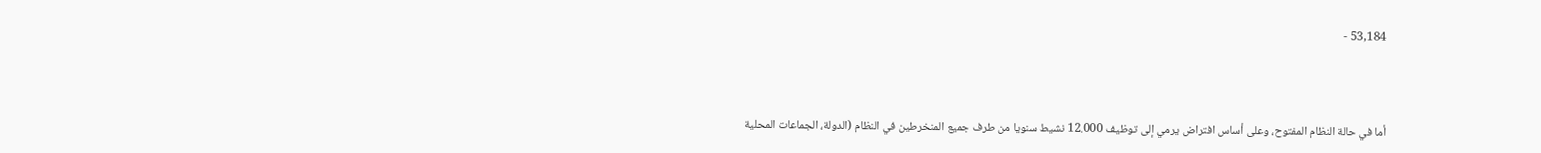53,184 -



أما في حالة النظام المفتوح، وعلى أساس افتراض يرمي إلى توظيف 12.000 نشيط سنويا من طرف جميع المنخرطين في النظام (الدولة، الجماعات المحلية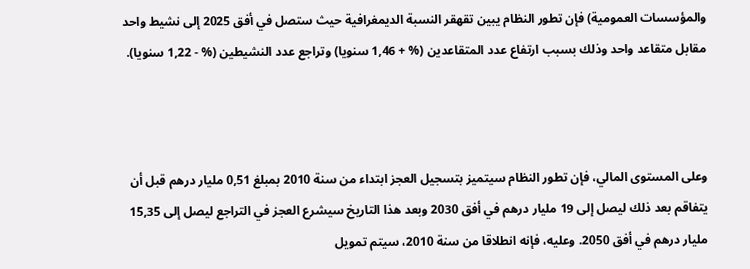والمؤسسات العمومية) فإن تطور النظام يبين تقهقر النسبة الديمغرافية حيث ستصل في أفق 2025 إلى نشيط واحد مقابل متقاعد واحد وذلك بسبب ارتفاع عدد المتقاعدين (% + 1,46 سنويا) وتراجع عدد النشيطين (% - 1,22 سنويا).



وعلى المستوى المالي، فإن تطور النظام سيتميز بتسجيل العجز ابتداء من سنة 2010 بمبلغ 0,51 مليار درهم قبل أن يتفاقم بعد ذلك ليصل إلى 19 مليار درهم في أفق 2030 وبعد هذا التاريخ سيشرع العجز في التراجع ليصل إلى 15,35 مليار درهم في أفق 2050. وعليه، فإنه انطلاقا من سنة 2010، سيتم تمويل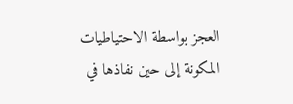العجز بواسطة الاحتياطيات المكونة إلى حين نفاذها في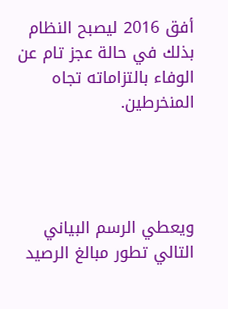أفق 2016 ليصبح النظام بذلك في حالة عجز تام عن الوفاء بالتزاماته تجاه المنخرطين.




ويعطي الرسم البياني التالي تطور مبالغ الرصيد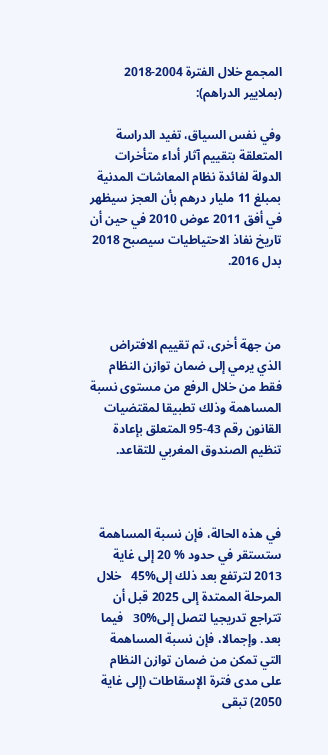المجمع خلال الفترة 2004-2018 (بملايير الدراهم):

وفي نفس السياق، تفيد الدراسة المتعلقة بتقييم آثار أداء متأخرات الدولة لفائدة نظام المعاشات المدنية بمبلغ 11 مليار درهم بأن العجز سيظهر في أفق 2011 عوض 2010 في حين أن تاريخ نفاذ الاحتياطيات سيصبح 2018 بدل 2016.



من جهة أخرى، تم تقييم الافتراض الذي يرمي إلى ضمان توازن النظام فقط من خلال الرفع من مستوى نسبة المساهمة وذلك تطبيقا لمقتضيات القانون رقم 43-95 المتعلق بإعادة تنظيم الصندوق المغربي للتقاعد.



في هذه الحالة، فإن نسبة المساهمة ستستقر في حدود % 20 إلى غاية 2013 لترتفع بعد ذلك إلى%45   خلال المرحلة الممتدة إلى 2025 قبل أن تتراجع تدريجيا لتصل إلى%30   فيما بعد. وإجمالا، فإن نسبة المساهمة التي تمكن من ضمان توازن النظام على مدى فترة الإسقاطات (إلى غاية 2050) تبقى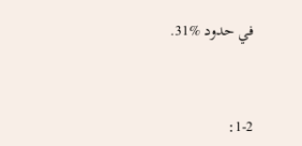في حدود %31.



1-2: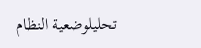تحليلوضعية النظام